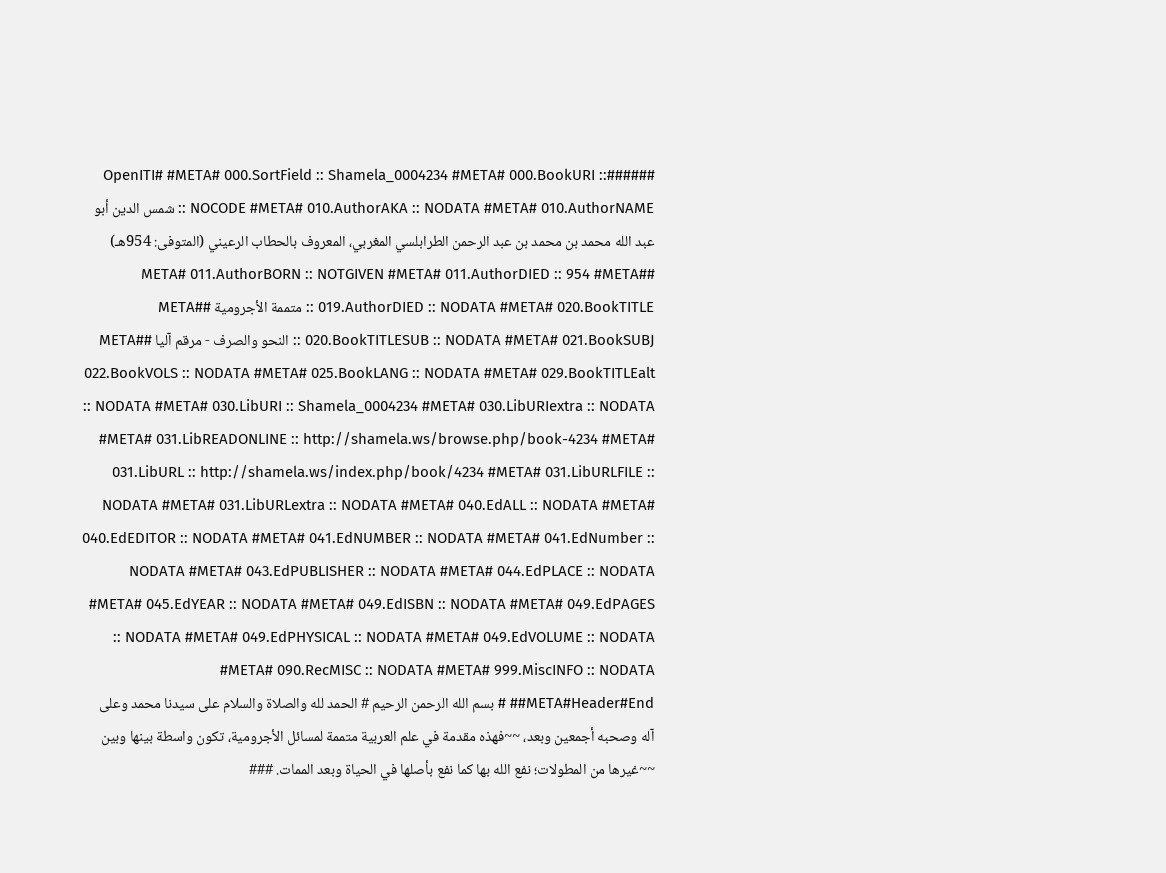######OpenITI# #META# 000.SortField :: Shamela_0004234 #META# 000.BookURI :: NOCODE #META# 010.AuthorAKA :: NODATA #META# 010.AuthorNAME :: شمس الدين أبو عبد الله محمد بن محمد بن عبد الرحمن الطرابلسي المغربي، المعروف بالحطاب الرعيني (المتوفى: 954هـ) #META# 011.AuthorBORN :: NOTGIVEN #META# 011.AuthorDIED :: 954 #META# 019.AuthorDIED :: NODATA #META# 020.BookTITLE :: متممة الأجرومية #META# 020.BookTITLESUB :: NODATA #META# 021.BookSUBJ :: النحو والصرف - مرقم آليا #META# 022.BookVOLS :: NODATA #META# 025.BookLANG :: NODATA #META# 029.BookTITLEalt :: NODATA #META# 030.LibURI :: Shamela_0004234 #META# 030.LibURIextra :: NODATA #META# 031.LibREADONLINE :: http://shamela.ws/browse.php/book-4234 #META# 031.LibURL :: http://shamela.ws/index.php/book/4234 #META# 031.LibURLFILE :: NODATA #META# 031.LibURLextra :: NODATA #META# 040.EdALL :: NODATA #META# 040.EdEDITOR :: NODATA #META# 041.EdNUMBER :: NODATA #META# 041.EdNumber :: NODATA #META# 043.EdPUBLISHER :: NODATA #META# 044.EdPLACE :: NODATA #META# 045.EdYEAR :: NODATA #META# 049.EdISBN :: NODATA #META# 049.EdPAGES :: NODATA #META# 049.EdPHYSICAL :: NODATA #META# 049.EdVOLUME :: NODATA #META# 090.RecMISC :: NODATA #META# 999.MiscINFO :: NODATA #META#Header#End# # بسم الله الرحمن الرحيم # الحمد لله والصلاة والسلام على سيدنا محمد وعلى آله وصحبه أجمعين وبعد، ~~فهذه مقدمة في علم العربية متممة لمسائل الأجرومية، تكون واسطة بينها وبين ~~غيرها من المطولات؛ نفع الله بها كما نفع بأصلها في الحياة وبعد الممات. ###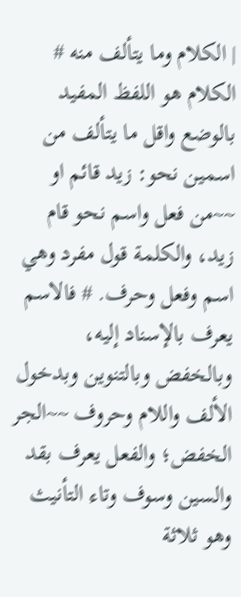| الكلام وما يتألف منه # الكلام هو اللفظ المفيد بالوضع واقل ما يتألف من اسمين نحو: زيد قائم او ~~من فعل واسم نحو قام زيد، والكلمة قول مفرد وهي اسم وفعل وحرف. # فالاسم يعرف بالإسناد إليه، وبالخفض وبالتنوين وبدخول الألف واللام وحروف ~~الجر الخفض؛ والفعل يعرف بقد والسين وسوف وتاء التأنيث وهو ثلاثة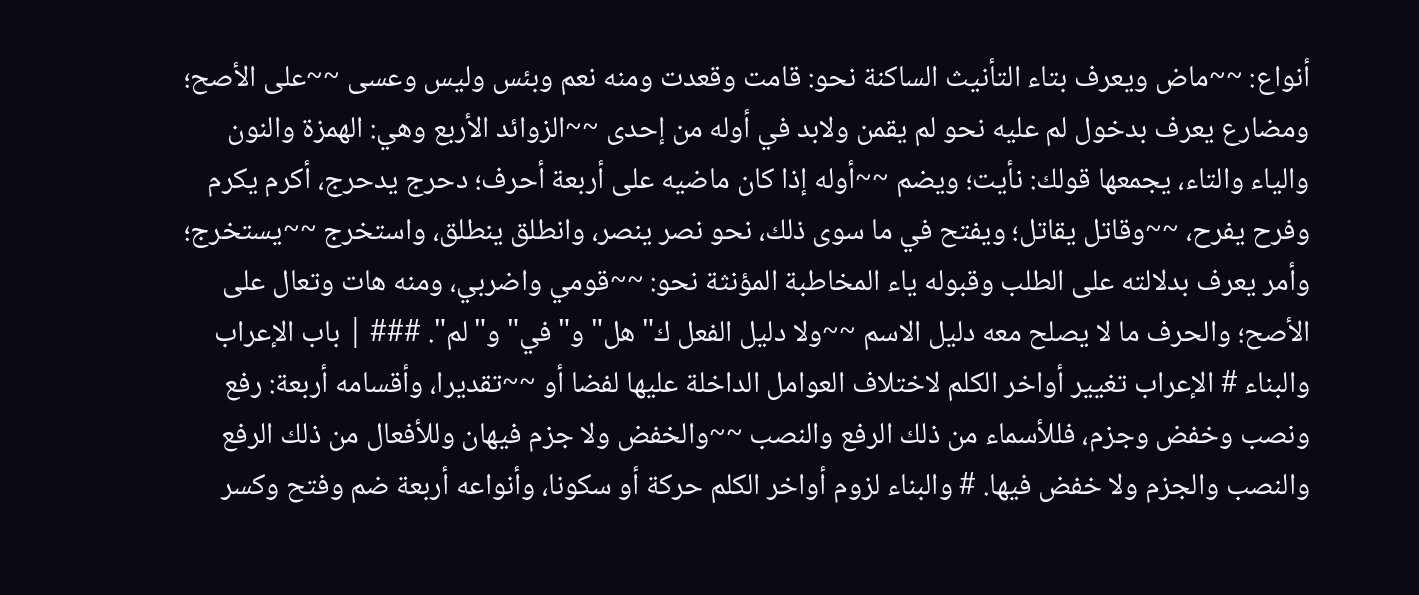أنواع: ~~ماض ويعرف بتاء التأنيث الساكنة نحو: قامت وقعدت ومنه نعم وبئس وليس وعسى ~~على الأصح؛ ومضارع يعرف بدخول لم عليه نحو لم يقمن ولابد في أوله من إحدى ~~الزوائد الأربع وهي: الهمزة والنون والياء والتاء، يجمعها قولك: نأيت؛ ويضم ~~أوله إذا كان ماضيه على أربعة أحرف؛ دحرج يدحرج، أكرم يكرم وفرح يفرح، ~~وقاتل يقاتل؛ ويفتح في ما سوى ذلك، نحو نصر ينصر، وانطلق ينطلق، واستخرج ~~يستخرج؛ وأمر يعرف بدلالته على الطلب وقبوله ياء المخاطبة المؤنثة نحو: ~~قومي واضربي، ومنه هات وتعال على الأصح؛ والحرف ما لا يصلح معه دليل الاسم ~~ولا دليل الفعل ك"هل" و"في" و"لم". ### | باب الإعراب والبناء # الإعراب تغيير أواخر الكلم لاختلاف العوامل الداخلة عليها لفضا أو ~~تقديرا، وأقسامه أربعة: رفع ونصب وخفض وجزم، فللأسماء من ذلك الرفع والنصب ~~والخفض ولا جزم فيهان وللأفعال من ذلك الرفع والنصب والجزم ولا خفض فيها. # والبناء لزوم أواخر الكلم حركة أو سكونا، وأنواعه أربعة ضم وفتح وكسر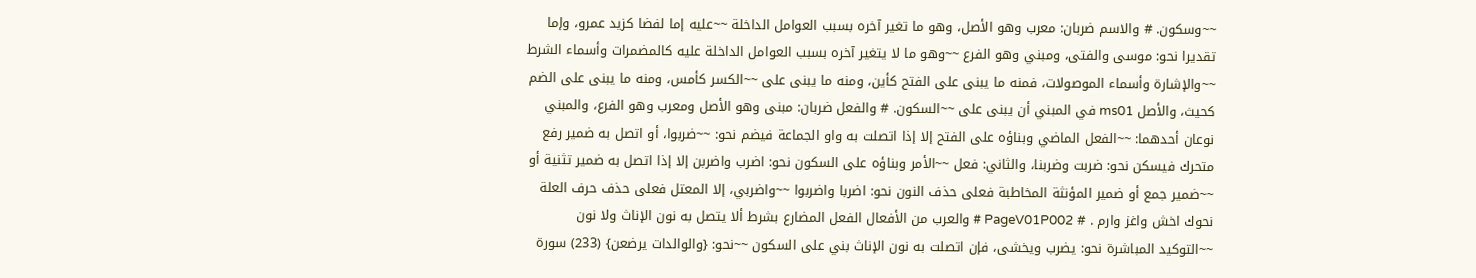~~وسكون. # والاسم ضربان: معرب وهو الأصل، وهو ما تغير آخره بسبب العوامل الداخلة ~~عليه إما لفضا كزيد عمرو، وإما تقديرا نحو: موسى والفتى، ومبني وهو الفرع ~~وهو ما لا يتغير آخره بسبب العوامل الداخلة عليه كالمضمرات وأسماء الشرط ~~والإشارة وأسماء الموصولات، فمنه ما يبنى على الفتح كأين، ومنه ما يبنى على ~~الكسر كأمس، ومنه ما يبنى على الضم كحيث، والأصل ms01 في المبني أن يبنى على ~~السكون. # والفعل ضربان: مبنى وهو الأصل ومعرب وهو الفرع، والمبني نوعان أحدهما: ~~الفعل الماضي وبناؤه على الفتح إلا إذا اتصلت به واو الجماعة فيضم نحو: ~~ضربوا، أو اتصل به ضمير رفع متحرك فيسكن نحو: ضربت وضربنا، والثاني: فعل ~~الأمر وبناؤه على السكون نحو: اضرب واضربن إلا إذا اتصل به ضمير تثنية أو ~~ضمير جمع أو ضمير المؤنثة المخاطبة فعلى حذف النون نحو: اضربا واضربوا ~~واضربي، إلا المعتل فعلى حذف حرف العلة نحوك اخش واغز وارم . # PageV01P002 # والعرب من الأفعال الفعل المضارع بشرط ألا يتصل به نون الإناث ولا نون ~~التوكيد المباشرة نحو: يضرب ويخشى، فإن اتصلت به نون الإناث بني على السكون ~~نحو: {والوالدات يرضعن} (233) سورة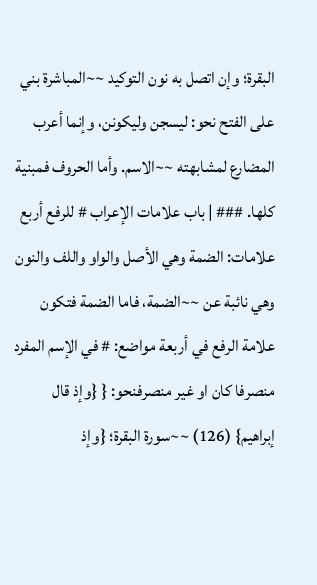البقرة؛ وإن اتصل به نون التوكيد ~~المباشرة بني على الفتح نحو: ليسجن وليكونن، وإنما أعرب المضارع لمشابهته ~~الاسم. وأما الحروف فمبنية كلها. ### | باب علامات الإعراب # للرفع أربع علامات: الضمة وهي الأصل والواو واللف والنون وهي نائبة عن ~~الضمة، فاما الضمة فتكون علامة الرفع في أربعة مواضع: # في الإسم المفرد منصرفا كان او غير منصرفنحو: { {وإذ قال إبراهيم} (126) ~~سورة البقرة؛ {وإذ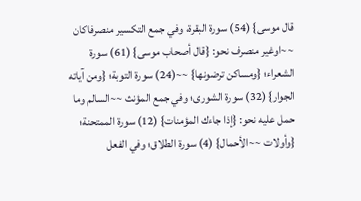قال موسى} (54) سورة البقرة، وفي جمع التكسير منصرفاكان ~~اوغير منصرف نحو: {قال أصحاب موسى} (61) سورة الشعراء؛ {ومساكن ترضونها} ~~(24) سورة التوبة؛ {ومن آياته الجوار} (32) سورة الشورى؛ وفي جمع المؤنث ~~السالم وما حمل عليه نحو: {إذا جاءك المؤمنات} (12) سورة الممتحنة؛ {وأولات ~~الأحمال} (4) سورة الطلاق؛ وفي الفعل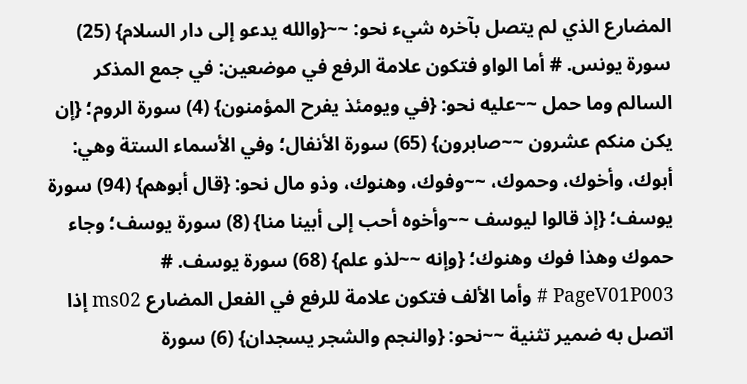المضارع الذي لم يتصل بآخره شيء نحو: ~~{والله يدعو إلى دار السلام} (25) سورة يونس. # أما الواو فتكون علامة الرفع في موضعين: في جمع المذكر السالم وما حمل ~~عليه نحو: {في ويومئذ يفرح المؤمنون} (4) سورة الروم؛ {إن يكن منكم عشرون ~~صابرون} (65) سورة الأنفال؛ وفي الأسماء الستة وهي: أبوك، وأخوك، وحموك، ~~وفوك، وهنوك، وذو مال نحو: {قال أبوهم} (94) سورة يوسف؛ {إذ قالوا ليوسف ~~وأخوه أحب إلى أبينا منا} (8) سورة يوسف؛ وجاء حموك وهذا فوك وهنوك؛ {وإنه ~~لذو علم} (68) سورة يوسف. # PageV01P003 # وأما الألف فتكون علامة للرفع في الفعل المضارع ms02 إذا اتصل به ضمير تثنية ~~نحو: {والنجم والشجر يسجدان} (6) سورة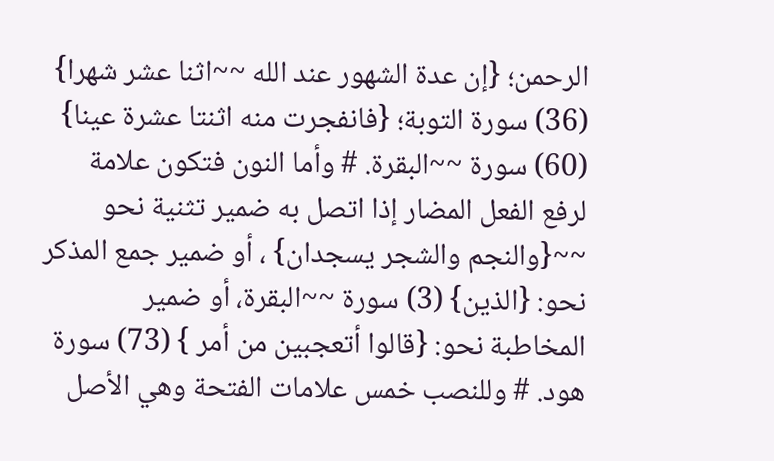الرحمن؛ {إن عدة الشهور عند الله ~~اثنا عشر شهرا} (36) سورة التوبة؛ {فانفجرت منه اثنتا عشرة عينا} (60) سورة ~~البقرة. # وأما النون فتكون علامة لرفع الفعل المضار إذا اتصل به ضمير تثنية نحو ~~{والنجم والشجر يسجدان} ، أو ضمير جمع المذكر نحو: {الذين} (3) سورة ~~البقرة، أو ضمير المخاطبة نحو: {قالوا أتعجبين من أمر } (73) سورة هود. # وللنصب خمس علامات الفتحة وهي الأصل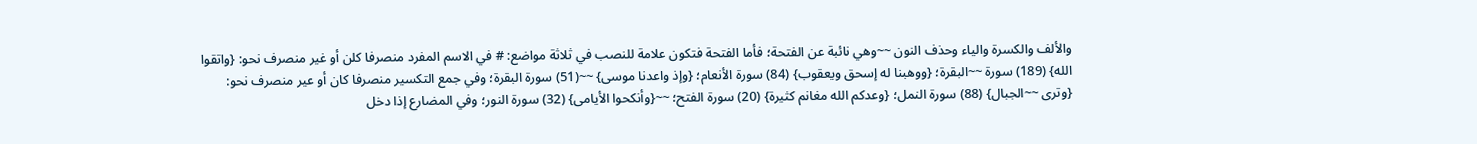والألف والكسرة والياء وحذف النون ~~وهي نائبة عن الفتحة؛ فأما الفتحة فتكون علامة للنصب في ثلاثة مواضع: # في الاسم المفرد منصرفا كلن أو غير منصرف نحو: {واتقوا الله} (189) سورة ~~البقرة؛ {ووهبنا له إسحق ويعقوب} (84) سورة الأنعام؛ {وإذ واعدنا موسى} ~~(51) سورة البقرة؛ وفي جمع التكسير منصرفا كان أو عير منصرف نحو: {وترى ~~الجبال} (88) سورة النمل؛ {وعدكم الله مغانم كثيرة} (20) سورة الفتح؛ ~~{وأنكحوا الأيامى} (32) سورة النور؛ وفي المضارع إذا دخل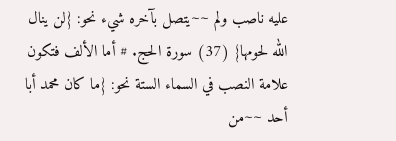عليه ناصب ولم ~~يتصل بآخره شيء نحو: {لن ينال الله لحومها} (37) سورة الحج. # أما الألف فتكون علامة النصب في السماء الستة نحو: {ما كان محمد أبا أحد ~~من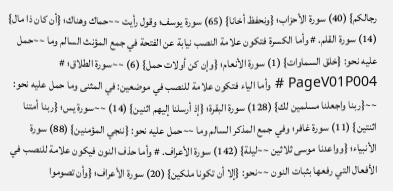رجالكم} (40) سورة الأحزاب؛ {ونحفظ أخانا} (65) سورة يوسف؛ وقول رأيت ~~حماك وهناك؛ {أن كان ذا مال} (14) سورة القلم. # وأما الكسرة فتكون علامة النصب نيابة عن الفتحة في جمع المؤنث السالم وما ~~حمل عليه نحو: {خلق السماوات} (1) سورة الأنعام؛ {وإن كن أولات حمل} (6) ~~سورة الطلاق؛ # PageV01P004 # وأما الياء فتكون علامة للنصب في موضعين: في المثنى وما حمل عليه نحو: ~~{ربنا واجعلنا مسلمين لك} (128) سورة البقرة؛ {إذ أرسلنا إليهم اثنين} (14) ~~سورة يس؛ {ربنا أمتنا اثنتين} (11) سورة غافر؛ وفي جمع المذكر السالم وما ~~حمل عليه نحو: {ننجي المؤمنين} (88) سورة الأنبياء؛ {وواعدنا موسى ثلاثين ~~ليلة} (142) سورة الأعراف. # وأما حذف النون فيكون علامة للنصب في الأفعال التي رفعها بثبات النون ~~نحو: {إلا أن تكونا ملكين} (20) سورة الأعراف؛ {وأن تصوموا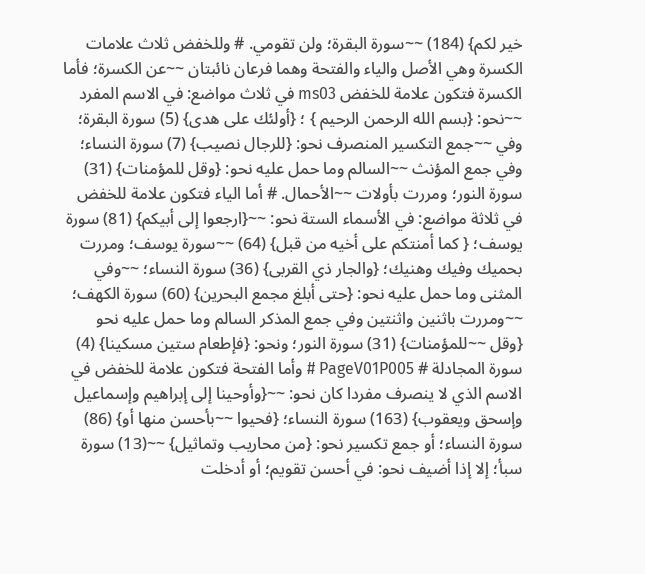خير لكم} (184) ~~سورة البقرة؛ ولن تقومي. # وللخفض ثلاث علامات الكسرة وهي الأصل والياء والفتحة وهما فرعان نائبتان ~~عن الكسرة؛ فأما الكسرة فتكون علامة للخفض ms03 في ثلاث مواضع: في الاسم المفرد ~~نحو: {بسم الله الرحمن الرحيم } ؛ {أولئك على هدى} (5) سورة البقرة؛ وفي ~~جمع التكسير المنصرف نحو: {للرجال نصيب} (7) سورة النساء؛ وفي جمع المؤنث ~~السالم وما حمل عليه نحو: {وقل للمؤمنات} (31) سورة النور؛ ومررت بأولات ~~الأحمال. # أما الياء فتكون علامة للخفض في ثلاثة مواضع: في الأسماء الستة نحو: ~~{ارجعوا إلى أبيكم} (81) سورة يوسف؛ { كما أمنتكم على أخيه من قبل} (64) ~~سورة يوسف؛ ومررت بحميك وفيك وهنيك؛ {والجار ذي القربى} (36) سورة النساء؛ ~~وفي المثنى وما حمل عليه نحو: {حتى أبلغ مجمع البحرين} (60) سورة الكهف؛ ~~ومررت باثنين واثنتين وفي جمع المذكر السالم وما حمل عليه نحو {وقل ~~للمؤمنات} (31) سورة النور؛ ونحو: {فإطعام ستين مسكينا} (4) سورة المجادلة # PageV01P005 # وأما الفتحة فتكون علامة للخفض في الاسم الذي لا ينصرف مفردا كان نحو: ~~{وأوحينا إلى إبراهيم وإسماعيل وإسحق ويعقوب} (163) سورة النساء؛ {فحيوا ~~بأحسن منها أو} (86) سورة النساء؛ أو جمع تكسير نحو: {من محاريب وتماثيل} ~~(13) سورة سبأ؛ إلا إذا أضيف نحو: في أحسن تقويم؛ أو أدخلت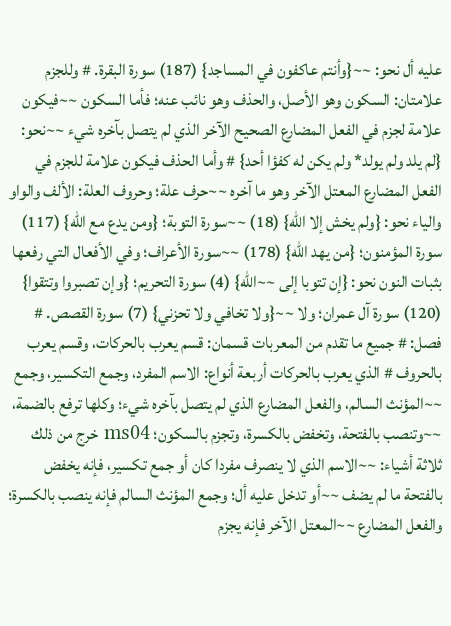عليه أل نحو: ~~{وأنتم عاكفون في المساجد} (187) سورة البقرة. # وللجزم علامتان: السكون وهو الأصل، والحذف وهو نائب عنه؛ فأما السكون ~~فيكون علامة لجزم في الفعل المضارع الصحيح الآخر الذي لم يتصل بآخره شيء ~~نحو: {لم يلد ولم يولد* ولم يكن له كفؤا أحد} # وأما الحذف فيكون علامة للجزم في الفعل المضارع المعتل الآخر وهو ما آخره ~~حرف علة؛ وحروف العلة: الألف والواو والياء نحو: {ولم يخش إلا الله} (18) ~~سورة التوبة؛ {ومن يدع مع الله} (117) سورة المؤمنون؛ {من يهد الله} (178) ~~سورة الأعراف؛ وفي الأفعال التي رفعها بثبات النون نحو: {إن تتوبا إلى ~~الله} (4) سورة التحريم؛ {وإن تصبروا وتتقوا} (120) سورة آل عمران؛ ولا ~~{ولا تخافي ولا تحزني} (7) سورة القصص. # فصل: # جميع ما تقدم من المعربات قسمان: قسم يعرب بالحركات، وقسم يعرب بالحروف # الذي يعرب بالحركات أربعة أنواع: الاسم المفرد، وجمع التكسير، وجمع ~~المؤنث السالم، والفعل المضارع الذي لم يتصل بآخره شيء؛ وكلها ترفع بالضمة، ~~وتنصب بالفتحة، وتخفض بالكسرة، وتجزم بالسكون؛ ms04 خرج من ذلك ثلاثة أشياء: ~~الاسم الذي لا ينصرف مفردا كان أو جمع تكسير، فإنه يخفض بالفتحة ما لم يضف ~~أو تدخل عليه أل؛ وجمع المؤنث السالم فإنه ينصب بالكسرة؛ والفعل المضارع ~~المعتل الآخر فإنه يجزم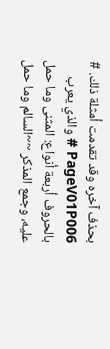بحذف آخره وقد تقدمت أمثلة ذلك. # PageV01P006 # والذي يعرب بالحروف أربعة أنواع: المثنى وما حمل عليه، وجمع المذكر ~~السالم وما حمل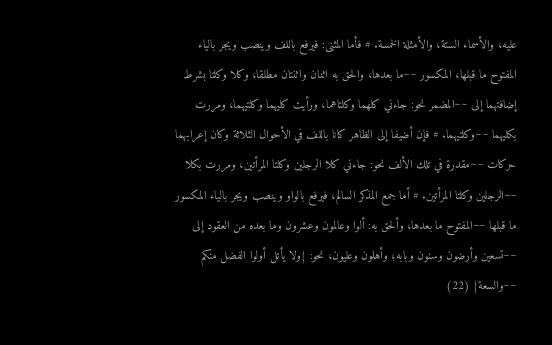عليه، والأسماء الستة، والأمثلة الخمسة. # فأما المثنى: فيرفع باللف وينصب ويجر بالياء المفتوح ما قبلها، المكسور ~~ما بعدها، والحق به اثنان واثنتان مطلقا، وكلا وكلتا بشرط إضافتهما إلى ~~المضمر نحو: جاءني كلهما وكلتاهما، ورأيت كليهما وكلتيهما، ومررت بكليهما ~~وكلتيهما. # فإن أضيفا إلى الظاهر كانا باللف في الأحوال الثلاثة وكان إعرابهما حركات ~~مقدرة في تلك الألف نحو: جاءني كلا الرجلين وكلتا المرأتين، ومررت بكلا ~~الرجلين وكلتا المرأتين. # أما جمع المذكر السالم، فيرفع بالواو وينصب ويجر بالياء المكسور ما قبلها ~~المفتوح ما بعدها، وألحق به: ألوا وعالمون وعشرون وما بعده من العقود إلى ~~تسعين وأرضون وسنون وبابه؛ وأهلون وعليون، نحو: {ولا يأتل أولوا الفضل منكم ~~والسعة} (22)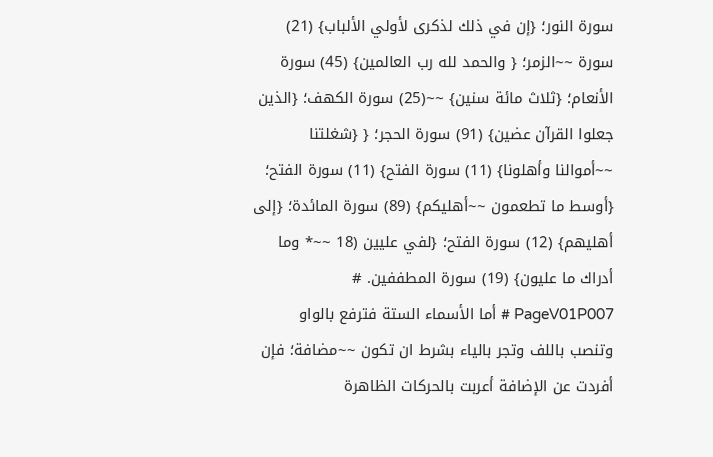سورة النور؛ {إن في ذلك لذكرى لأولي الألباب} (21) سورة ~~الزمر؛ { والحمد لله رب العالمين} (45) سورة الأنعام؛ {ثلاث مائة سنين} ~~(25) سورة الكهف؛ {الذين جعلوا القرآن عضين} (91) سورة الحجر؛ { {شغلتنا ~~أموالنا وأهلونا} (11) سورة الفتح} (11) سورة الفتح؛ {أوسط ما تطعمون ~~أهليكم} (89) سورة المائدة؛ {إلى أهليهم} (12) سورة الفتح؛ {لفي عليين (18 ~~* وما أدراك ما عليون} (19) سورة المطففين. # PageV01P007 # أما الأسماء الستة فترفع بالواو وتنصب باللف وتجر بالياء بشرط ان تكون ~~مضافة؛ فإن أفردت عن الإضافة أعربت بالحركات الظاهرة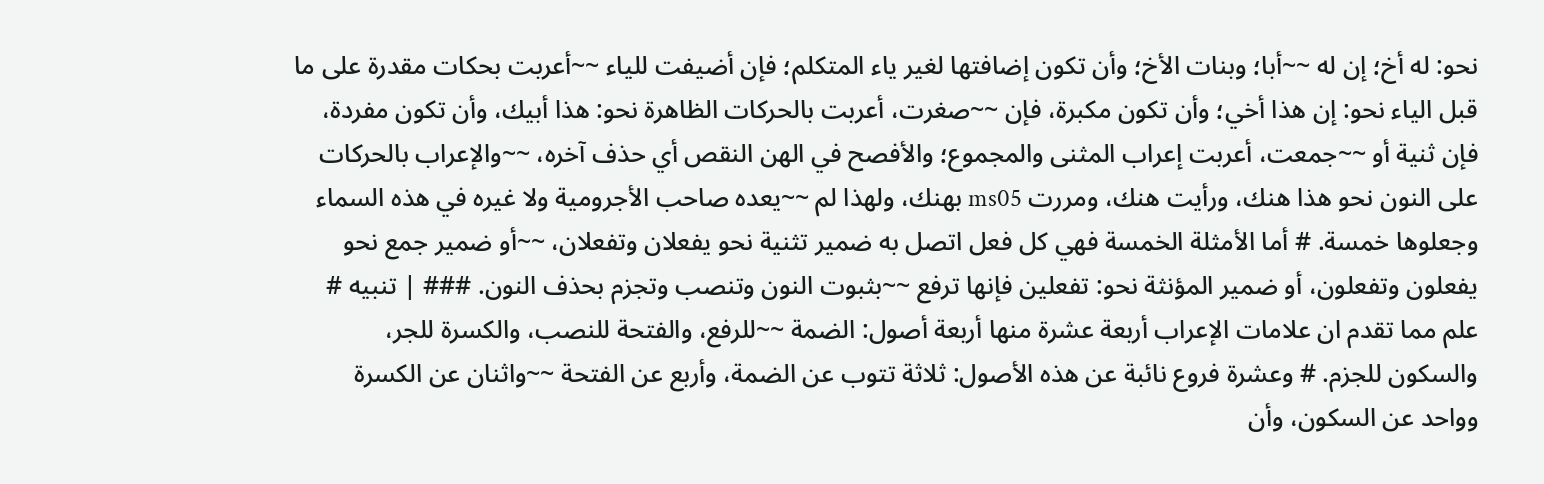نحو: له أخ؛ إن له ~~أبا؛ وبنات الأخ؛ وأن تكون إضافتها لغير ياء المتكلم؛ فإن أضيفت للياء ~~أعربت بحكات مقدرة على ما قبل الياء نحو: إن هذا أخي؛ وأن تكون مكبرة، فإن ~~صغرت، أعربت بالحركات الظاهرة نحو: هذا أبيك، وأن تكون مفردة، فإن ثنية أو ~~جمعت، أعربت إعراب المثنى والمجموع؛ والأفصح في الهن النقص أي حذف آخره، ~~والإعراب بالحركات على النون نحو هذا هنك، ورأيت هنك، ومررت ms05 بهنك، ولهذا لم ~~يعده صاحب الأجرومية ولا غيره في هذه السماء وجعلوها خمسة. # أما الأمثلة الخمسة فهي كل فعل اتصل به ضمير تثنية نحو يفعلان وتفعلان، ~~أو ضمير جمع نحو يفعلون وتفعلون، أو ضمير المؤنثة نحو: تفعلين فإنها ترفع ~~بثبوت النون وتنصب وتجزم بحذف النون. ### | تنبيه # علم مما تقدم ان علامات الإعراب أربعة عشرة منها أربعة أصول: الضمة ~~للرفع، والفتحة للنصب، والكسرة للجر، والسكون للجزم. # وعشرة فروع نائبة عن هذه الأصول: ثلاثة تتوب عن الضمة، وأربع عن الفتحة ~~واثنان عن الكسرة وواحد عن السكون، وأن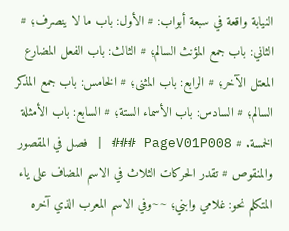النيابة واقعة في سبعة أبواب: # الأول: باب ما لا ينصرف؛ # الثاني: باب جمع المؤنث السالم؛ # الثالث: باب الفعل المضارع المعتل الآخر؛ # الرابع: باب المثنى؛ # الخامس: باب جمع المذكر السالم؛ # السادس: باب الأسماء الستة؛ # السابع: باب الأمثلة الخمسة. # PageV01P008 ### | فصل في المقصور والمنقوص # تقدر الحركات الثلاث في الاسم المضاف على ياء المتكلم نحو: غلامي وابني؛ ~~وفي الاسم المعرب الذي آخره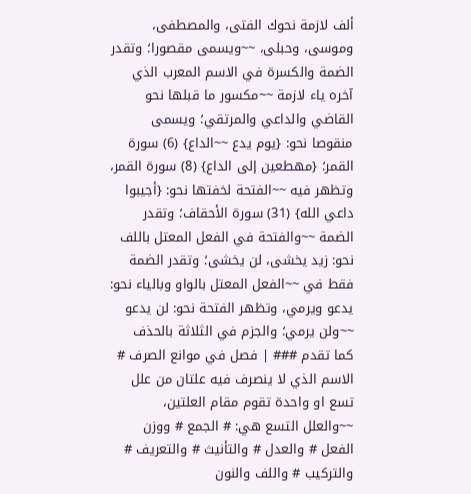ألف لازمة نحوك الفتى، والمصطفى، وموسى، وحبلى، ~~ويسمى مقصورا؛ وتقدر الضمة والكسرة في الاسم المعرب الذي آخره ياء لازمة ~~مكسور ما قبلها نحو القاضي والداعي والمرتقي؛ ويسمى منقوصا نحو: {يوم يدع ~~الداع} (6) سورة القمر؛ {مهطعين إلى الداع} (8) سورة القمر، وتظهر فيه ~~الفتحة لخفتها نحو: {أجيبوا داعي الله} (31) سورة الأحقاف؛ وتقدر الضمة ~~والفتحة في الفعل المعتل باللف نحو: زيد يخشى، لن يخشى؛ وتقدر الضمة فقط في ~~الفعل المعتل بالواو وبالياء نحو: يدعو ويرمي، وتظهر الفتحة نحو: لن يدعو ~~ولن يرمي؛ والجزم في الثلاثة بالحذف كما تقدم ### | فصل في موانع الصرف # الاسم الذي لا ينصرف فيه علتان من علل تسع او واحدة تقوم مقام العلتين، ~~والعلل التسع هي: # الجمع # ووزن الفعل # والعدل # والتأنيث # والتعريف # والتركيب # واللف والنون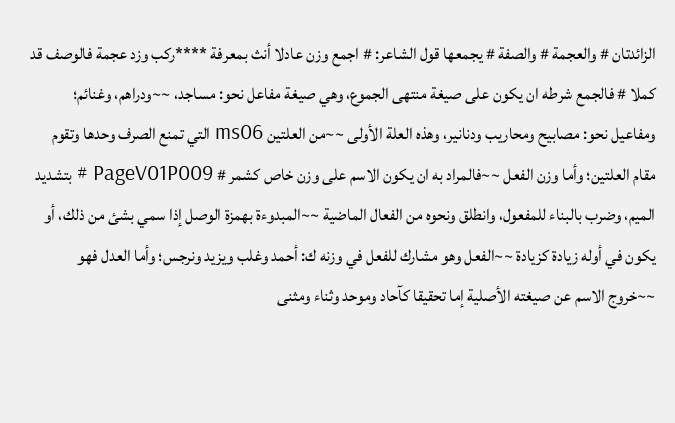الزائدتان # والعجمة # والصفة # يجمعها قول الشاعر: # اجمع وزن عادلا أنث بمعرفة ****ركب وزد عجمة فالوصف قد كملا # فالجمع شرطه ان يكون على صيغة منتهى الجموع، وهي صيغة مفاعل نحو: مساجد، ~~ودراهم، وغنائم؛ ومفاعيل نحو: مصابيح ومحاريب ودنانير، وهذه العلة الأولى ~~من العلتين ms06 التي تمنع الصرف وحدها وتقوم مقام العلتين؛ وأما وزن الفعل ~~فالمراد به ان يكون الاسم على وزن خاص كشمر # PageV01P009 # بتشديد الميم، وضرب بالبناء للمفعول، وانطلق ونحوه من الفعال الماضية ~~المبدوءة بهمزة الوصل إذا سمي بشئ من ذلك، أو يكون في أوله زيادة كزيادة ~~الفعل وهو مشارك للفعل في وزنه ك: أحمد وغلب ويزيد ونرجس؛ وأما العدل فهو ~~خروج الاسم عن صيغته الأصلية إما تحقيقا كآحاد وموحد وثناء ومثنى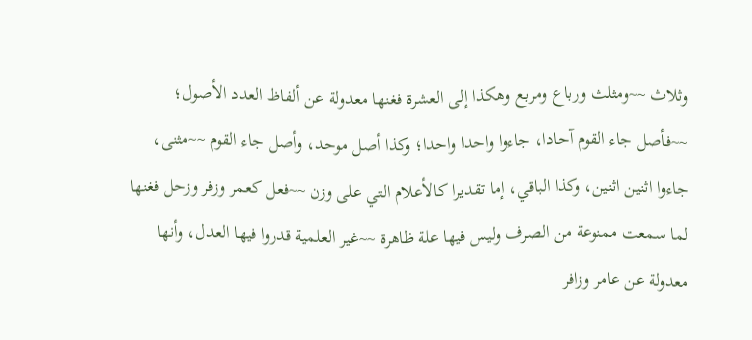وثلاث ~~ومثلث ورباع ومربع وهكذا إلى العشرة فغنها معدولة عن ألفاظ العدد الأصول؛ ~~فأصل جاء القوم آحادا، جاءوا واحدا واحدا؛ وكذا أصل موحد، وأصل جاء القوم ~~مثنى، جاءوا اثنين اثنين، وكذا الباقي، إما تقديرا كالأعلام التي على وزن ~~فعل كعمر وزفر وزحل فغنها لما سمعت ممنوعة من الصرف وليس فيها علة ظاهرة ~~غير العلمية قدروا فيها العدل، وأنها معدولة عن عامر وزافر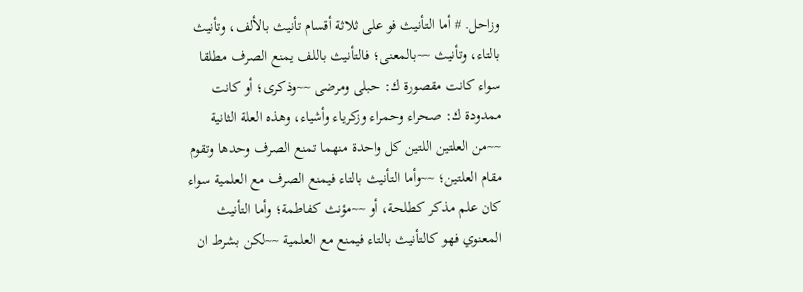وزاحل. # أما التأنيث فو على ثلاثة أقسام تأنيث بالألف، وتأنيث بالتاء، وتأنيث ~~بالمعنى؛ فالتأنيث باللف يمنع الصرف مطلقا سواء كانت مقصورة ك: حبلى ومرضى ~~وذكرى؛ أو كانت ممدودة ك: صحراء وحمراء وزكرياء وأشياء، وهذه العلة الثانية ~~من العلتين اللتين كل واحدة منهما تمنع الصرف وحدها وتقوم مقام العلتين؛ ~~وأما التأنيث بالتاء فيمنع الصرف مع العلمية سواء كان علم مذكر كطلحة، أو ~~مؤنث كفاطمة؛ وأما التأنيث المعنوي فهو كالتأنيث بالتاء فيمنع مع العلمية ~~لكن بشرط ان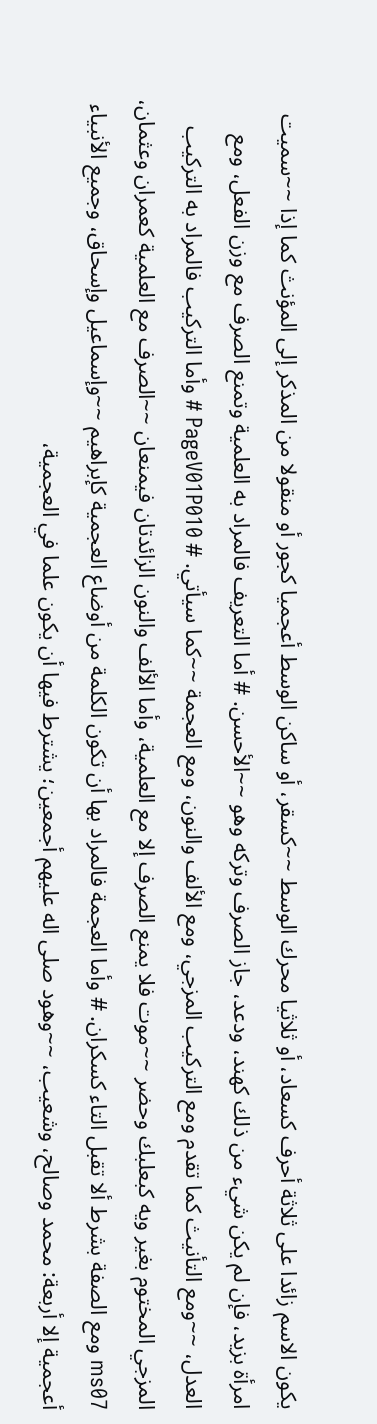يكون الاسم زائدا على ثلاثة أحرف كسعاد، أو ثلاثيا محرك الوسط ~~كسقر، أو ساكن الوسط أعجميا كجور أو منقولا من المذكر إلى المؤنث كما إذا ~~سميت امرأة بزيد، فإن لم يكن شيء من ذلك كهند، ودعد، جاز الصرف وتركه وهو ~~الأحسن. # أما التعريف فالمراد به العلمية وتمنع الصرف مع وزن الفعل، ومع العدل، ~~ومع التأنيث كما تقدم ومع التركيب المزجي، ومع الألف والنون، ومع العجمة ~~كما سيأتي. # PageV01P010 # وأما التركيب فالمراد به التركيب المزجي المختوم بغير ويه كبعلبك وحضر ~~موت فلا يمنع الصرف إلا مع العلمية، وأما الألف والنون الزائدتان فيمنعان ~~الصرف مع العلمية كعمران وعثمان، ms07 ومع الصفة بشرط ألا تقبل التاء كسكران. # وأما العجمة فالمراد بها أن تكون الكلمة من أوضاع العجمية كإبراهيم ~~وإسماعيل وإسحاق، وجميع الأنبياء أعجمية إلا أربعة: محمد وصالح، وشعيب، ~~وهود صلى اله عليهم أجمعين؛ يشترط فيها أن يكون علما في العجمية،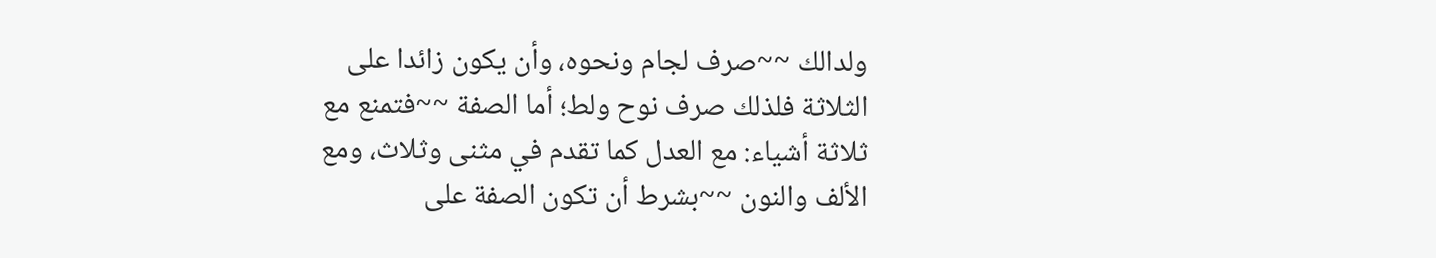ولدالك ~~صرف لجام ونحوه، وأن يكون زائدا على الثلاثة فلذلك صرف نوح ولط؛ أما الصفة ~~فتمنع مع ثلاثة أشياء: مع العدل كما تقدم في مثنى وثلاث، ومع الألف والنون ~~بشرط أن تكون الصفة على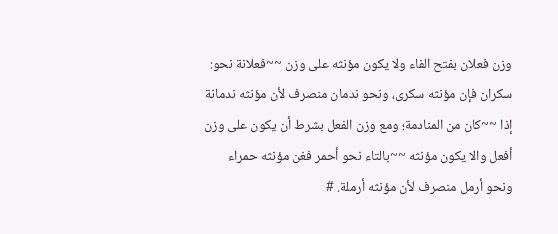وزن فعلان بفتح الفاء ولا يكون مؤنثه على وزن ~~فعلانة نحو: سكران فإن مؤنثه سكرى، ونحو ندمان منصرف لأن مؤنثه ندمانة إذا ~~كان من المنادمة؛ ومع وزن الفعل بشرط أن يكون على وزن أفعل والا يكون مؤنثه ~~بالتاء نحو أحمر فغن مؤنثه حمراء ونحو أرمل منصرف لأن مؤنثه أرملة. #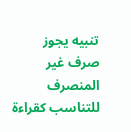تنبيه يجوز صرف غير المنصرف للتناسب كقراءة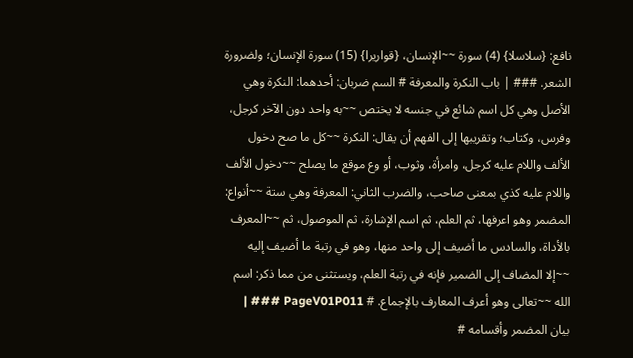نافع: {سلاسلا} (4) سورة ~~الإنسان، {قواريرا} (15) سورة الإنسان؛ ولضرورة الشعر. ### | باب النكرة والمعرفة # السم ضربان: أحدهما: النكرة وهي الأصل وهي كل اسم شائع في جنسه لا يختص ~~به واحد دون الآخر كرجل، وفرس، وكتاب؛ وتقريبها إلى الفهم أن يقال: النكرة ~~كل ما صح دخول الألف واللام عليه كرجل، وامرأة، وثوب، أو وع موقع ما يصلح ~~دخول الألف واللام عليه كذي بمعنى صاحب، والضرب الثاني: المعرفة وهي ستة ~~أنواع: المضمر وهو اعرفها، ثم العلم، ثم اسم الإشارة، ثم الموصول، ثم ~~المعرف بالأداة، والسادس ما أضيف إلى واحد منها، وهو في رتبة ما أضيف إليه ~~إلا المضاف إلى الضمير فإنه في رتبة العلم، ويستثنى من مما ذكر: اسم الله ~~تعالى وهو أعرف المعارف بالإجماع. # PageV01P011 ### | بيان المضمر وأقسامه #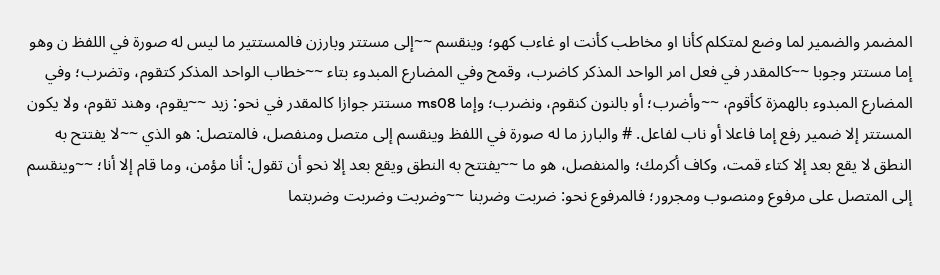المضمر والضمير لما وضع لمتكلم كأنا او مخاطب كأنت او غاءب كهو؛ وينقسم ~~إلى مستتر وبارزن فالمستتير ما ليس له صورة في اللفظ ن وهو إما مستتر وجوبا ~~كالمقدر في فعل امر الواحد المذكر كاضرب، وقمح وفي المضارع المبدوء بتاء ~~خطاب الواحد المذكر كتقوم، وتضرب؛ وفي المضارع المبدوء بالهمزة كأقوم، ~~وأضرب؛ أو بالنون كنقوم، ونضرب؛ وإما ms08 مستتر جوازا كالمقدر في نحو: زيد ~~يقوم، وهند تقوم، ولا يكون المستتر إلا ضمير رفع إما فاعلا أو ناب لفاعل. # والبارز ما له صورة في اللفظ وينقسم إلى متصل ومنفصل، فالمتصل: هو الذي ~~لا يفتتح به النطق لا يقع بعد إلا كتاء قمت، وكاف أكرمك؛ والمنفصل، هو ما ~~يفتتح به النطق ويقع بعد إلا نحو أن تقول: أنا مؤمن، وما قام إلا أنا؛ ~~وينقسم إلى المتصل على مرفوع ومنصوب ومجرور؛ فالمرفوع نحو: ضربت وضربنا ~~وضربت وضربت وضربتما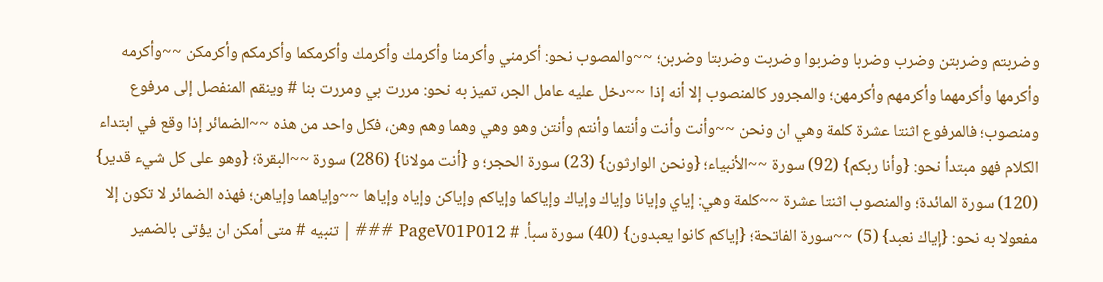وضربتم وضربتن وضرب وضربا وضربوا وضربت وضربتا وضربن؛ ~~والمصوب نحو: أكرمني وأكرمنا وأكرمك وأكرمك وأكرمكما وأكرمكم وأكرمكن ~~وأكرمه وأكرمها وأكرمهما وأكرمهم وأكرمهن؛ والمجرور كالمنصوب إلا أنه إذا ~~دخل عليه عامل الجر، تميز به نحو: مررت بي ومررت بنا # وينقم المنفصل إلى مرفوع ومنصوب؛ فالمرفوع اثنتا عشرة كلمة وهي ان ونحن ~~وأنت وأنت وأنتما وأنتم وأنتن وهو وهي وهما وهم وهن، فكل واحد من هذه ~~الضمائر إذا وقع في ابتداء الكلام فهو مبتدأ نحو: {وأنا ربكم} (92) سورة ~~الأنبياء؛ {ونحن الوارثون} (23) سورة الحجر؛ و {أنت مولانا} (286) سورة ~~البقرة؛ {وهو على كل شيء قدير} (120) سورة المائدة؛ والمنصوب اثنتا عشرة ~~كلمة وهي: إياي وإيانا وإياك وإياك وإياكما وإياكم وإياكن وإياه وإياها ~~وإياهما وإياهن؛ فهذه الضمائر لا تكون إلا مفعولا به نحو: {إياك نعبد} (5) ~~سورة الفاتحة؛ {إياكم كانوا يعبدون} (40) سورة سبأ. # PageV01P012 ### | تنبيه # متى أمكن ان يؤتى بالضمير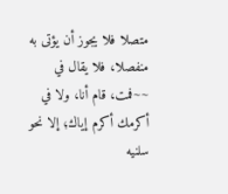متصلا فلا يجوز أن يؤتى به منفصلا، فلا يقال في ~~فمت، قام أنا، ولا في أكرمك أكرم إياك؛ إلا نحو سلنيه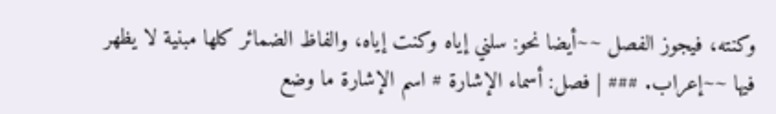وكنته، فيجوز الفصل ~~أيضا نحو: سلني إياه وكنت إياه، والفاظ الضمائر كلها مبنية لا يظهر فيها ~~إعراب. ### | فصل: أسماء الإشارة # اسم الإشارة ما وضع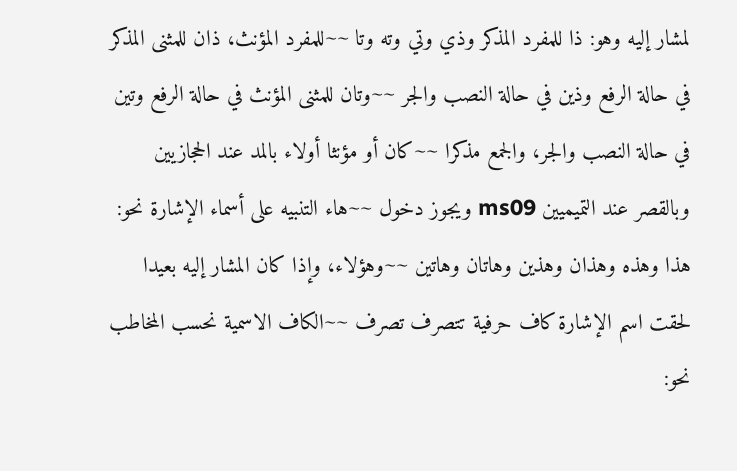لمشار إليه وهو: ذا للمفرد المذكر وذي وتي وته وتا ~~للمفرد المؤنث، ذان للمثنى المذكر في حالة الرفع وذين في حالة النصب والجر ~~وتان للمثنى المؤنث في حالة الرفع وتين في حالة النصب والجر، والجمع مذكرا ~~كان أو مؤنثا أولاء بالمد عند الحجازيين وبالقصر عند التميميين ms09 ويجوز دخول ~~هاء التنبيه على أسماء الإشارة نحو: هذا وهذه وهذان وهذين وهاتان وهاتين ~~وهؤلاء، وإذا كان المشار إليه بعيدا لحقت اسم الإشارة كاف حرفية تتصرف تصرف ~~الكاف الاسمية نحسب المخاطب نحو: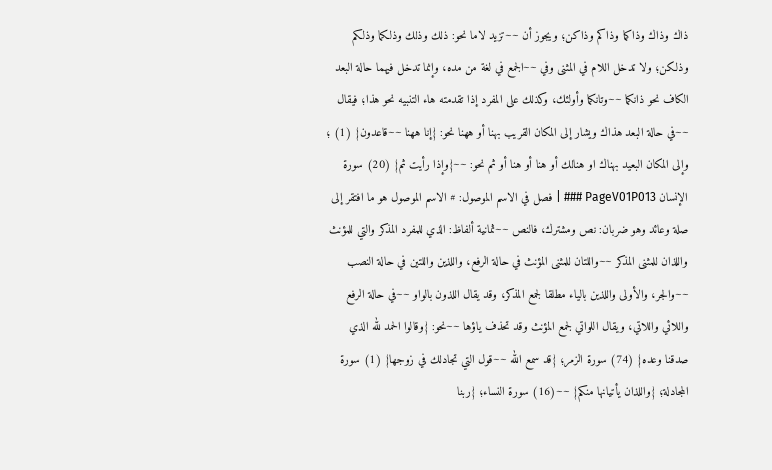ذاك وذاك وذاكما وذاكم وذاكن؛ ويجوز أن ~~تزيد لاما نحو: ذلك وذلك وذلكما وذلكم وذلكن؛ ولا تدخل اللام في المثنى وفي ~~الجمع في لغة من مده، وإنما تدخل فيهما حالة البعد الكاف نحو ذانكما ~~وتانكما وأولئك، وكذلك على المفرد إذا تقدمته هاء التنبيه نحو هذا؛ فيقال ~~في حالة البعد هذاك ويشار إلى المكان القريب بهنا أو ههنا نحو: {إنا ههنا ~~قاعدون} (1) ؛ وإلى المكان البعيد بهناك او هنالك أو هنا أو هنا أو ثم نحو: ~~{وإذا رأيت ثم} (20) سورة الإنسان PageV01P013 ### | فصل في الاسم الموصول: # الاسم الموصول هو ما افتقر إلى صلة وعائد وهو ضربان: نص ومشترك، فالنص ~~ثمانية ألفاظ: الذي للمفرد المذكر والتي للمؤنث واللذان للمثنى المذكر ~~واللتان للمثنى المؤنث في حالة الرفع، واللذين واللتين في حالة النصب ~~والجر، والأولى واللذين بالياء مطلقا لجمع المذكر، وقد يقال اللذون بالواو ~~في حالة الرفع واللائي واللاتي، ويقال اللواتي لجمع المؤنث وقد تحذف ياؤها ~~نحو: {وقالوا الحمد لله الذي صدقنا وعده} (74) سورة الزمر؛ {قد سمع الله ~~قول التي تجادلك في زوجها} (1) سورة المجادلة؛ {واللذان يأتيانها منكم} ~~(16) سورة النساء؛ {ربنا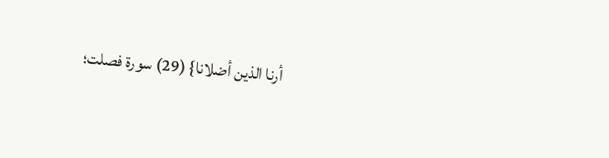أرنا الذين أضلانا} (29) سورة فصلت؛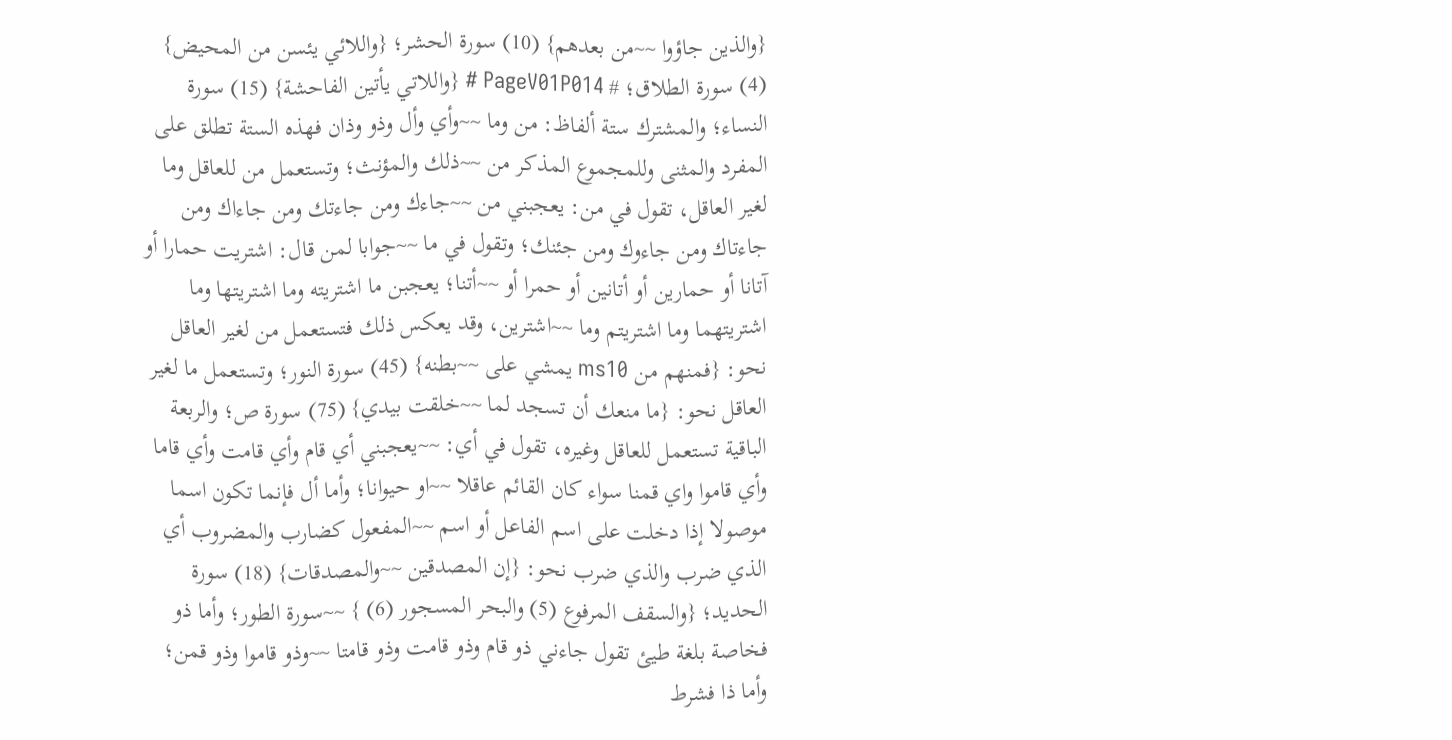{والذين جاؤوا ~~من بعدهم} (10) سورة الحشر؛ {واللائي يئسن من المحيض} (4) سورة الطلاق؛ # PageV01P014 # {واللاتي يأتين الفاحشة} (15) سورة النساء؛ والمشترك ستة ألفاظ: من وما ~~وأي وأل وذو وذان فهذه الستة تطلق على المفرد والمثنى وللمجموع المذكر من ~~ذلك والمؤنث؛ وتستعمل من للعاقل وما لغير العاقل، تقول في من: يعجبني من ~~جاءك ومن جاءتك ومن جاءاك ومن جاءتاك ومن جاءوك ومن جئنك؛ وتقول في ما ~~جوابا لمن قال: اشتريت حمارا أو آتانا أو حمارين أو أتانين أو حمرا أو ~~أتنا؛ يعجبن ما اشتريته وما اشتريتها وما اشتريتهما وما اشتريتم وما ~~اشترين، وقد يعكس ذلك فتستعمل من لغير العاقل نحو: {فمنهم من ms10 يمشي على ~~بطنه} (45) سورة النور؛ وتستعمل ما لغير العاقل نحو: {ما منعك أن تسجد لما ~~خلقت بيدي} (75) سورة ص؛ والربعة الباقية تستعمل للعاقل وغيره، تقول في أي: ~~يعجبني أي قام وأي قامت وأي قاما وأي قاموا واي قمنا سواء كان القائم عاقلا ~~او حيوانا؛ وأما أل فإنما تكون اسما موصولا إذا دخلت على اسم الفاعل أو اسم ~~المفعول كضارب والمضروب أي الذي ضرب والذي ضرب نحو: {إن المصدقين ~~والمصدقات} (18) سورة الحديد؛ {والسقف المرفوع (5) والبحر المسجور (6) } ~~سورة الطور؛ وأما ذو فخاصة بلغة طيئ تقول جاءني ذو قام وذو قامت وذو قامتا ~~وذو قاموا وذو قمن؛ وأما ذا فشرط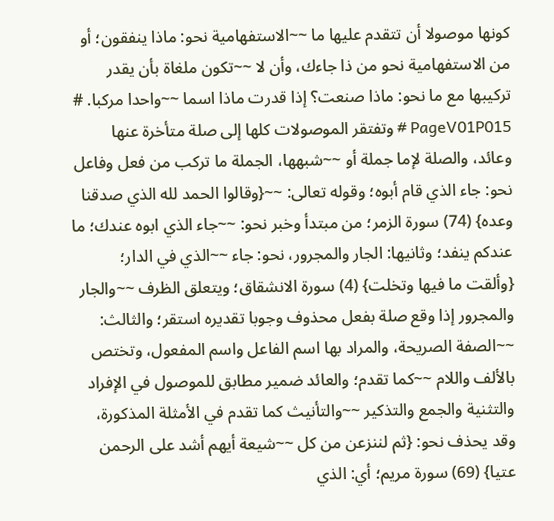كونها موصولا أن تتقدم عليها ما ~~الاستفهامية نحو: ماذا ينفقون؛ أو من الاستفهامية نحو من ذا جاءك، وأن لا ~~تكون ملغاة بأن يقدر تركيبها مع ما نحو: ماذا صنعت؟ إذا قدرت ماذا اسما ~~واحدا مركبا. # PageV01P015 # وتفتقر الموصولات كلها إلى صلة متأخرة عنها وعائد، والصلة لإما جملة أو ~~شبهها، الجملة ما تركب من فعل وفاعل نحو: جاء الذي قام أبوه؛ وقوله تعالى: ~~{وقالوا الحمد لله الذي صدقنا وعده} (74) سورة الزمر؛ من مبتدأ وخبر نحو: ~~جاء الذي ابوه عندك؛ ما عندكم ينفد؛ وثانيها: الجار والمجرور، نحو: جاء ~~الذي في الدار؛ {وألقت ما فيها وتخلت} (4) سورة الانشقاق؛ ويتعلق الظرف ~~والجار والمجرور إذا وقع صلة بفعل محذوف وجوبا تقديره استقر؛ والثالث: ~~الصفة الصريحة، والمراد بها اسم الفاعل واسم المفعول، وتختص بالألف واللام ~~كما تقدم؛ والعائد ضمير مطابق للموصول في الإفراد والتثنية والجمع والتذكير ~~والتأنيث كما تقدم في الأمثلة المذكورة، وقد يحذف نحو: {ثم لننزعن من كل ~~شيعة أيهم أشد على الرحمن عتيا} (69) سورة مريم؛ أي: الذي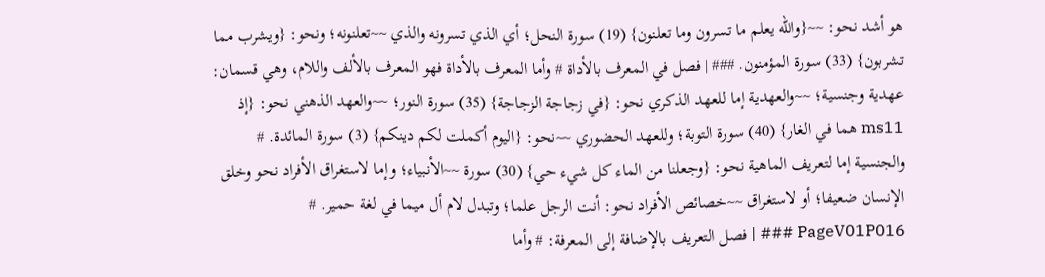هو أشد نحو: ~~{والله يعلم ما تسرون وما تعلنون} (19) سورة النحل؛ أي الذي تسرونه والذي ~~تعلنونه؛ ونحو: {ويشرب مما تشربون} (33) سورة المؤمنون. ### | فصل في المعرف بالأداة # وأما المعرف بالأداة فهو المعرف بالألف واللام، وهي قسمان: عهدية وجنسية؛ ~~والعهدية إما للعهد الذكري نحو: {في زجاجة الزجاجة} (35) سورة النور؛ ~~والعهد الذهني نحو: {إذ ms11 هما في الغار} (40) سورة التوبة؛ وللعهد الحضوري ~~نحو: {اليوم أكملت لكم دينكم} (3) سورة المائدة. # والجنسية إما لتعريف الماهية نحو: {وجعلنا من الماء كل شيء حي} (30) سورة ~~الأنبياء؛ وإما لاستغراق الأفراد نحو وخلق الإنسان ضعيفا؛ أو لاستغراق ~~خصائص الأفراد نحو: أنت الرجل علما؛ وتبدل لام أل ميما في لغة حمير. # PageV01P016 ### | فصل التعريف بالإضافة إلى المعرفة: # وأما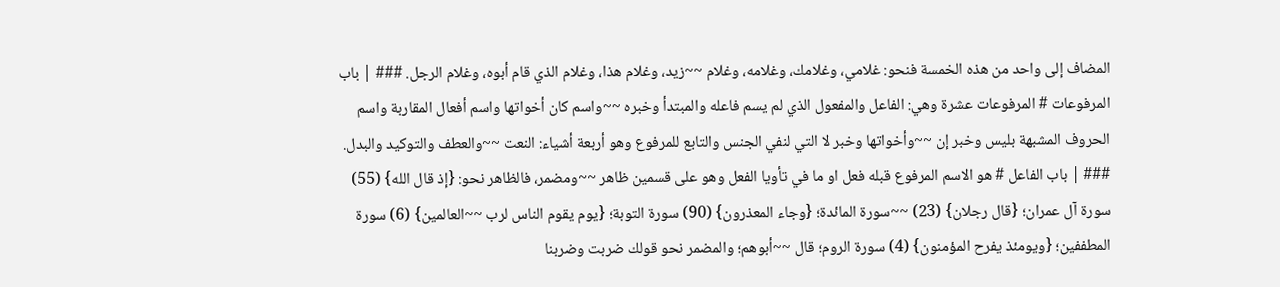المضاف إلى واحد من هذه الخمسة فنحو: غلامي، وغلامك، وغلامه، وغلام ~~زيد، وغلام هذا، وغلام الذي قام أبوه، وغلام الرجل. ### | باب المرفوعات # المرفوعات عشرة وهي: الفاعل والمفعول الذي لم يسم فاعله والمبتدأ وخبره ~~واسم كان أخواتها واسم أفعال المقاربة واسم الحروف المشبهة بليس وخبر إن ~~وأخواتها وخبر لا التي لنفي الجنس والتابع للمرفوع وهو أربعة أشياء: النعت ~~والعطف والتوكيد والبدل. ### | باب الفاعل # هو الاسم المرفوع قبله فعل او ما في تأويا الفعل وهو على قسمين ظاهر ~~ومضمر، فالظاهر نحو: {إذ قال الله} (55) سورة آل عمران؛ {قال رجلان} (23) ~~سورة المائدة؛ {وجاء المعذرون} (90) سورة التوبة؛ {يوم يقوم الناس لرب ~~العالمين} (6) سورة المطففين؛ {ويومئذ يفرح المؤمنون} (4) سورة الروم؛ قال ~~أبوهم؛ والمضمر نحو قولك ضربت وضربنا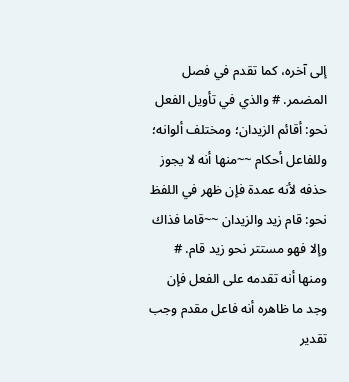إلى آخره، كما تقدم في فصل المضمر. # والذي في تأويل الفعل نحو: أقائم الزيدان؛ ومختلف ألوانه؛ وللفاعل أحكام ~~منها أنه لا يجوز حذفه لأنه عمدة فإن ظهر في اللفظ نحو: قام زيد والزيدان ~~قاما فذاك وإلا فهو مستتر نحو زيد قام. # ومنها أنه تقدمه على الفعل فإن وجد ما ظاهره أنه فاعل مقدم وجب تقدير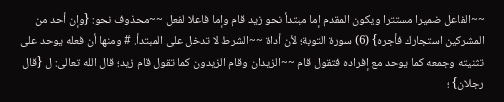~~الفاعل ضميرا مستترا ويكون المقدم إما مبتدأ نحو زيد قام وإما فاعلا لفعل ~~محذوف نحو: {وإن أحد من المشركين استجارك فأجره} (6) سورة التوبة؛ لأن أداة ~~الشرط لا تدخل على المبتدأ. # ومنها أن فعله يوحد على تثنيته وجمعه كما يوحد مع إفراده فتقول قام ~~الزيدان وقام الزيدون كما تقول قام زيد؛ قال الله تعالى: ل {قال رجلان} ؛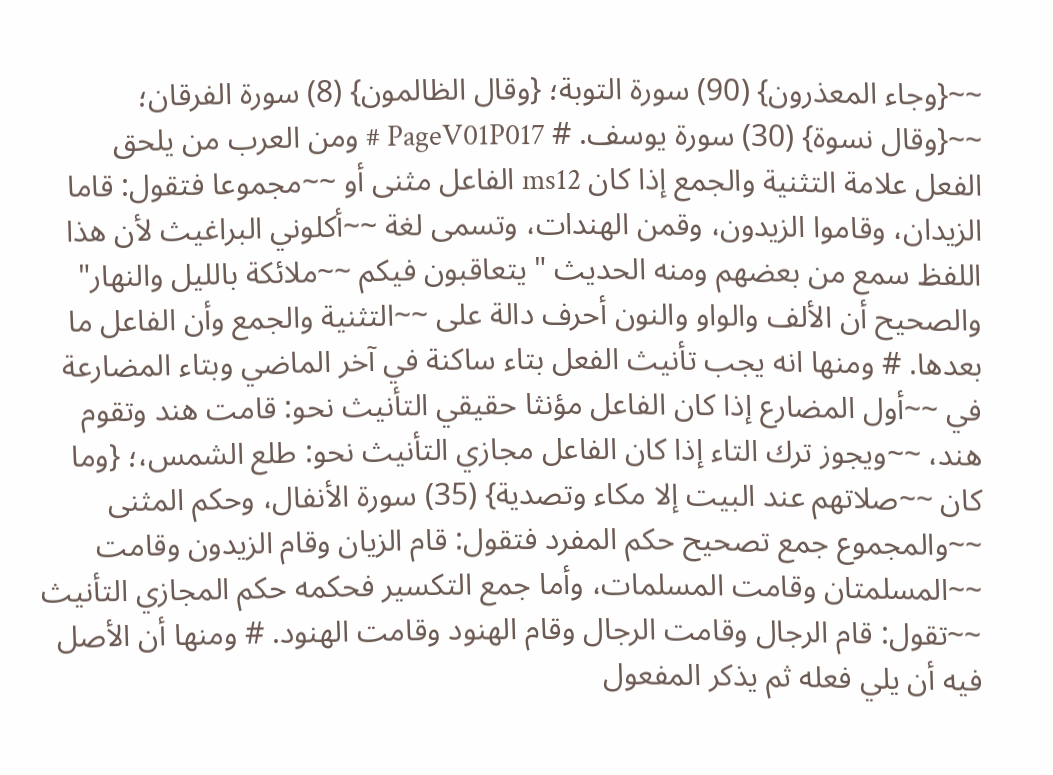~~{وجاء المعذرون} (90) سورة التوبة؛ {وقال الظالمون} (8) سورة الفرقان؛ ~~{وقال نسوة} (30) سورة يوسف. # PageV01P017 # ومن العرب من يلحق الفعل علامة التثنية والجمع إذا كان ms12 الفاعل مثنى أو ~~مجموعا فتقول: قاما الزيدان، وقاموا الزيدون، وقمن الهندات، وتسمى لغة ~~أكلوني البراغيث لأن هذا اللفظ سمع من بعضهم ومنه الحديث " يتعاقبون فيكم ~~ملائكة بالليل والنهار" والصحيح أن الألف والواو والنون أحرف دالة على ~~التثنية والجمع وأن الفاعل ما بعدها. # ومنها انه يجب تأنيث الفعل بتاء ساكنة في آخر الماضي وبتاء المضارعة في ~~أول المضارع إذا كان الفاعل مؤنثا حقيقي التأنيث نحو: قامت هند وتقوم هند، ~~ويجوز ترك التاء إذا كان الفاعل مجازي التأنيث نحو: طلع الشمس،؛ {وما كان ~~صلاتهم عند البيت إلا مكاء وتصدية} (35) سورة الأنفال، وحكم المثنى ~~والمجموع جمع تصحيح حكم المفرد فتقول: قام الزيان وقام الزيدون وقامت ~~المسلمتان وقامت المسلمات، وأما جمع التكسير فحكمه حكم المجازي التأنيث ~~تقول: قام الرجال وقامت الرجال وقام الهنود وقامت الهنود. # ومنها أن الأصل فيه أن يلي فعله ثم يذكر المفعول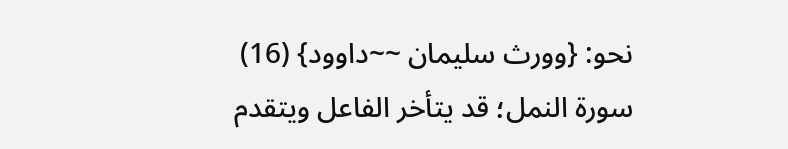نحو: {وورث سليمان ~~داوود} (16) سورة النمل؛ قد يتأخر الفاعل ويتقدم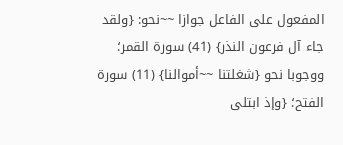المفعول على الفاعل جوازا ~~نحو: {ولقد جاء آل فرعون النذر} (41) سورة القمر؛ ووجوبا نحو {شغلتنا ~~أموالنا} (11) سورة الفتح؛ {وإذ ابتلى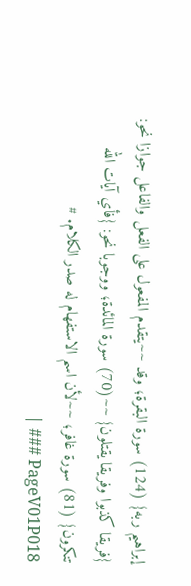إبراهيم ربه} (124) سورة البقرة؛ وقد ~~يتقدم المفعول على الفعل والفاعل جوازا نحو: {فريقا كذبوا وفريقا يقتلون} ~~(70) سورة المائدة؛ ووجوبا نحو: {فأي آيات الله تنكرون} (81) سورة غافر؛ ~~لأن اسم الاستفهام له صدر الكلام. # PageV01P018 ### |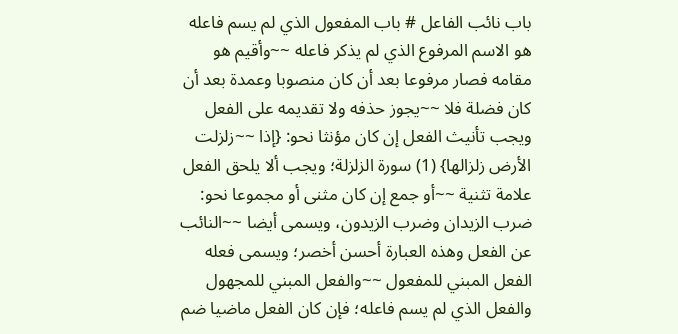باب نائب الفاعل # باب المفعول الذي لم يسم فاعله هو الاسم المرفوع الذي لم يذكر فاعله ~~وأقيم هو مقامه فصار مرفوعا بعد أن كان منصوبا وعمدة بعد أن كان فضلة فلا ~~يجوز حذفه ولا تقديمه على الفعل ويجب تأنيث الفعل إن كان مؤنثا نحو: {إذا ~~زلزلت الأرض زلزالها} (1) سورة الزلزلة؛ ويجب ألا يلحق الفعل علامة تثنية ~~أو جمع إن كان مثنى أو مجموعا نحو: ضرب الزيدان وضرب الزيدون، ويسمى أيضا ~~النائب عن الفعل وهذه العبارة أحسن أخصر؛ ويسمى فعله الفعل المبني للمفعول ~~والفعل المبني للمجهول والفعل الذي لم يسم فاعله؛ فإن كان الفعل ماضيا ضم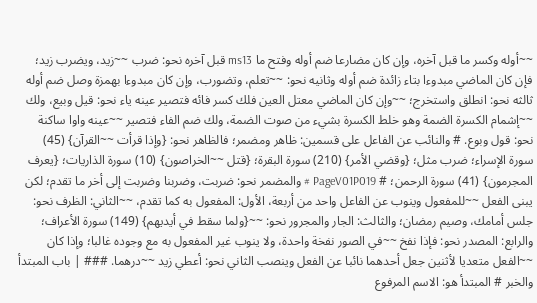~~أوله وكسر ما قبل آخره، وإن كان مضارعا ضم أوله وفتح ما ms13 قبل آخره نحو: ضرب ~~زيد، ويضرب زيد؛ فإن كان الماضي مبدوءا بتاء زائدة ضم أوله وثانيه نحو: ~~تعلم، وتضورب، وإن كان مبدوءا بهمزة وصل ضم أوله ثالثه نحو: انطلق واستخرج؛ ~~وإن كان الماضي معتل العين فلك كسر فائه فتصير عينه ياء نحو: قيل وبيع، ولك ~~إشمام الكسرة الضمة وهو خلط الكسرة بشيء من صوت الضمة، ولك ضم الفاء فتصير ~~عينه واوا ساكنة نحو: قول وبوع. # والنائب عن الفاعل على قسمين: ظاهر ومضمر؛ فالظاهر نحو: {وإذا قرأت ~~القرآن} (45) سورة الإسراء؛ ضرب مثل؛ {وقضي الأمر} (210) سورة البقرة؛ {قتل ~~الخراصون} (10) سورة الذاريات؛ {يعرف المجرمون} (41) سورة الرحمن؛ # PageV01P019 # والمضمر نحو: ضربت، وضربنا وضربت إلى أخر ما تقدم؛ لكن يبنى الفعل ~~للمفعول وينوب عن الفاعل واحد من أربعة، الأول: المفعول به كما تقدم، ~~الثاني: الظرف نحو: جلس أمامك، وصيم رمضان؛ والثالث: الجار والمجرور نحو: ~~{ولما سقط في أيديهم} (149) سورة الأعراف؛ والرابع: المصدر نحو: فإذا نفخ ~~في الصور نفخة واحدة، ولا ينوب غير المفعول به مع وجوده غالبا؛ وإذا كان ~~الفعل متعديا لأثنين جعل أحدهما نائبا عن الفعل وينصب الثاني نحو: أعطي زيد ~~درهما. ### | باب المبتدأ والخبر # المبتدأ هو: الاسم المرفوع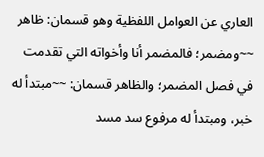العاري عن العوامل اللفظية وهو قسمان: ظاهر ~~ومضمر؛ فالمضمر أنا وأخواته التي تقدمت في فصل المضمر؛ والظاهر قسمان: ~~مبتدأ له خبر، ومبتدأ له مرفوع سد مسد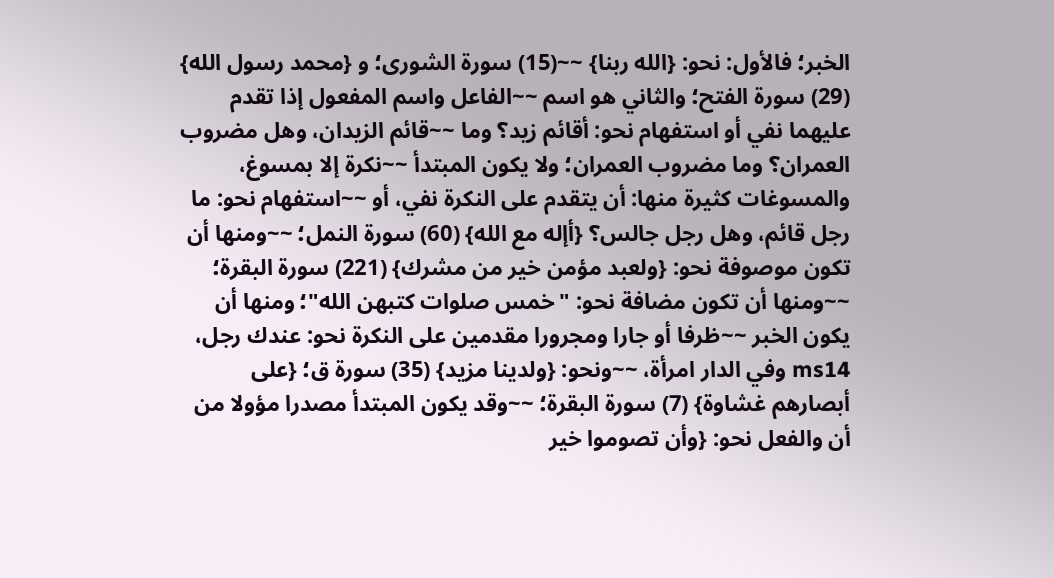الخبر؛ فالأول: نحو: {الله ربنا} ~~(15) سورة الشورى؛ و {محمد رسول الله} (29) سورة الفتح؛ والثاني هو اسم ~~الفاعل واسم المفعول إذا تقدم عليهما نفي أو استفهام نحو: أقائم زيد؟ وما ~~قائم الزيدان، وهل مضروب العمران؟ وما مضروب العمران؛ ولا يكون المبتدأ ~~نكرة إلا بمسوغ، والمسوغات كثيرة منها: أن يتقدم على النكرة نفي، أو ~~استفهام نحو: ما رجل قائم، وهل رجل جالس؟ {أإله مع الله} (60) سورة النمل؛ ~~ومنها أن تكون موصوفة نحو: {ولعبد مؤمن خير من مشرك} (221) سورة البقرة؛ ~~ومنها أن تكون مضافة نحو: "خمس صلوات كتبهن الله"؛ ومنها أن يكون الخبر ~~ظرفا أو جارا ومجرورا مقدمين على النكرة نحو: عندك رجل، ms14 وفي الدار امرأة، ~~ونحو: {ولدينا مزيد} (35) سورة ق؛ {على أبصارهم غشاوة} (7) سورة البقرة؛ ~~وقد يكون المبتدأ مصدرا مؤولا من أن والفعل نحو: {وأن تصوموا خير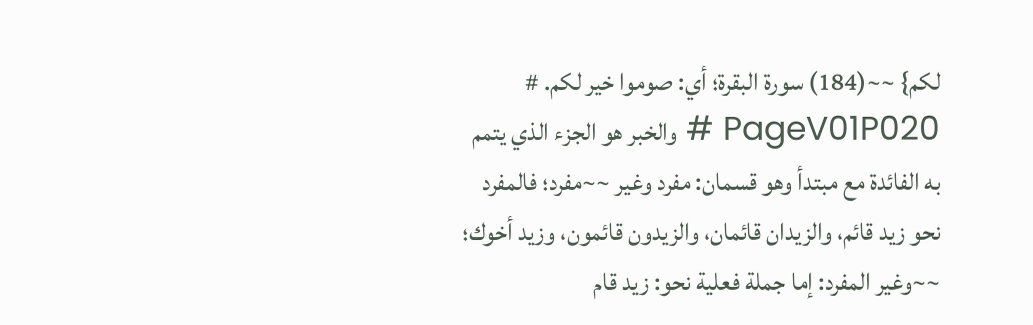لكم} ~~(184) سورة البقرة؛ أي: صوموا خير لكم. # PageV01P020 # والخبر هو الجزء الذي يتمم به الفائدة مع مبتدأ وهو قسمان: مفرد وغير ~~مفرد؛ فالمفرد نحو زيد قائم، والزيدان قائمان، والزيدون قائمون، وزيد أخوك؛ ~~وغير المفرد: إما جملة فعلية نحو: زيد قام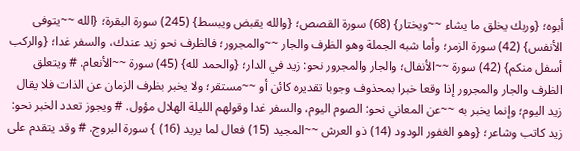أبوه؛ {وربك يخلق ما يشاء ~~ويختار} (68) سورة القصص؛ {والله يقبض ويبسط} (245) سورة البقرة؛ {الله ~~يتوفى الأنفس} (42) سورة الزمر؛ وأما شبه الجملة وهو الظرف والجار ~~والمجرور؛ فالظرف نحو زيد عندك، والسفر غدا؛ {والركب أسفل منكم} (42) سورة ~~الأنفال؛ والجار والمجرور نحو: زيد في الدار؛ {والحمد لله} (45) سورة ~~الأنعام. # ويتعلق الظرف والجار والمجرور إذا وقعا خبرا بمحذوف وجوبا تقديره كائن أو ~~مستقر؛ ولا يخبر بظرف الزمان عن الذات فلا يقال زيد اليوم؛ وإنما يخبر به ~~عن المعاني نحو: الصوم اليوم، والسفر غدا وقولهم الليلة الهلال مؤول. # ويجوز تعدد الخبر نحو: زيد كاتب وشاعر؛ {وهو الغفور الودود (14) ذو العرش ~~المجيد (15) فعال لما يريد (16) } سورة البروج. # وقد يتقدم على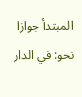المبتدأ جوازا نحو: في الدار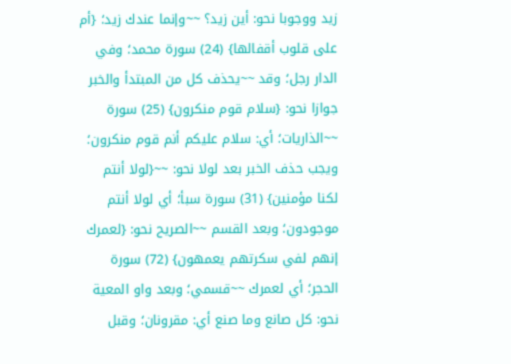زيد ووجوبا نحو: أين زيد؟ ~~وإنما عندك زيد؛ {أم على قلوب أقفالها} (24) سورة محمد؛ وفي الدار رجل؛ وقد ~~يحذف كل من المبتدأ والخبر جوازا نحو: {سلام قوم منكرون} (25) سورة ~~الذاريات؛ أي: سلام عليكم أنم قوم منكرون؛ ويجب حذف الخبر بعد لولا نحو: ~~{لولا أنتم لكنا مؤمنين} (31) سورة سبأ؛ أي لولا أنتم موجودون؛ وبعد القسم ~~الصريح نحو: {لعمرك إنهم لفي سكرتهم يعمهون} (72) سورة الحجر؛ أي لعمرك ~~قسمي؛ وبعد واو المعية نحو: كل صانع وما صنع أي: مقرونان؛ وقبل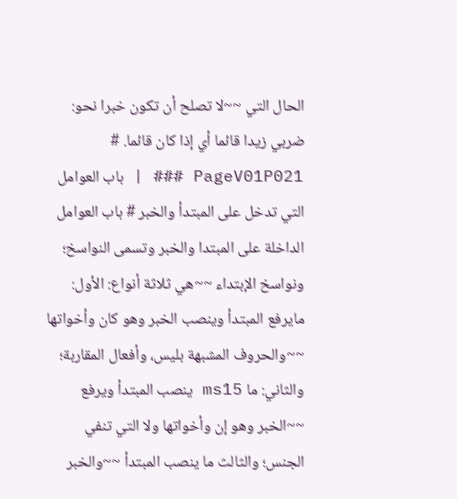الحال التي ~~لا تصلح أن تكون خبرا نحو: ضربي زيدا قائما أي إذا كان قائما. # PageV01P021 ### | باب العوامل التي تدخل على المبتدأ والخبر # باب العوامل الداخلة على المبتدا والخبر وتسمى النواسخ؛ ونواسخ الإبتداء ~~هي ثلاثة أنواع: الأول: مايرفع المبتدأ وينصب الخبر وهو كان وأخواتها ~~والحروف المشبهة بليس، وأفعال المقاربة؛ والثاني: ما ms15 ينصب المبتدأ ويرفع ~~الخبر وهو إن وأخواتها ولا التي تنفي الجنس؛ والثالث ما ينصب المبتدأ ~~والخبر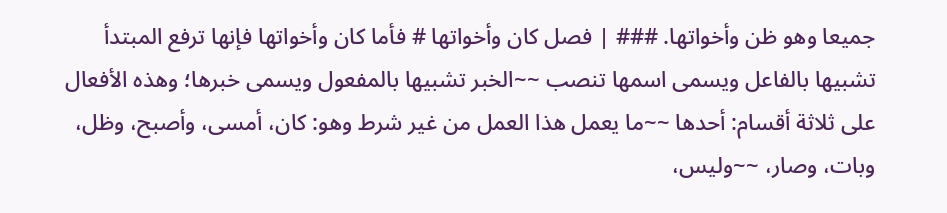جميعا وهو ظن وأخواتها. ### | فصل كان وأخواتها # فأما كان وأخواتها فإنها ترفع المبتدأ تشبيها بالفاعل ويسمى اسمها تنصب ~~الخبر تشبيها بالمفعول ويسمى خبرها؛ وهذه الأفعال على ثلاثة أقسام: أحدها ~~ما يعمل هذا العمل من غير شرط وهو: كان، أمسى، وأصبح، وظل، وبات، وصار، ~~وليس،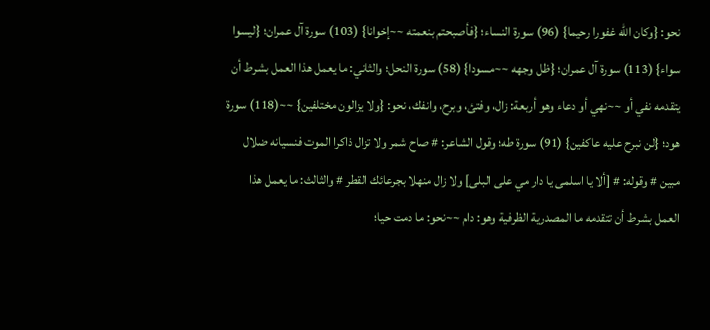نحو: {وكان الله غفورا رحيما} (96) سورة النساء؛ {فأصبحتم بنعمته ~~إخوانا} (103) سورة آل عمران؛ {ليسوا سواء} (113) سورة آل عمران؛ {ظل وجهه ~~مسودا} (58) سورة النحل؛ والثاني: ما يعمل هذا العمل بشرط أن يتقدمه نفي أو ~~نهي أو دعاء وهو أربعة: زال، وفتئ، وبرح، وانفك، نحو: {ولا يزالون مختلفين} ~~(118) سورة هود؛ {لن نبرح عليه عاكفين} (91) سورة طه؛ وقول الشاعر: # صاح شمر ولا تزال ذاكرا الموت فنسيانه ضلال مبين # وقوله: # [ألا يا اسلمى يا دار مي على البلى] ولا زال منهلا بجرعائك القطر # والثالث: ما يعمل هذا العمل بشرط أن تتقدمه ما المصدرية الظرفية وهو: دام ~~نحو: ما دمت حيا؛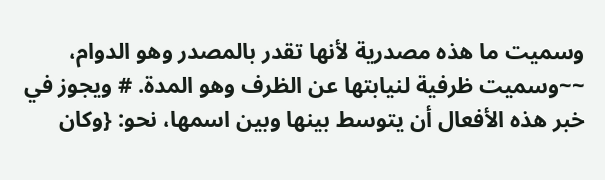وسميت ما هذه مصدرية لأنها تقدر بالمصدر وهو الدوام، ~~وسميت ظرفية لنيابتها عن الظرف وهو المدة. # ويجوز في خبر هذه الأفعال أن يتوسط بينها وبين اسمها، نحو: {وكان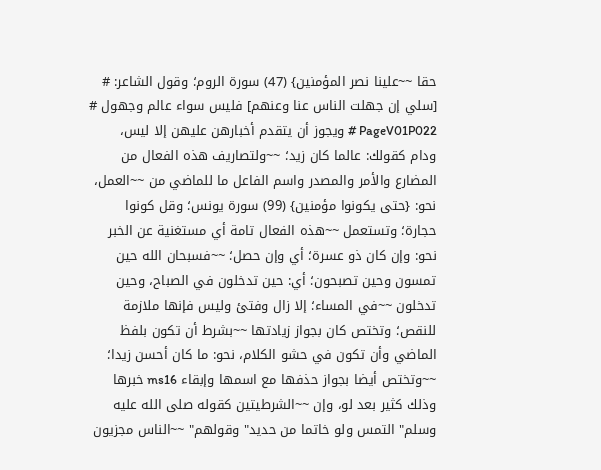حقا ~~علينا نصر المؤمنين} (47) سورة الروم؛ وقول الشاعر: # [سلي إن جهلت الناس عنا وعنهم] فليس سواء عالم وجهول # PageV01P022 # ويجوز أن يتقدم أخبارهن عليهن إلا ليس، ودام كقولك: عالما كان زيد؛ ~~ولتصاريف هذه الفعال من المضارع والأمر والمصدر واسم الفاعل ما للماضي من ~~العمل، نحو: {حتى يكونوا مؤمنين} (99) سورة يونس؛ وقل كونوا حجارة؛ وتستعمل ~~هذه الفعال تامة أي مستغنية عن الخبر نحو: وإن كان ذو عسرة؛ أي وإن حصل؛ ~~فسبحان الله حين تمسون وحين تصبحون؛ أي: حين تدخلون في الصباح، وحين تدخلون ~~في المساء؛ إلا زال وفتئ وليس فإنها ملازمة للنقص؛ وتختص كان بجواز زيادتها ~~بشرط أن تكون بلفظ الماضي وأن تكون في حشو الكلام، نحو: ما كان أحسن زيدا؛ ~~وتختص أيضا بجواز حذفها مع اسمها وإبقاء ms16 خبرها وذلك كثير بعد لو، وإن ~~الشرطيتين كقوله صلى الله عليه وسلم" التمس ولو خاتما من حديد" وقولهم" ~~الناس مجزيون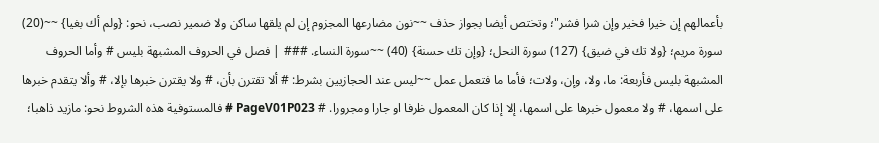بأعمالهم إن خيرا فخير وإن شرا فشر"؛ وتختص أيضا بجواز حذف ~~نون مضارعها المجزوم إن لم يلقها ساكن ولا ضمير نصب، نحو: {ولم أك بغيا} ~~(20) سورة مريم؛ {ولا تك في ضيق} (127) سورة النحل؛ {وإن تك حسنة} (40) ~~سورة النساء. ### | فصل في الحروف المشبهة بليس # وأما الحروف المشبهة بليس فأربعة: ما، ولا، وإن، ولات؛ فأما ما فتعمل عمل ~~ليس عند الحجازيين بشرط: # ألا تقترن بأن، # ولا يقترن خبرها بإلا، # وألا يتقدم خبرها على اسمها، # ولا معمول خبرها على اسمها، إلا إذا كان المعمول ظرفا او جارا ومجرورا. # PageV01P023 # فالمستوفية هذه الشروط نحو: مازيد ذاهبا؛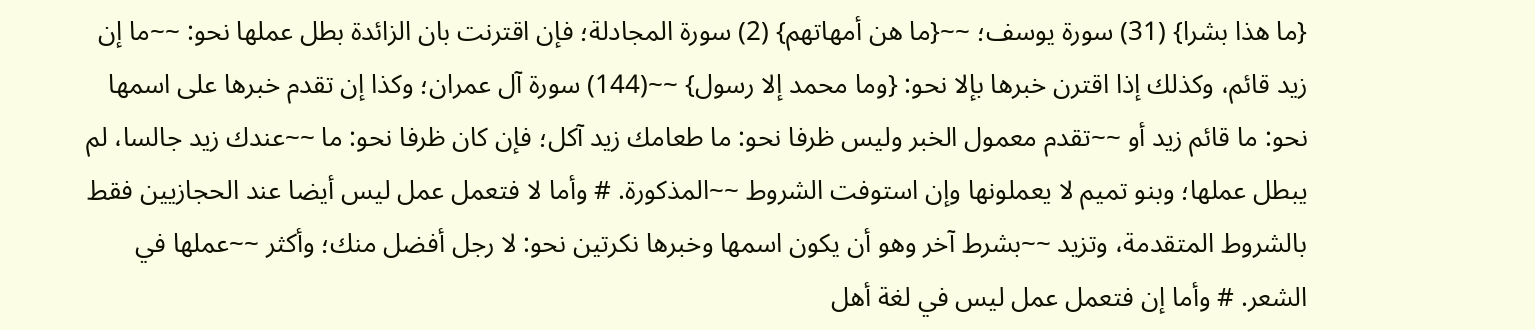{ما هذا بشرا} (31) سورة يوسف؛ ~~{ما هن أمهاتهم} (2) سورة المجادلة؛ فإن اقترنت بان الزائدة بطل عملها نحو: ~~ما إن زيد قائم، وكذلك إذا اقترن خبرها بإلا نحو: {وما محمد إلا رسول} ~~(144) سورة آل عمران؛ وكذا إن تقدم خبرها على اسمها نحو: ما قائم زيد أو ~~تقدم معمول الخبر وليس ظرفا نحو: ما طعامك زيد آكل؛ فإن كان ظرفا نحو: ما ~~عندك زيد جالسا، لم يبطل عملها؛ وبنو تميم لا يعملونها وإن استوفت الشروط ~~المذكورة. # وأما لا فتعمل عمل ليس أيضا عند الحجازيين فقط بالشروط المتقدمة، وتزيد ~~بشرط آخر وهو أن يكون اسمها وخبرها نكرتين نحو: لا رجل أفضل منك؛ وأكثر ~~عملها في الشعر. # وأما إن فتعمل عمل ليس في لغة أهل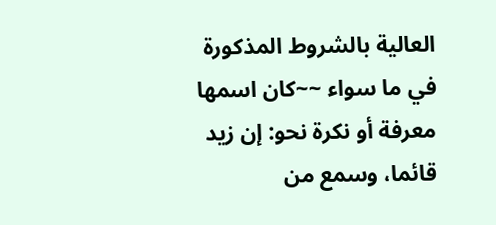العالية بالشروط المذكورة في ما سواء ~~كان اسمها معرفة أو نكرة نحو: إن زيد قائما، وسمع من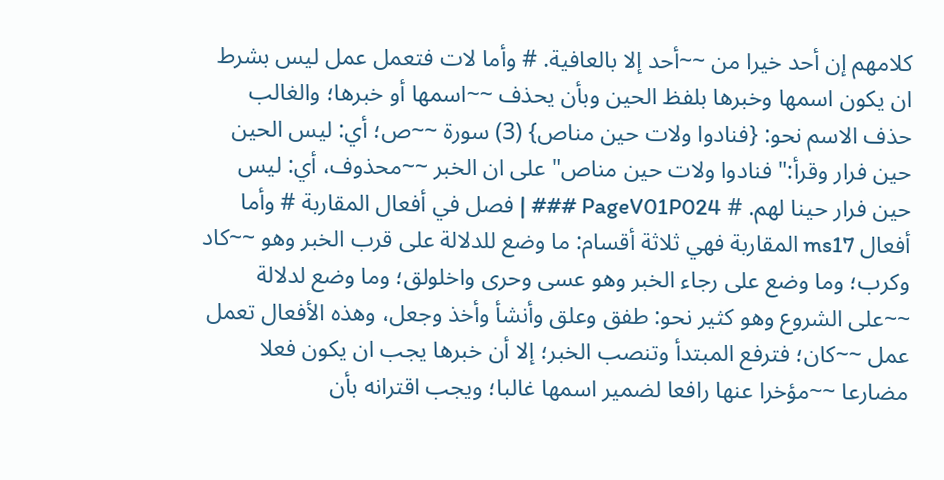كلامهم إن أحد خيرا من ~~أحد إلا بالعافية. # وأما لات فتعمل عمل ليس بشرط ان يكون اسمها وخبرها بلفظ الحين وبأن يحذف ~~اسمها أو خبرها؛ والغالب حذف الاسم نحو: {فنادوا ولات حين مناص} (3) سورة ~~ص؛ أي: ليس الحين حين فرار وقرأ:" فنادوا ولات حين مناص" على ان الخبر ~~محذوف، أي: ليس حين فرار حينا لهم. # PageV01P024 ### | فصل في أفعال المقاربة # وأما أفعال ms17 المقاربة فهي ثلاثة أقسام: ما وضع للدلالة على قرب الخبر وهو ~~كاد وكرب؛ وما وضع على رجاء الخبر وهو عسى وحرى واخلولق؛ وما وضع لدلالة ~~على الشروع وهو كثير نحو: طفق وعلق وأنشأ وأخذ وجعل، وهذه الأفعال تعمل عمل ~~كان؛ فترفع المبتدأ وتنصب الخبر؛ إلا أن خبرها يجب ان يكون فعلا مضارعا ~~مؤخرا عنها رافعا لضمير اسمها غالبا؛ ويجب اقترانه بأن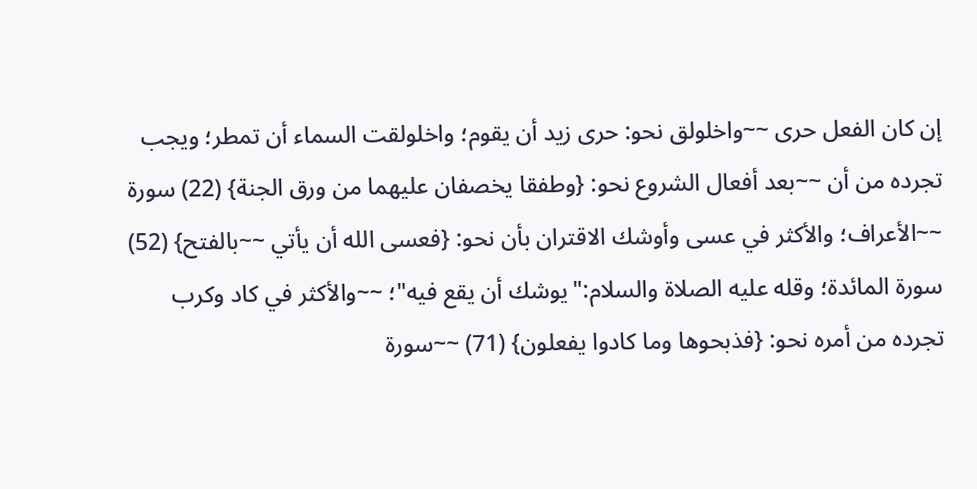إن كان الفعل حرى ~~واخلولق نحو: حرى زيد أن يقوم؛ واخلولقت السماء أن تمطر؛ ويجب تجرده من أن ~~بعد أفعال الشروع نحو: {وطفقا يخصفان عليهما من ورق الجنة} (22) سورة ~~الأعراف؛ والأكثر في عسى وأوشك الاقتران بأن نحو: {فعسى الله أن يأتي ~~بالفتح} (52) سورة المائدة؛ وقله عليه الصلاة والسلام:"يوشك أن يقع فيه"؛ ~~والأكثر في كاد وكرب تجرده من أمره نحو: {فذبحوها وما كادوا يفعلون} (71) ~~سورة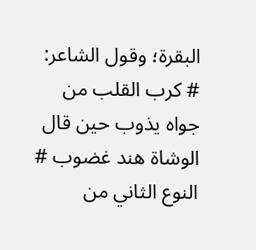البقرة؛ وقول الشاعر: # كرب القلب من جواه يذوب حين قال الوشاة هند غضوب # النوع الثاني من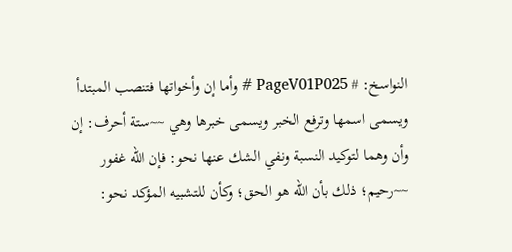النواسخ: # PageV01P025 # وأما إن وأخواتها فتنصب المبتدأ ويسمى اسمها وترفع الخبر ويسمى خبرها وهي ~~ستة أحرف: إن وأن وهما لتوكيد النسبة ونفي الشك عنها نحو: فإن الله غفور ~~رحيم؛ ذلك بأن الله هو الحق؛ وكأن للتشبيه المؤكد نحو: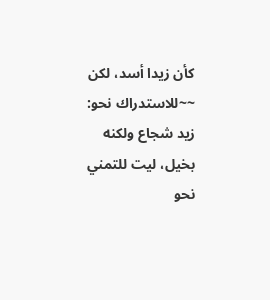كأن زيدا أسد، لكن ~~للاستدراك نحو: زيد شجاع ولكنه بخيل، ليت للتمني نحو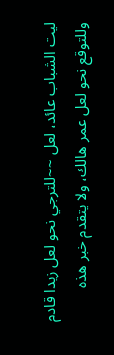ليت الشباب عائد، لعل ~~للترجي نحو لعل زيدا قادم وللتوقع نحو لعل عمر هالك، ولا يتقدم خبر هذه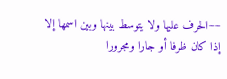~~الحرف عليها ولا يتوسط بينها وبين اسمها إلا إذا كان ظرفا أو جارا ومجرورا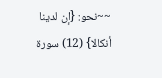~~نحو: {إن لدينا أنكالا} (12) سورة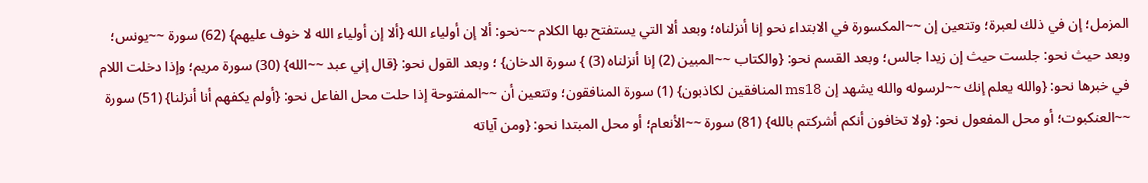المزمل؛ إن في ذلك لعبرة؛ وتتعين إن ~~المكسورة في الابتداء نحو إنا أنزلناه؛ وبعد ألا التي يستفتح بها الكلام ~~نحو: ألا إن أولياء الله {ألا إن أولياء الله لا خوف عليهم} (62) سورة ~~يونس؛ وبعد حيث نحو: جلست حيث إن زيدا جالس؛ وبعد القسم نحو: {والكتاب ~~المبين (2) إنا أنزلناه (3) } سورة الدخان} ؛ وبعد القول نحو: {قال إني عبد ~~الله} (30) سورة مريم؛ وإذا دخلت اللام في خبرها نحو: {والله يعلم إنك ~~لرسوله والله يشهد إن ms18 المنافقين لكاذبون} (1) سورة المنافقون؛ وتتعين أن ~~المفتوحة إذا حلت محل الفاعل نحو: {أولم يكفهم أنا أنزلنا} (51) سورة ~~العنكبوت؛ أو محل المفعول نحو: {ولا تخافون أنكم أشركتم بالله} (81) سورة ~~الأنعام؛ أو محل المبتدا نحو: {ومن آياته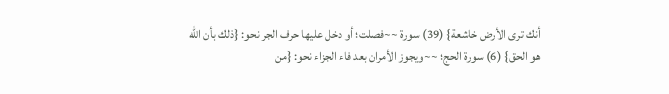أنك ترى الأرض خاشعة} (39) سورة ~~فصلت؛ أو دخل عليها حرف الجر نحو: {ذلك بأن الله هو الحق} (6) سورة الحج؛ ~~ويجوز الأمران بعد فاء الجزاء نحو: {من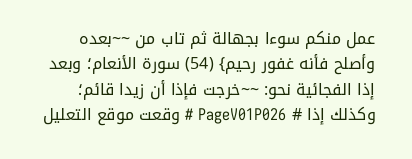عمل منكم سوءا بجهالة ثم تاب من ~~بعده وأصلح فأنه غفور رحيم} (54) سورة الأنعام؛ وبعد إذا الفجائية نحو: ~~خرجت فإذا أن زيدا قائم؛ وكذلك إذا # PageV01P026 # وقعت موقع التعليل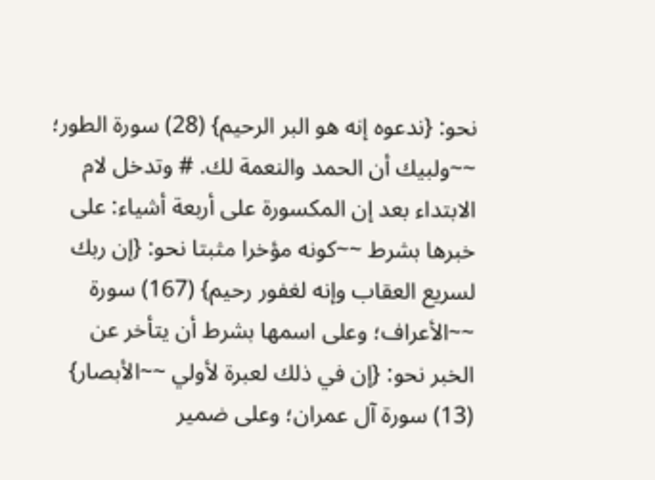نحو: {ندعوه إنه هو البر الرحيم} (28) سورة الطور؛ ~~ولبيك أن الحمد والنعمة لك. # وتدخل لام الابتداء بعد إن المكسورة على أربعة أشياء: على خبرها بشرط ~~كونه مؤخرا مثبتا نحو: {إن ربك لسريع العقاب وإنه لغفور رحيم} (167) سورة ~~الأعراف؛ وعلى اسمها بشرط أن يتأخر عن الخبر نحو: {إن في ذلك لعبرة لأولي ~~الأبصار} (13) سورة آل عمران؛ وعلى ضمير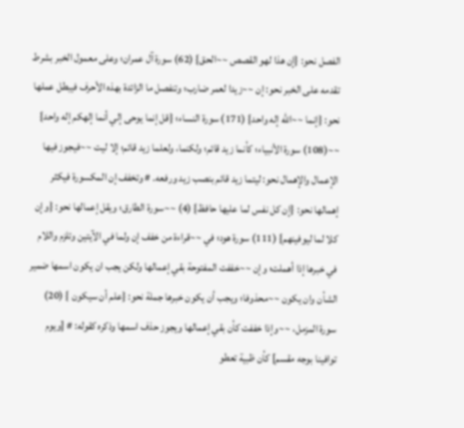الفصل نحو: {إن هذا لهو القصص ~~الحق} (62) سورة آل عمران؛ وعلى معمول الخبر بشرط تقدمه على الخبر نحو: إن ~~زيدا لعمر ضارب؛ وتنفصل ما الزائدة بهذه الأحرف فيبطل عملها نحو: {إنما ~~الله إله واحد} (171) سورة النساء؛ {قل إنما يوحى إلي أنما إلهكم إله واحد} ~~(108) سورة الأنبياء؛ كأنما زيد قائم؛ ولكنما، ولعلما زيد قائم؛ إلا ليت ~~فيجوز فيها الإعمال والإهمال نحو: ليتما زيد قائم بنصب زيد ورفعه. # وتخفف إن المكسورة فيكثر إهمالها نحو: {إن كل نفس لما عليها حافظ} (4) ~~سورة الطارق؛ ويقل إعمالها نحو: {وإن كلا لما ليوفينهم} (111) سورة هود؛ في ~~قراءة من خفف إن ولما في الآيتين وتلزم واللام في خبرها إذا أهملت؛ وإن ~~خففت المفتوحة بقي إعمالها ولكن يجب ان يكون اسمها ضمير الشأن وان يكون ~~محذوفا؛ ويجب أن يكون خبرها جملة نحو: {علم أن سيكون } (20) سورة المزمل، ~~وإذا خففت كأن بقي إعمالها ويجوز حذف اسمها وذكره كقوله: # [ويوم توافينا بوجه مقسم] كأن ظبية تعطو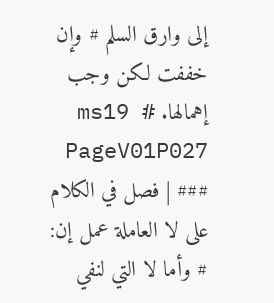إلى وارق السلم # وإن خففت لكن وجب إهمالها. ms19 # PageV01P027 ### | فصل في الكلام على لا العاملة عمل إن: # وأما لا التي لنفي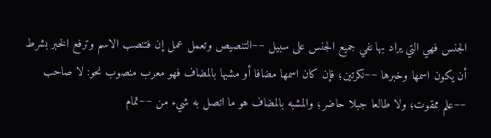الجنس فهي التي يراد بها نفي جميع الجنس على سبيل ~~التنصيص وتعمل عمل إن فتنصب الاسم وترفع الخبر بشرط أن يكون اسمها وخبرها ~~نكرتين؛ فإن كان اسمها مضافا أو مشبها بالمضاف فهو معرب منصوب نحو: لا صاحب ~~علم ممقوت؛ ولا طالعا جبلا حاضر؛ والمشبه بالمضاف هو ما اتصل به شيء من ~~تمام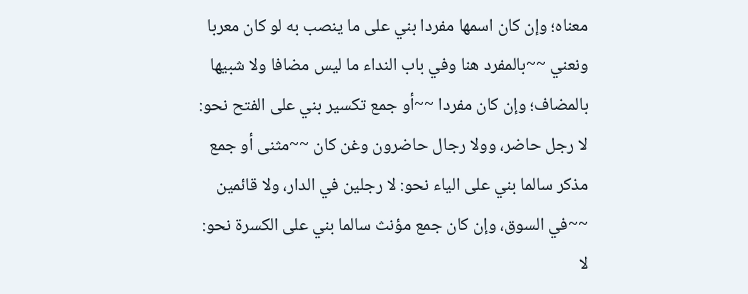معناه؛ وإن كان اسمها مفردا بني على ما ينصب به لو كان معربا ونعني ~~بالمفرد هنا وفي باب النداء ما ليس مضافا ولا شبيها بالمضاف؛ وإن كان مفردا ~~أو جمع تكسير بني على الفتح نحو: لا رجل حاضر، وولا رجال حاضرون وغن كان ~~مثنى أو جمع مذكر سالما بني على الياء نحو: لا رجلين في الدار، ولا قائمين ~~في السوق، وإن كان جمع مؤنث سالما بني على الكسرة نحو: لا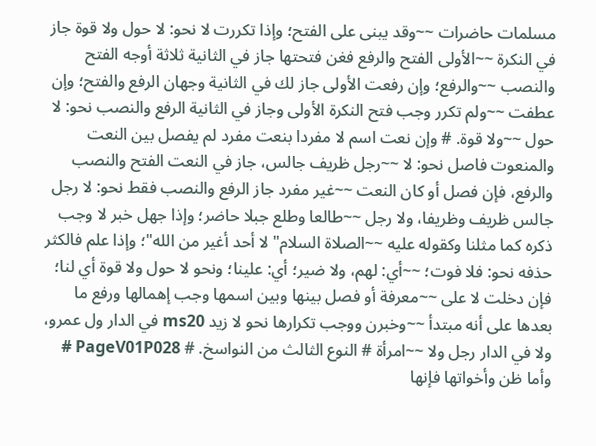مسلمات حاضرات ~~وقد يبنى على الفتح؛ وإذا تكررت لا نحو: لا حول ولا قوة جاز في النكرة ~~الأولى الفتح والرفع فغن فتحتها جاز في الثانية ثلاثة أوجه الفتح والنصب ~~والرفع؛ وإن رفعت الأولى جاز لك في الثانية وجهان الرفع والفتح؛ وإن عطفت ~~ولم تكرر وجب فتح النكرة الأولى وجاز في الثانية الرفع والنصب نحو: لا حول ~~ولا قوة. # وإن نعت اسم لا مفردا بنعت مفرد لم يفصل بين النعت والمنعوت فاصل نحو: لا ~~رجل ظريف جالس، جاز في النعت الفتح والنصب والرفع، فإن فصل أو كان النعت ~~غير مفرد جاز الرفع والنصب فقط نحو: لا رجل جالس ظريف وظريفا، ولا رجل ~~طالعا وطلع جبلا حاضر؛ وإذا جهل خبر لا وجب ذكره كما مثلنا وكقوله عليه ~~الصلاة السلام" لا أحد أغير من الله"؛ وإذا علم فالكثر حذفه نحو: فلا فوت؛ ~~أي: لهم، ولا ضير؛ أي: علينا؛ ونحو لا حول ولا قوة أي لنا؛ فإن دخلت لا على ~~معرفة أو فصل بينها وبين اسمها وجب إهمالها ورفع ما بعدها على أنه مبتدأ ~~وخبرن ووجب تكرارها نحو لا زيد ms20 في الدار ول عمرو، ولا في الدار رجل ولا ~~امرأة # النوع الثالث من النواسخ. # PageV01P028 # وأما ظن وأخواتها فإنها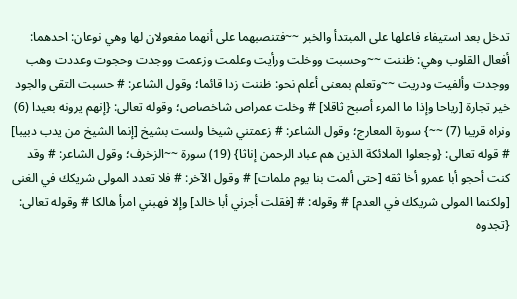تدخل بعد استيفاء فاعلها على المبتدأ والخبر ~~فتنصبهما على أنهما مفعولان لها وهي نوعان: احدهما: أفعال القلوب وهي: ظننت ~~وحسبت ووخلت ورأيت وعلمت وزعمت ووجدت وحجوت وعددت وهب ووجدت وألفيت ودريت ~~وتعلم بمعنى أعلم نحو: ظننت زدا قائما؛ وقول الشاعر: # حسبت التقى والجود خير تجارة [رياحا وإذا ما المرء أصبح ثاقلا] # وخلت عمراص شاخصاص؛ وقوله تعالى: {إنهم يرونه بعيدا (6) ونراه قريبا (7) ~~} سورة المعارج؛ وقول الشاعر: # زعمتني شيخا ولست بشيخ [إنما الشيخ من يدب دبيبا] # قوله تعالى: {وجعلوا الملائكة الذين هم عباد الرحمن إناثا} (19) سورة ~~الزخرف؛ وقول الشاعر: # وقد كنت أحجو أبا عمرو أخا ثقه [حتى ألمت بنا يوم ملمات] # وقول الآخر: # فلا تعدد المولى شريكك في الغنى [ولكنما المولى شريكك في العدم] # وقوله: # [فقلت أجرني أبا خالد] وإلا فهبني امرأ هالكا # وقوله تعالى: {تجدوه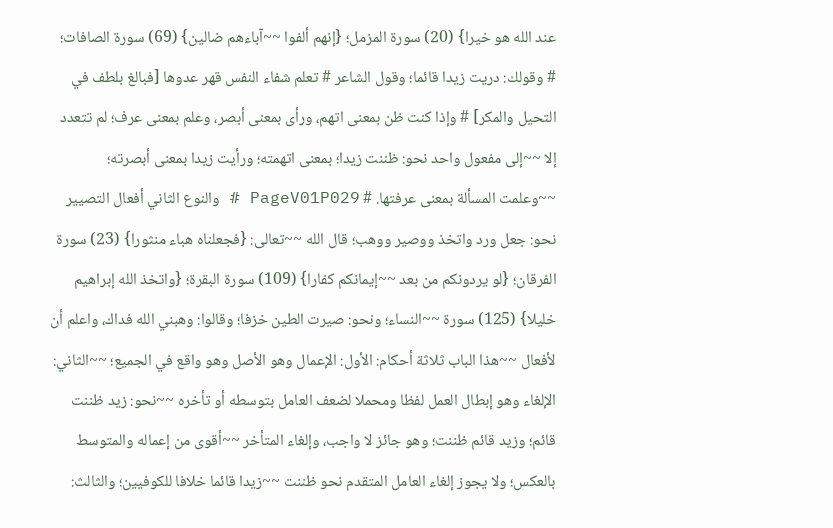عند الله هو خيرا} (20) سورة المزمل؛ {إنهم ألفوا ~~آباءهم ضالين} (69) سورة الصافات؛ # وقولك: دريت زيدا قائما؛ وقول الشاعر # تعلم شفاء النفس قهر عدوها [فبالغ بلطف في التحيل والمكر] # وإذا كنت ظن بمعنى اتهم، ورأى بمعنى أبصر، وعلم بمعنى عرف؛ لم تتعدد إلا ~~إلى مفعول واحد نحو: ظننت زيدا؛ بمعنى اتهمته؛ ورأيت زيدا بمعنى أبصرته؛ ~~وعلمت المسألة بمعنى عرفتها. # PageV01P029 # والنوع الثاني أفعال التصيير نحو: جعل ورد واتخذ ووصير ووهب؛ قال الله ~~تعالى: {فجعلناه هباء منثورا} (23) سورة الفرقان؛ {لو يردونكم من بعد ~~إيمانكم كفارا} (109) سورة البقرة؛ {واتخذ الله إبراهيم خليلا} (125) سورة ~~النساء؛ ونحو: صيرت الطين خزفا؛ وقالوا: وهبني الله فداك، واعلم أن لأفعال ~~هذا الباب ثلاثة أحكام: الأول: الإعمال وهو الأصل وهو واقع في الجميع؛ ~~الثاني: الإلغاء وهو إبطال العمل لفظا ومحملا لضعف العامل بتوسطه أو تأخره ~~نحو: زيد ظننت قائم؛ وزيد قائم ظننت؛ وهو جائز لا واجب، وإلغاء المتأخر ~~أقوى من إعماله والمتوسط بالعكس؛ ولا يجوز إلغاء العامل المتقدم نحو ظننت ~~زيدا قائما خلافا للكوفيين؛ والثالث: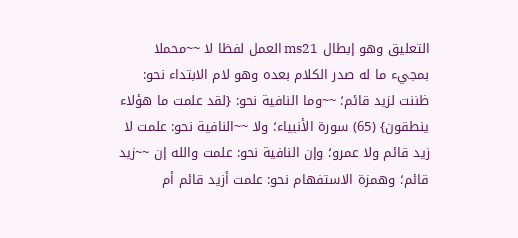التعليق وهو إبطال ms21 العمل لفظا لا ~~محملا بمجيء ما له صدر الكلام بعده وهو لام الابتداء نحو: ظننت لزيد قائم؛ ~~وما النافية نحو: {لقد علمت ما هؤلاء ينطقون} (65) سورة الأنبياء؛ ولا ~~النافية نحو: علمت لا زيد قائم ولا عمرو؛ وإن النافية نحو: علمت والله إن ~~زيد قائم؛ وهمزة الاستفهام نحو: علمت أزيد قائم أم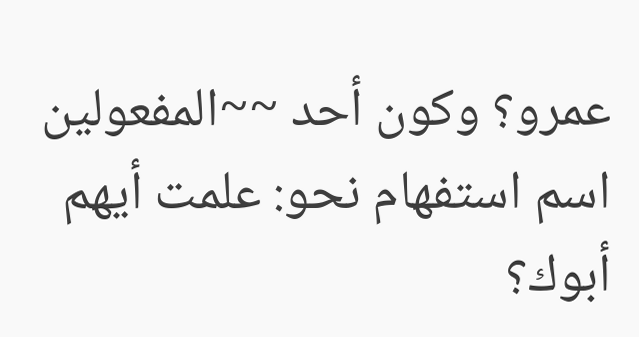عمرو؟ وكون أحد ~~المفعولين اسم استفهام نحو: علمت أيهم أبوك؟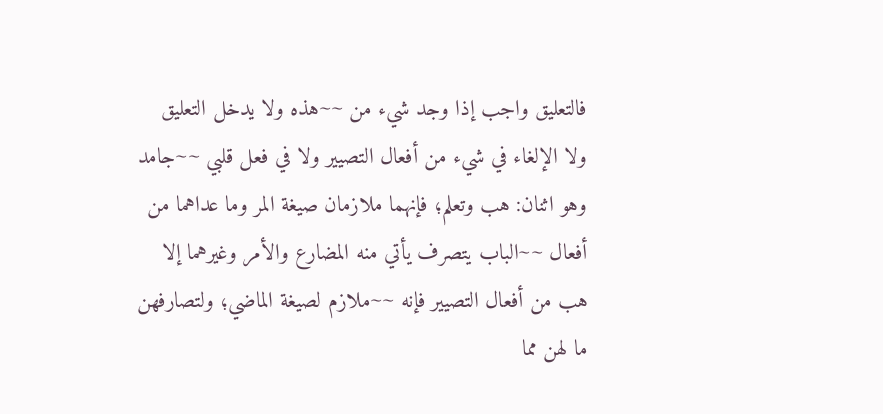فالتعليق واجب إذا وجد شيء من ~~هذه ولا يدخل التعليق ولا الإلغاء في شيء من أفعال التصيير ولا في فعل قلبي ~~جامد وهو اثنان: هب وتعلم؛ فإنهما ملازمان صيغة المر وما عداهما من أفعال ~~الباب يتصرف يأتي منه المضارع والأمر وغيرهما إلا هب من أفعال التصيير فإنه ~~ملازم لصيغة الماضي؛ ولتصارفهن ما لهن مما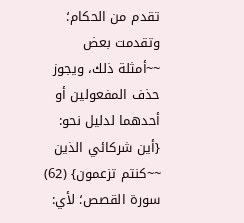تقدم من الحكام؛ وتقدمت بعض ~~أمثلة ذلك، ويجوز حذف المفعولين أو أحدهما لدليل نحو: {أين شركائي الذين ~~كنتم تزعمون} (62) سورة القصص؛ لأي: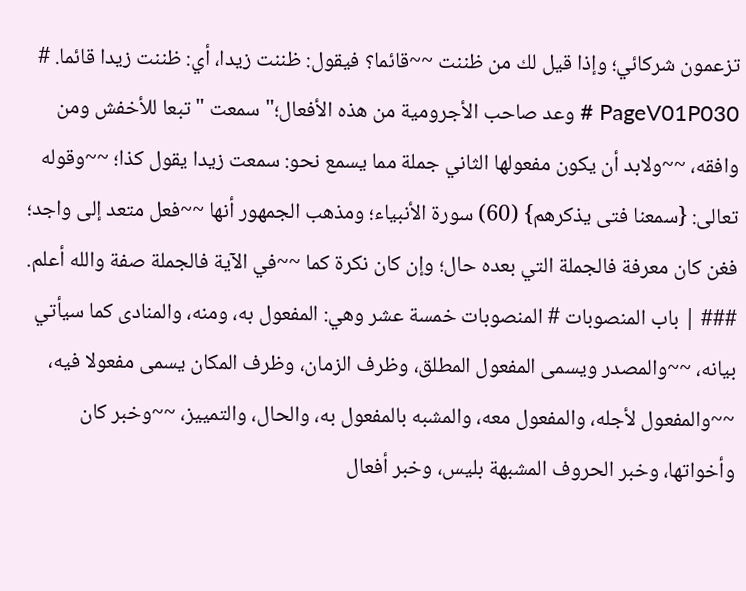تزعمون شركائي؛ وإذا قيل لك من ظننت ~~قائما؟ فيقول: ظننت زيدا، أي: ظننت زيدا قائما. # PageV01P030 # وعد صاحب الأجرومية من هذه الأفعال؛" سمعت " تبعا للأخفش ومن وافقه، ~~ولابد أن يكون مفعولها الثاني جملة مما يسمع نحو: سمعت زيدا يقول كذا؛ ~~وقوله تعالى: {سمعنا فتى يذكرهم} (60) سورة الأنبياء؛ ومذهب الجمهور أنها ~~فعل متعد إلى واجد؛ فغن كان معرفة فالجملة التي بعده حال؛ وإن كان نكرة كما ~~في الآية فالجملة صفة والله أعلم. ### | باب المنصوبات # المنصوبات خمسة عشر وهي: المفعول به، ومنه، والمنادى كما سيأتي بيانه، ~~والمصدر ويسمى المفعول المطلق، وظرف الزمان، وظرف المكان يسمى مفعولا فيه، ~~والمفعول لأجله، والمفعول معه، والمشبه بالمفعول به، والحال، والتمييز، ~~وخبر كان وأخواتها، وخبر الحروف المشبهة بليس، وخبر أفعال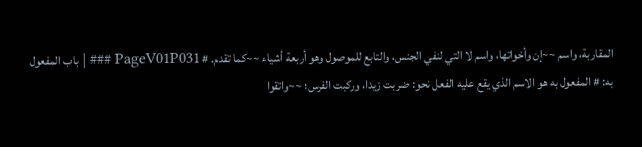المقاربة، واسم ~~إن وأخواتها، واسم لا التي لنفي الجنس، والتابع للموصول وهو أربعة أشياء ~~كما تقدم. # PageV01P031 ### | باب المفعول به: # المفعول به هو الاسم الذي يقع عليه الفعل نحو: ضربت زيدا، وركبت الفرس؛ ~~واتقوا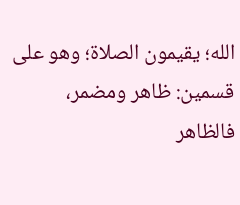الله؛ يقيمون الصلاة؛ وهو على قسمين: ظاهر ومضمر، فالظاهر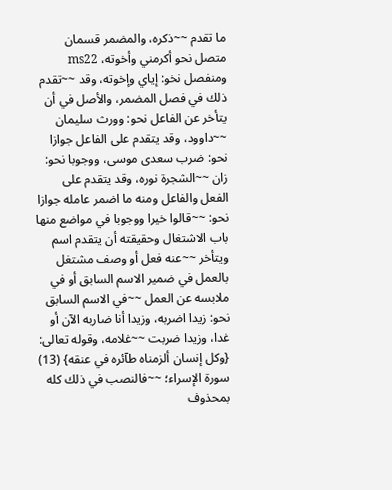ما تقدم ~~ذكره، والمضمر قسمان متصل نحو أكرمني وأخوته، ms22 ومنفصل نخو: إياي وإخوته، وقد ~~تقدم ذلك في فصل المضمر، والأصل في أن يتأخر عن الفاعل نحو: وورث سليمان ~~داوود، وقد يتقدم على الفاعل جوازا نحو: ضرب سعدى موسى، ووجوبا نحو: زان ~~الشجرة نوره، وقد يتقدم على الفعل والفاعل ومنه ما اضمر عامله جوازا نحو: ~~قالوا خيرا ووجوبا في مواضع منها باب الاشتغال وحقيقته أن يتقدم اسم ويتأخر ~~عنه فعل أو وصف مشتغل بالعمل في ضمير الاسم السابق أو في ملابسه عن العمل ~~في الاسم السابق نحو: زيدا اضربه، وزيدا أنا ضاربه الآن أو غدا، وزيدا ضربت ~~غلامه، وقوله تعالى: {وكل إنسان ألزمناه طآئره في عنقه} (13) سورة الإسراء؛ ~~فالنصب في ذلك كله بمحذوف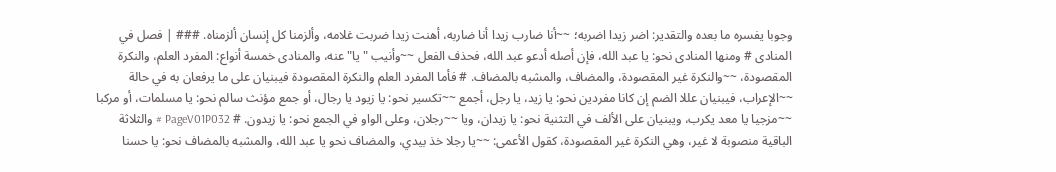وجوبا يفسره ما بعده والتقدير: اضر زيدا اضربه؛ ~~أنا ضارب زيدا أنا ضاربه، أهنت زيدا ضربت غلامه، وألزمنا كل إنسان ألزمناه. ### | فصل في المنادى # ومنها المنادى نحو: يا عبد الله، فإن أصله أدعو عبد الله، فحذف الفعل ~~وأنيب "يا" عنه، والمنادى خمسة أنواع: المفرد العلم، والنكرة المقصودة، ~~والنكرة غير المقصودة، والمضاف، والمشبه بالمضاف. # فأما المفرد العلم والنكرة المقصودة فيبنيان على ما يرفعان به في حالة ~~الإعراب، فيبنيان عللا الضم إن كانا مفردين نحو: يا زيد، يا رجل، أجمع ~~تكسير نحو: يا زيود يا رجال، أو جمع مؤنث سالم نحو: يا مسلمات، أو مركبا ~~مزجيا يا معد يكرب، ويبنيان على الألف في التثنية نحو: يا زيدان، ويا ~~رجلان، وعلى الواو في الجمع نحو: يا زيدون. # PageV01P032 # والثلاثة الباقية منصوبة لا غير، وهي النكرة غير المقصودة، كقول الأعمى: ~~يا رجلا خذ بيدي، والمضاف نحو يا عبد الله، والمشبه بالمضاف نحو: يا حسنا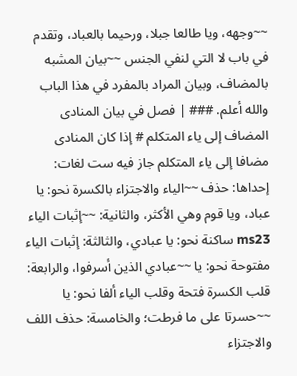~~وجهه، ويا طالعا جبلا، ورحيما بالعباد، وتقدم في باب لا التي لنفي الجنس ~~بيان المشبه بالمضاف، وبيان المراد بالمفرد في هذا الباب والله أعلم. ### | فصل في بيان المنادى المضاف إلى ياء المتكلم # إذا كان المنادى مضافا إلى ياء المتكلم جاز فيه ست لغات: إحداها: حذف ~~الياء والاجتزاء بالكسرة نحو: يا عباد، ويا قوم وهي الأكثر، والثانية: ~~إثبات الياء ms23 ساكنة نحو: يا عبادي، والثالثة: إثبات الياء مفتوحة نحو: يا ~~عبادي الذين أسرفوا، والرابعة: قلب الكسرة فتحة وقلب الياء ألفا نحو: يا ~~حسرتا على ما فرطت؛ والخامسة: حذف اللف والاجتزاء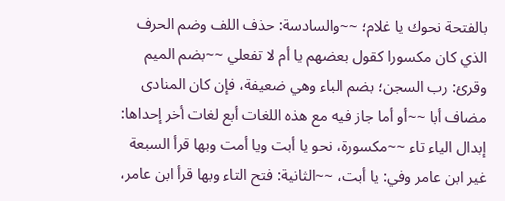بالفتحة نحوك يا غلام؛ ~~والسادسة: حذف اللف وضم الحرف الذي كان مكسورا كقول بعضهم يا أم لا تفعلي ~~بضم الميم وقرئ: رب السجن؛ بضم الباء وهي ضعيفة، فإن كان المنادى مضاف أبا ~~أو أما جاز فيه مع هذه اللغات أبع لغات أخر إحداها: إبدال الياء تاء ~~مكسورة، نحو يا أبت ويا أمت وبها قرأ السبعة غير ابن عامر وفي: يا أبت، ~~الثانية: فتح التاء وبها قرأ ابن عامر،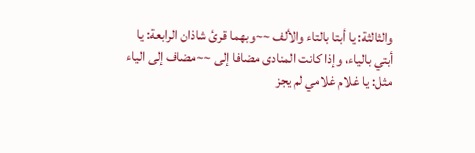والثالثة: يا أبتا بالتاء والألف ~~وبهما قرئ شاذان الرابعة: يا أبتي بالياء، وإذا كانت المنادى مضافا إلى ~~مضاف إلى الياء مثل: يا غلام غلامي لم يجز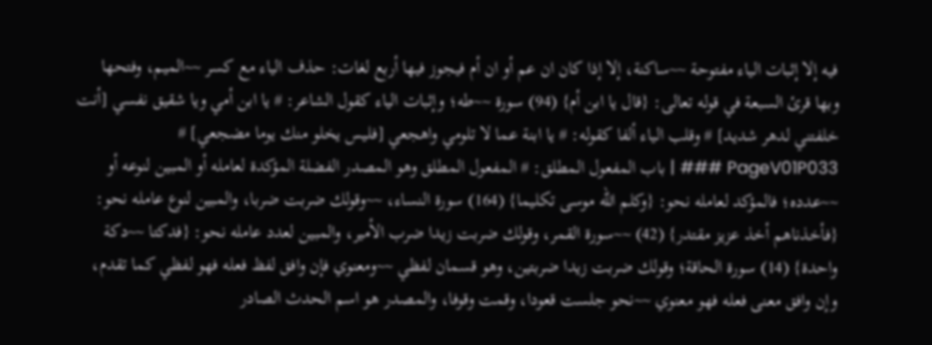فيه إلا إثبات الياء مفتوحة ~~ساكنة، إلا إذا كان ان عم أو ان أم فيجوز فيها أربع لغات: حذف الياء مع كسر ~~الميم، وفتحها وبها قرئ السبعة في قوله تعالى: {قال يا ابن أم} (94) سورة ~~طه؛ وإثبات الياء كقول الشاعر: # يا ابن أمي ويا شقيق نفسي [أنت خلفتني لدهر شديد] # وقلب الياء ألفا كقوله: # يا ابنة عما لا تلومي واهجعي [فليس يخلو منك يوما مضجعي] # PageV01P033 ### | باب المفعول المطلق: # المفعول المطلق وهو المصدر الفضلة المؤكدة لعامله أو المبين لنوعه أو ~~عدده؛ فالمؤكد لعامله نحو: {وكلم الله موسى تكليما} (164) سورة النساء، ~~وقولك ضربت ضربا، والمبين لنوع عامله نحو: {فأخذناهم أخذ عزيز مقتدر} (42) ~~سورة القمر، وقولك ضربت زيدا ضرب الأمير، والمبين لعدد عامله نحو: {فدكتا ~~دكة واحدة} (14) سورة الحاقة؛ وقولك ضربت زيدا ضربتين، وهو قسمان لفظي ~~ومعنوي فإن وافق لفظ فعله فهو لفظي كما تقدم، وإن وافق معنى فعله فهو معنوي ~~نحو جلست قعودا، وقمت وقوفا، والمصدر هو اسم الحدث الصادر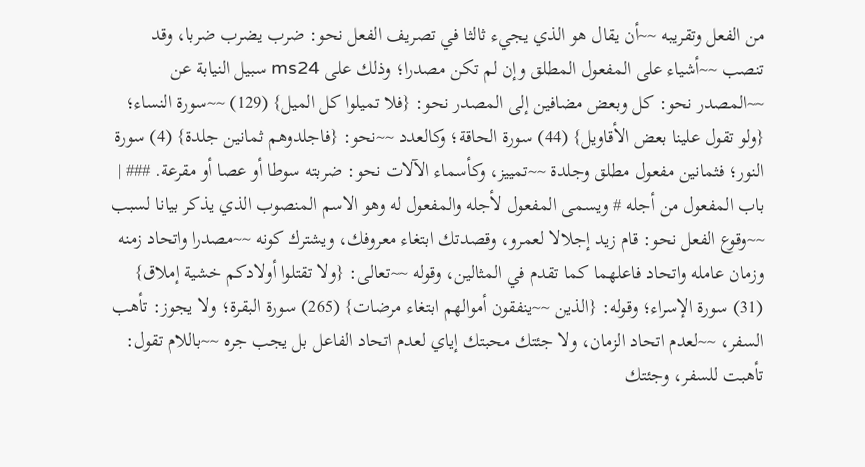من الفعل وتقريبه ~~أن يقال هو الذي يجيء ثالثا في تصريف الفعل نحو: ضرب يضرب ضربا، وقد تنصب ~~أشياء على المفعول المطلق وإن لم تكن مصدرا؛ وذلك على ms24 سبيل النيابة عن ~~المصدر نحو: كل وبعض مضافين إلى المصدر نحو: {فلا تميلوا كل الميل} (129) ~~سورة النساء؛ {ولو تقول علينا بعض الأقاويل} (44) سورة الحاقة؛ وكالعدد ~~نحو: {فاجلدوهم ثمانين جلدة} (4) سورة النور؛ فثمانين مفعول مطلق وجلدة ~~تمييز، وكأسماء الآلات نحو: ضربته سوطا أو عصا أو مقرعة. ### | باب المفعول من أجله # ويسمى المفعول لأجله والمفعول له وهو الاسم المنصوب الذي يذكر بيانا لسبب ~~وقوع الفعل نحو: قام زيد إجلالا لعمرو، وقصدتك ابتغاء معروفك، ويشترك كونه ~~مصدرا واتحاد زمنه وزمان عامله واتحاد فاعلهما كما تقدم في المثالين، وقوله ~~تعالى: {ولا تقتلوا أولادكم خشية إملاق} (31) سورة الإسراء؛ وقوله: {الذين ~~ينفقون أموالهم ابتغاء مرضات} (265) سورة البقرة؛ ولا يجوز: تأهب السفر، ~~لعدم اتحاد الزمان، ولا جئتك محبتك إياي لعدم اتحاد الفاعل بل يجب جره ~~باللام تقول: تأهبت للسفر، وجئتك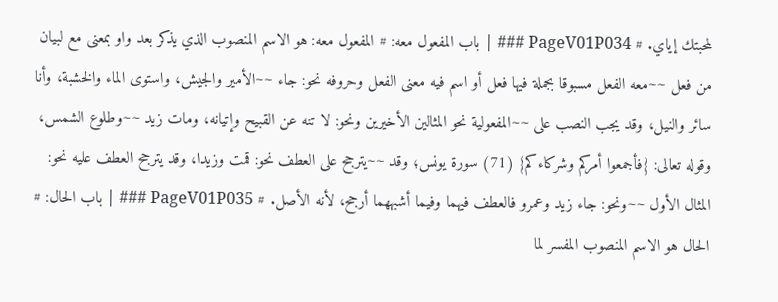لمحبتك إياي. # PageV01P034 ### | باب المفعول معه: # المفعول معه: هو الاسم المنصوب الذي يذكر بعد واو بمعنى مع لبيان من فعل ~~معه الفعل مسبوقا بجملة فيها فعل أو اسم فيه معنى الفعل وحروفه نحو: جاء ~~الأمير والجيش، واستوى الماء والخشبة، وأنا سائر والنيل، وقد يجب النصب على ~~المفعولية نحو المثالين الأخيرين ونحو: لا تنه عن القبيح وإتيانه، ومات زيد ~~وطلوع الشمس، وقوله تعالى: {فأجمعوا أمركم وشركاءكم} (71) سورة يونس؛ وقد ~~يترجح على العطف نحو: قمت وزيدا، وقد يترجح العطف عليه نحو: المثال الأول ~~ونحو: جاء زيد وعمرو فالعطف فيهما وفيما أشبههما أرجح، لأنه الأصل. # PageV01P035 ### | باب الحال: # الحال هو الاسم المنصوب المفسر لما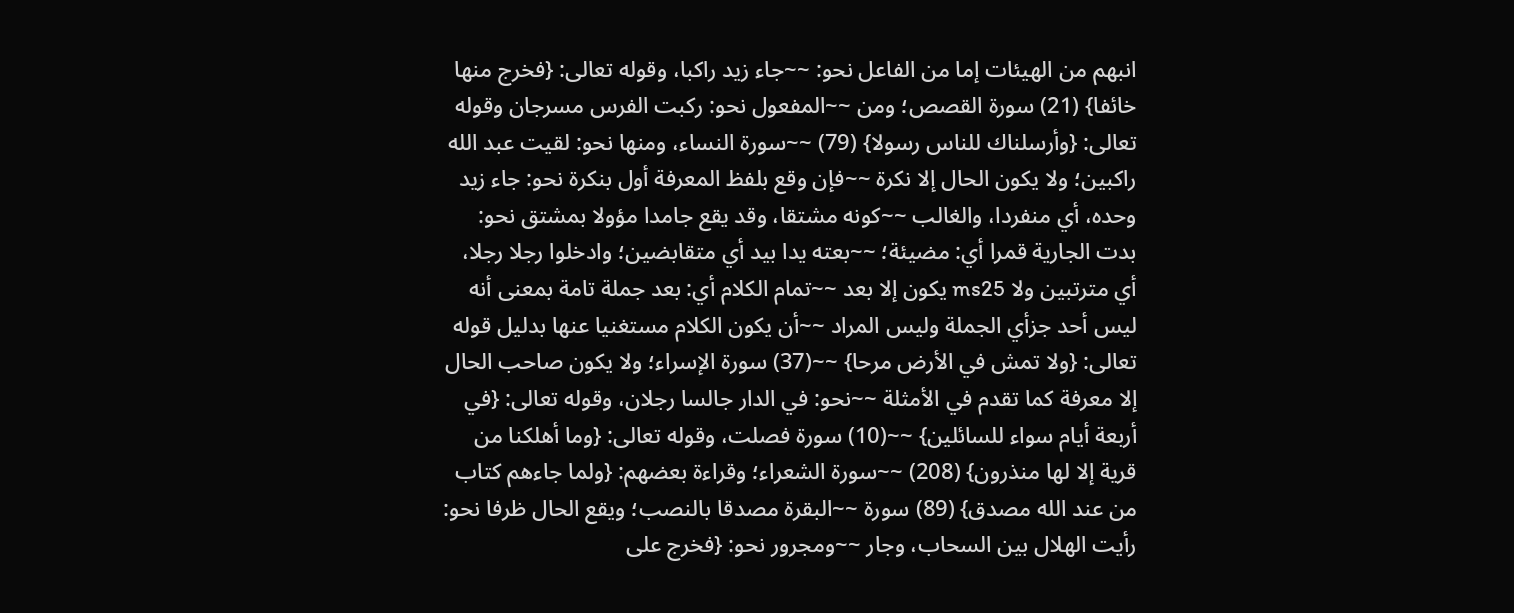انبهم من الهيئات إما من الفاعل نحو: ~~جاء زيد راكبا، وقوله تعالى: {فخرج منها خائفا} (21) سورة القصص؛ ومن ~~المفعول نحو: ركبت الفرس مسرجان وقوله تعالى: {وأرسلناك للناس رسولا} (79) ~~سورة النساء، ومنها نحو: لقيت عبد الله راكبين؛ ولا يكون الحال إلا نكرة ~~فإن وقع بلفظ المعرفة أول بنكرة نحو: جاء زيد وحده، أي منفردا، والغالب ~~كونه مشتقا، وقد يقع جامدا مؤولا بمشتق نحو: بدت الجارية قمرا أي: مضيئة؛ ~~بعته يدا بيد أي متقابضين؛ وادخلوا رجلا رجلا، أي مترتبين ولا ms25 يكون إلا بعد ~~تمام الكلام أي: بعد جملة تامة بمعنى أنه ليس أحد جزأي الجملة وليس المراد ~~أن يكون الكلام مستغنيا عنها بدليل قوله تعالى: {ولا تمش في الأرض مرحا} ~~(37) سورة الإسراء؛ ولا يكون صاحب الحال إلا معرفة كما تقدم في الأمثلة ~~نحو: في الدار جالسا رجلان، وقوله تعالى: {في أربعة أيام سواء للسائلين} ~~(10) سورة فصلت، وقوله تعالى: {وما أهلكنا من قرية إلا لها منذرون} (208) ~~سورة الشعراء؛ وقراءة بعضهم: {ولما جاءهم كتاب من عند الله مصدق} (89) سورة ~~البقرة مصدقا بالنصب؛ ويقع الحال ظرفا نحو: رأيت الهلال بين السحاب، وجار ~~ومجرور نحو: {فخرج على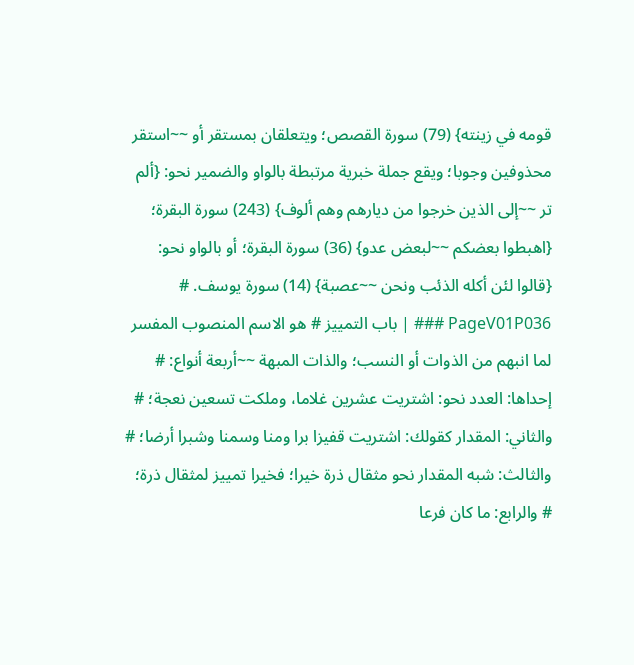قومه في زينته} (79) سورة القصص؛ ويتعلقان بمستقر أو ~~استقر محذوفين وجوبا؛ ويقع جملة خبرية مرتبطة بالواو والضمير نحو: {ألم تر ~~إلى الذين خرجوا من ديارهم وهم ألوف} (243) سورة البقرة؛ {اهبطوا بعضكم ~~لبعض عدو} (36) سورة البقرة؛ أو بالواو نحو: {قالوا لئن أكله الذئب ونحن ~~عصبة} (14) سورة يوسف. # PageV01P036 ### | باب التمييز # هو الاسم المنصوب المفسر لما انبهم من الذوات أو النسب؛ والذات المبهة ~~أربعة أنواع: # إحداها: العدد نحو: اشتريت عشرين غلاما، وملكت تسعين نعجة؛ # والثاني: المقدار كقولك: اشتريت قفيزا برا ومنا وسمنا وشبرا أرضا؛ # والثالث: شبه المقدار نحو مثقال ذرة خيرا؛ فخيرا تمييز لمثقال ذرة؛ # والرابع: ما كان فرعا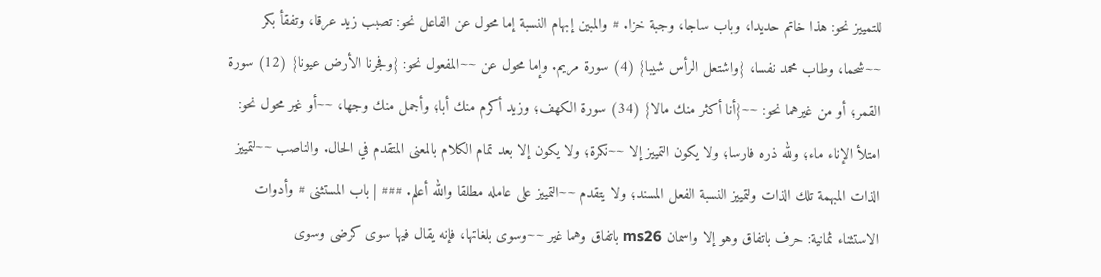للتمييز نحو: هذا خاتم حديدا، وباب ساجا، وجبة خزا. # والمبين إبهام النسبة إما محول عن الفاعل نحو: تصبب زيد عرقا، وتفقأ بكر ~~شحما، وطاب محمد نفسا، {واشتعل الرأس شيبا} (4) سورة مريم. وإما محول عن ~~المفعول نحو: {وفجرنا الأرض عيونا} (12) سورة القمر؛ أو من غيرهما نحو: ~~{أنا أكثر منك مالا} (34) سورة الكهف؛ وزيد أكرم منك أبا؛ وأجمل منك وجها، ~~أو غير محول نحو: امتلأ الإناء ماء؛ ولله ذره فارسا؛ ولا يكون التمييز إلا ~~نكرة؛ ولا يكون إلا بعد تمام الكلام بالمعنى المتقدم في الحال. والناصب ~~لتمييز الذات المبهمة تلك الذات ولتمييز النسبة الفعل المسند؛ ولا يتقدم ~~التمييز على عامله مطلقا والله أعلم. ### | باب المستثنى # وأدوات الاستثناء ثمانية: حرف باتفاق وهو إلا واسمان ms26 باتفاق وهما غير ~~وسوى بلغاتها، فإنه يقال فيها سوى كرضى وسوى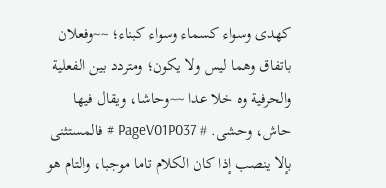كهدى وسواء كسماء وسواء كبناء؛ ~~وفعلان باتفاق وهما ليس ولا يكون؛ ومتردد بين الفعلية والحرفية وه خلا عدا ~~وحاشا، ويقال فيها حاش، وحشى. # PageV01P037 # فالمستثنى بإلا ينصب إذا كان الكلام تاما موجبا، والتام هو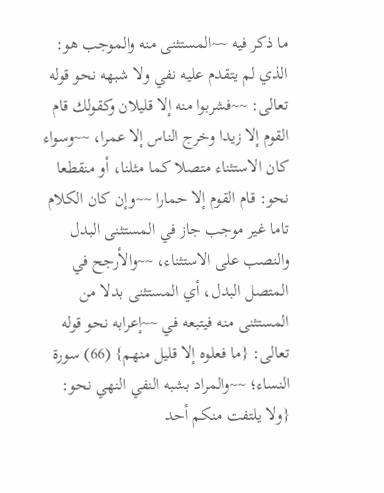ما ذكر فيه ~~المستثنى منه والموجب هو: الذي لم يتقدم عليه نفي ولا شبهه نحو قوله تعالى: ~~فشربوا منه إلا قليلان وكقولك قام القوم إلا زيدا وخرج الناس إلا عمرا، ~~وسواء كان الاستثناء متصلا كما مثلنا، أو منقطعا نحو: قام القوم إلا حمارا ~~وإن كان الكلام تاما غير موجب جاز في المستثنى البدل والنصب على الاستثناء، ~~والأرجح في المتصل البدل، أي المستثنى بدلا من المستثنى منه فيتبعه في ~~إعرابه نحو قوله تعالى: {ما فعلوه إلا قليل منهم} (66) سورة النساء؛ ~~والمراد بشبه النفي النهي نحو: {ولا يلتفت منكم أحد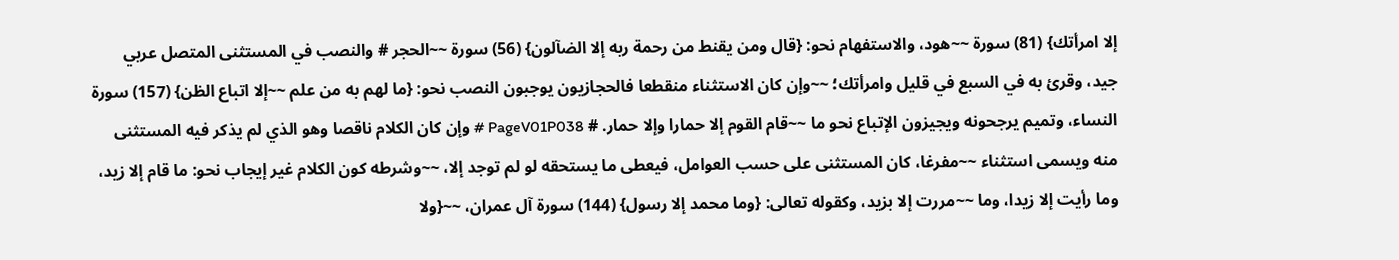إلا امرأتك} (81) سورة ~~هود، والاستفهام نحو: {قال ومن يقنط من رحمة ربه إلا الضآلون} (56) سورة ~~الحجر # والنصب في المستثنى المتصل عربي جيد، وقرئ به في السبع في قليل وامرأتك؛ ~~وإن كان الاستثناء منقطعا فالحجازيون يوجبون النصب نحو: {ما لهم به من علم ~~إلا اتباع الظن} (157) سورة النساء، وتميم يرجحونه ويجيزون الإتباع نحو ما ~~قام القوم إلا حمارا وإلا حمار. # PageV01P038 # وإن كان الكلام ناقصا وهو الذي لم يذكر فيه المستثنى منه ويسمى استثناء ~~مفرغا، كان المستثنى على حسب العوامل، فيعطى ما يستحقه لو لم توجد إلا، ~~وشرطه كون الكلام غير إيجاب نحو: ما قام إلا زيد، وما رأيت إلا زيدا، وما ~~مررت إلا بزيد، وكقوله تعالى: {وما محمد إلا رسول} (144) سورة آل عمران، ~~{ولا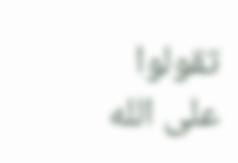تقولوا على الله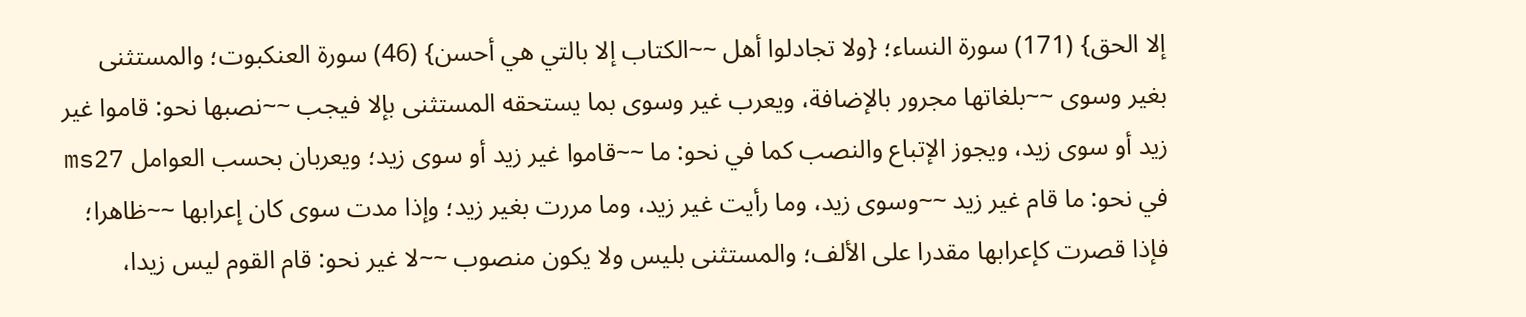إلا الحق} (171) سورة النساء؛ {ولا تجادلوا أهل ~~الكتاب إلا بالتي هي أحسن} (46) سورة العنكبوت؛ والمستثنى بغير وسوى ~~بلغاتها مجرور بالإضافة، ويعرب غير وسوى بما يستحقه المستثنى بإلا فيجب ~~نصبها نحو: قاموا غير زيد أو سوى زيد، ويجوز الإتباع والنصب كما في نحو: ما ~~قاموا غير زيد أو سوى زيد؛ ويعربان بحسب العوامل ms27 في نحو: ما قام غير زيد ~~وسوى زيد، وما رأيت غير زيد، وما مررت بغير زيد؛ وإذا مدت سوى كان إعرابها ~~ظاهرا؛ فإذا قصرت كإعرابها مقدرا على الألف؛ والمستثنى بليس ولا يكون منصوب ~~لا غير نحو: قام القوم ليس زيدا،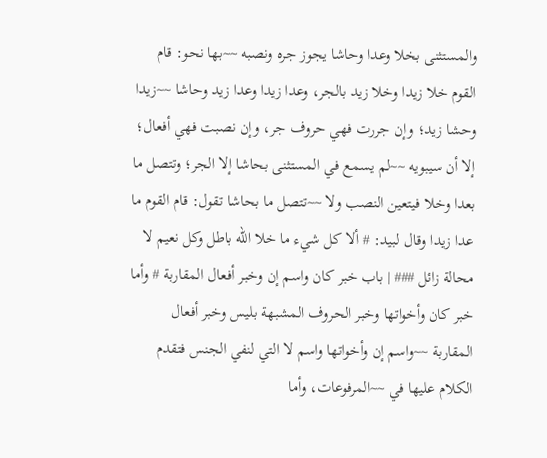والمستثنى بخلا وعدا وحاشا يجوز جره ونصبه ~~بها نحو: قام القوم خلا زيدا وخلا زيد بالجر، وعدا زيدا وعدا زيد وحاشا ~~زيدا وحشا زيد؛ وإن جررت فهي حروف جر، وإن نصبت فهي أفعال؛ إلا أن سيبويه ~~لم يسمع في المستثنى بحاشا إلا الجر؛ وتتصل ما بعدا وخلا فيتعين النصب ولا ~~تتصل ما بحاشا تقول: قام القوم ما عدا زيدا وقال لبيد: # ألا كل شيء ما خلا الله باطل وكل نعيم لا محالة زائل ### | باب خبر كان واسم إن وخبر أفعال المقاربة # وأما خبر كان وأخواتها وخبر الحروف المشبهة بليس وخبر أفعال المقاربة ~~واسم إن وأخواتها واسم لا التي لنفي الجنس فتقدم الكلام عليها في ~~المرفوعات، وأما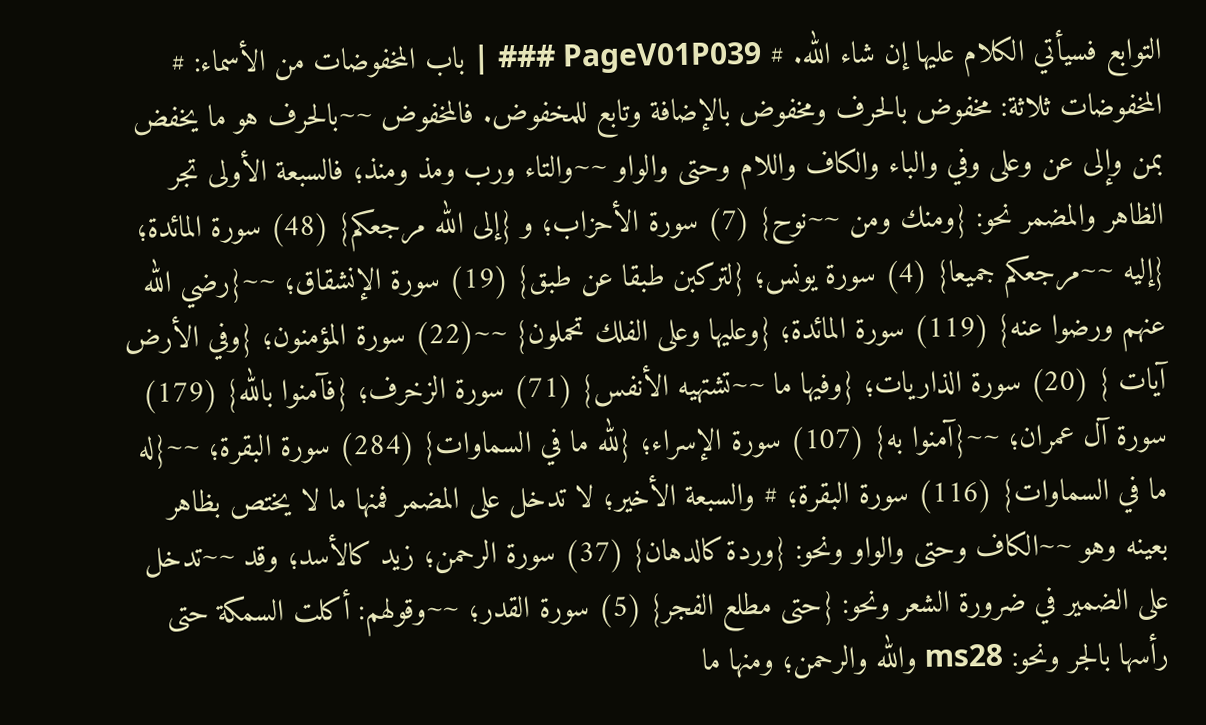التوابع فسيأتي الكلام عليها إن شاء الله. # PageV01P039 ### | باب المخفوضات من الأسماء: # المخفوضات ثلاثة: مخفوض بالحرف ومخفوض بالإضافة وتابع للمخفوض. فالمخفوض ~~بالحرف هو ما يخفض بمن وإلى عن وعلى وفي والباء والكاف واللام وحتى والواو ~~والتاء ورب ومذ ومنذ؛ فالسبعة الأولى تجر الظاهر والمضمر نحو: {ومنك ومن ~~نوح} (7) سورة الأحزاب؛ و {إلى الله مرجعكم} (48) سورة المائدة؛ {إليه ~~مرجعكم جميعا} (4) سورة يونس؛ {لتركبن طبقا عن طبق} (19) سورة الإنشقاق؛ ~~{رضي الله عنهم ورضوا عنه} (119) سورة المائدة؛ {وعليها وعلى الفلك تحملون} ~~(22) سورة المؤمنون؛ {وفي الأرض آيات } (20) سورة الذاريات؛ {وفيها ما ~~تشتهيه الأنفس} (71) سورة الزخرف؛ {فآمنوا بالله} (179) سورة آل عمران؛ ~~{آمنوا به} (107) سورة الإسراء؛ {لله ما في السماوات} (284) سورة البقرة؛ ~~{له ما في السماوات} (116) سورة البقرة؛ # والسبعة الأخير؛ لا تدخل على المضمر فمنها ما لا يختص بظاهر بعينه وهو ~~الكاف وحتى والواو ونحو: {وردة كالدهان} (37) سورة الرحمن؛ زيد كالأسد؛ وقد ~~تدخل على الضمير في ضرورة الشعر ونحو: {حتى مطلع الفجر} (5) سورة القدر؛ ~~وقولهم: أكلت السمكة حتى رأسها بالجر ونحو: ms28 والله والرحمن؛ ومنها ما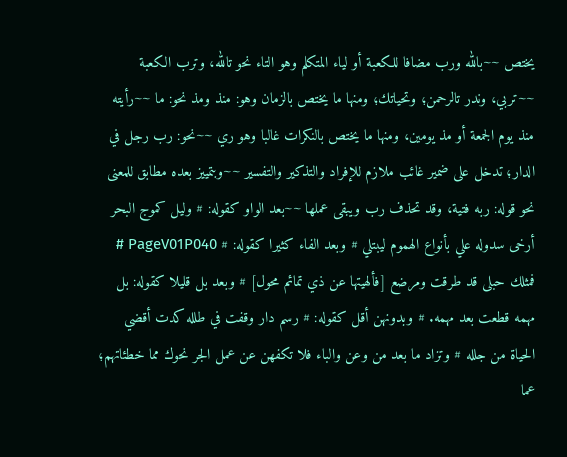يختص ~~بالله ورب مضافا للكعبة أو لياء المتكلم وهو التاء نحو تالله، وترب الكعبة ~~تربي، وندر تالرحمن؛ وتحياتك؛ ومنها ما يختص بالزمان وهو: منذ ومذ نحو: ما ~~رأيته منذ يوم الجمعة أو مذ يومين، ومنها ما يختص بالنكرات غالبا وهو ري ~~نحو: رب رجل في الدار؛ تدخل على ضمير غائب ملازم للإفراد والتذكير والتفسير ~~وبتمييز بعده مطابق للمعنى نحو قوله: ربه فتية، وقد تحذف رب ويبقى عملها ~~بعد الواو كقوله: # وليل كموج البحر أرخى سدوله علي بأنواع الهموم ليبتلي # وبعد الفاء كثيرا كقوله: # PageV01P040 # فمثلك حبلى قد طرقت ومرضع [فألهيتها عن ذي تمائم محول] # وبعد بل قليلا كقوله: بل مهمه قطعت بعد مهمه. # وبدونهن أقل كقوله: # رسم دار وقفت في طلله كدت أقضي الحياة من جلله # وتزاد ما بعد من وعن والباء فلا تكفهن عن عمل الجر نحوك مما خطئاتهم؛ عما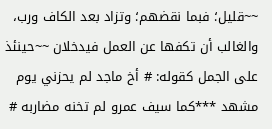~~قليل؛ فبما نقضهم؛ وتزاد بعد الكاف ورب، والغالب أن تكفها عن العمل فيدخلان ~~حينئذ على الجمل كقوله: # أخ ماجد لم يحزني يوم مشهد ***كما سيف عمرو لم تخنه مضاربه #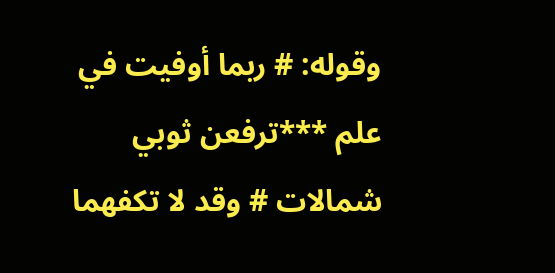وقوله: # ربما أوفيت في علم ***ترفعن ثوبي شمالات # وقد لا تكفهما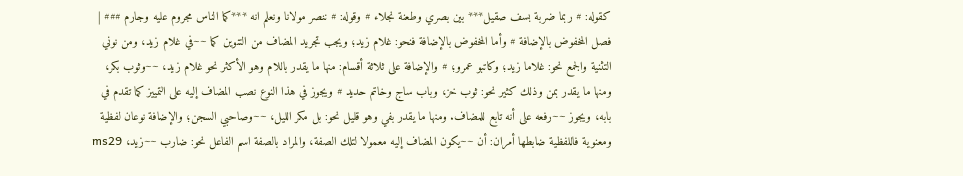كقوله: # ربما ضربة بسف صقيل*** بين بصري وطعنة نجلاء # وقوله: # ننصر مولانا ونعلم انه ***كما الناس مجروم عليه وجارم ### | فصل المخفوض بالإضافة # وأما المخفوض بالإضافة فنحو: غلام زيد؛ ويجب تجريد المضاف من التنوين كما ~~في غلام زيد، ومن نوني التثنية والجمع نحو: غلاما زيد؛ وكاتبو عمرو؛ # والإضافة على ثلاثة أقسام: منها ما يقدر باللام وهو الأكثر نحو غلام زيد، ~~وثوب بكر، ومنها ما يقدر بمن وذلك كثير نحو: ثوب خز، وباب ساج وخاتم حديد # ويجوز في هذا النوع نصب المضاف إليه على التمييز كما تقدم في بابه، ويجوز ~~رفعه على أنه تابع للمضاف. ومنها ما يقدر بفي وهو قليل نحو: بل مكر الليل، ~~وصاحبي السجن؛ والإضافة نوعان لفظية ومعنوية فاللفظية ضابطها أمران: أن ~~يكون المضاف إليه معمولا لتلك الصفة، والمراد بالصفة اسم الفاعل نحو: ضارب ~~زيد، ms29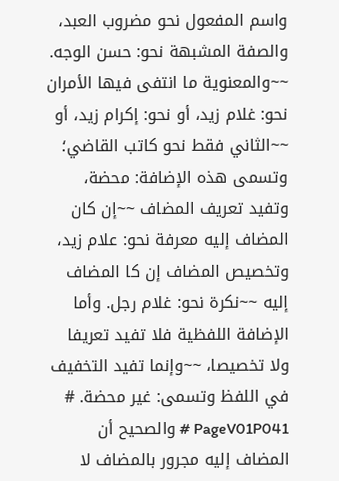واسم المفعول نحو مضروب العبد، والصفة المشبهة نحو: حسن الوجه. ~~والمعنوية ما انتفى فيها الأمران نحو: غلام زيد، أو نحو: إكرام زيد، أو ~~الثاني فقط نحو كاتب القاضي؛ وتسمى هذه الإضافة: محضة، وتفيد تعريف المضاف ~~إن كان المضاف إليه معرفة نحو: علام زيد، وتخصيص المضاف إن كا المضاف إليه ~~نكرة نحو: غلام رجل. وأما الإضافة اللفظية فلا تفيد تعريفا ولا تخصيصا، ~~وإنما تفيد التخفيف في اللفظ وتسمى: غير محضة. # PageV01P041 # والصحيح أن المضاف إليه مجرور بالمضاف لا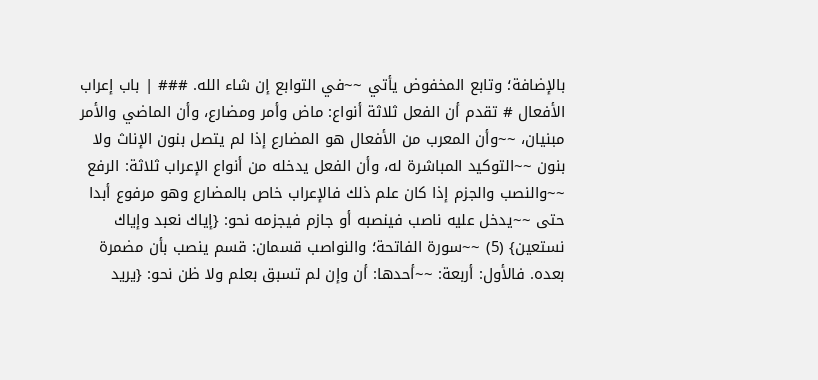بالإضافة؛ وتابع المخفوض يأتي ~~في التوابع إن شاء الله. ### | باب إعراب الأفعال # تقدم أن الفعل ثلاثة أنواع: ماض وأمر ومضارع، وأن الماضي والأمر مبنيان، ~~وأن المعرب من الأفعال هو المضارع إذا لم يتصل بنون الإناث ولا بنون ~~التوكيد المباشرة له، وأن الفعل يدخله من أنواع الإعراب ثلاثة: الرفع ~~والنصب والجزم إذا كان علم ذلك فالإعراب خاص بالمضارع وهو مرفوع أبدا حتى ~~يدخل عليه ناصب فينصبه أو جازم فيجزمه نحو: {إياك نعبد وإياك نستعين} (5) ~~سورة الفاتحة؛ والنواصب قسمان: قسم ينصب بأن مضمرة بعده. فالأول: أربعة: ~~أحدها: أن وإن لم تسبق بعلم ولا ظن نحو: {يريد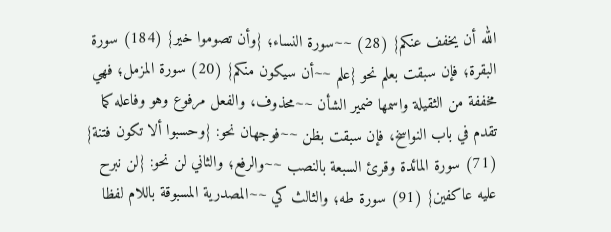الله أن يخفف عنكم} (28) ~~سورة النساء؛ {وأن تصوموا خير} (184) سورة البقرة؛ فإن سبقت بعلم نحو {علم ~~أن سيكون منكم} (20) سورة المزمل؛ فهي مخففة من الثقيلة واسمها ضمير الشأن ~~محذوف، والفعل مرفوع وهو وفاعله كما تقدم في باب النواسخ، فإن سبقت بظن ~~فوجهان نحو: {وحسبوا ألا تكون فتنة} (71) سورة المائدة وقرئ السبعة بالنصب ~~والرفع؛ والثاني لن نحو: {لن نبرح عليه عاكفين} (91) سورة طه؛ والثالث كي ~~المصدرية المسبوقة باللام لفظا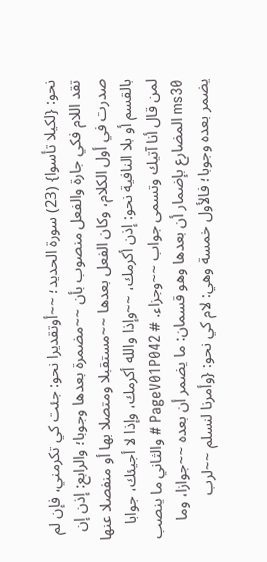نحو: {لكيلا تأسوا} (23) سورة الحديد؛ ~~أوتقديرا نحو: جئت كي تكرمني، فإن لم تقد اللام فكي جارة والفعل منصوب بأن ~~مضمرة بعدها وجوبا؛ والرابع: إذن إن صدرت في أول الكلام، وكان الفعل بعدها ~~مستقبلا ومتصلا بها أو منفصلا عنها بالقسم أو بلا النافية نحو: إذن أكرمك، ~~وإذا والله أكرمك، وإذا لا أجيئك، جوابا لمن قال أنا آتيك وتسمى جواب ~~وجزاء. # PageV01P042 # والثاني ما ينصب ms30 المضارع بإضمار أن بعدها وهو قسمان: ما يضمر أن بعده ~~جوازا، وما يضمر بعده وجوبا؛ فالأول خمسة وهي: لام كي نحو: {وأمرنا لنسلم ~~لرب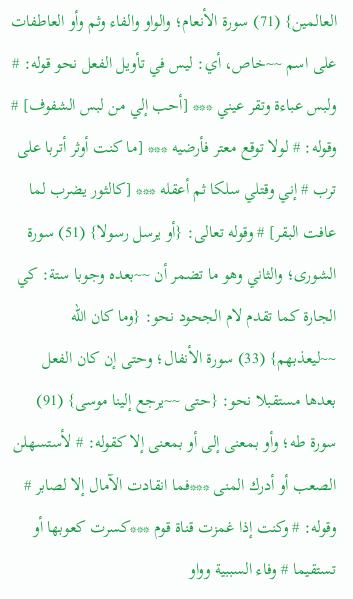العالمين} (71) سورة الأنعام؛ والواو والفاء وثم وأو العاطفات على اسم ~~خاص، أي: ليس في تأويل الفعل نحو قوله: # ولبس عباءة وتقر عيني *** [أحب إلي من لبس الشفوف] # وقوله: # لولا توقع معتر فأرضيه *** [ما كنت أوثر أتربا على ترب # إني وقتلي سلكا ثم أعقله *** [كالثور يضرب لما عافت البقر] # وقوله تعالى: {أو يرسل رسولا} (51) سورة الشورى؛ والثاني وهو ما تضمر أن ~~بعده وجوبا ستة: كي الجارة كما تقدم لام الجحود نحو: {وما كان الله ~~ليعذبهم} (33) سورة الأنفال؛ وحتى إن كان الفعل بعدها مستقبلا نحو: {حتى ~~يرجع إلينا موسى} (91) سورة طه؛ وأو بمعنى إلى أو بمعنى إلا كقوله: # لأستسهلن الصعب أو أدرك المنى ***فما انقادت الآمال إلا لصابر # وقوله: # وكنت إذا غمزت قناة قوم ***كسرت كعوبها أو تستقيما # وفاء السببية وواو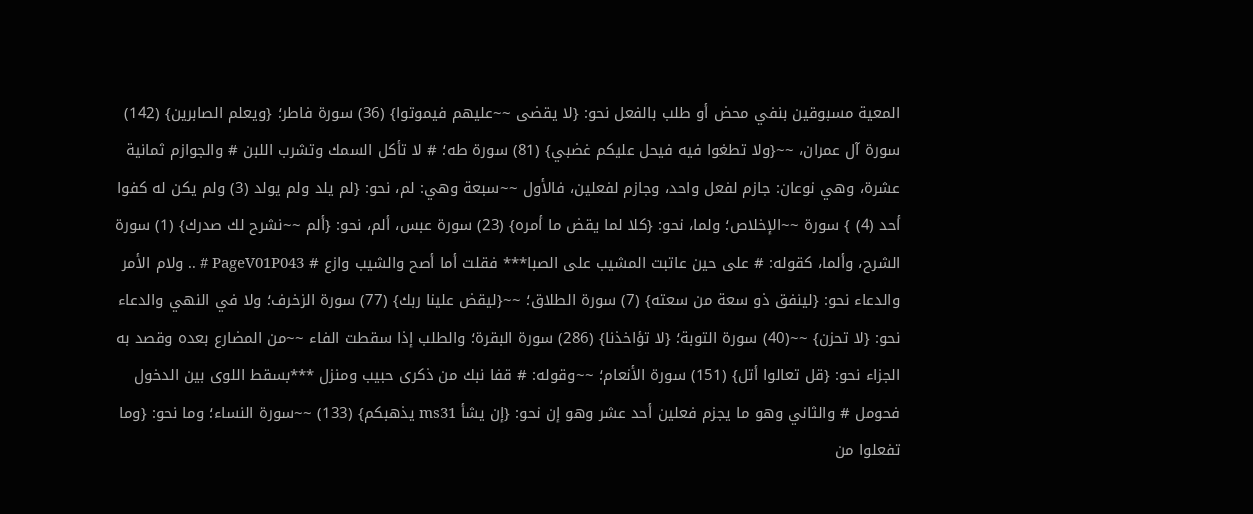المعية مسبوقين بنفي محض أو طلب بالفعل نحو: {لا يقضى ~~عليهم فيموتوا} (36) سورة فاطر؛ {ويعلم الصابرين} (142) سورة آل عمران، ~~{ولا تطغوا فيه فيحل عليكم غضبي} (81) سورة طه؛ # لا تأكل السمك وتشرب اللبن # والجوازم ثمانية عشرة، وهي نوعان: جازم لفعل واحد، وجازم لفعلين، فالأول ~~سبعة وهي: لم، نحو: {لم يلد ولم يولد (3) ولم يكن له كفوا أحد (4) } سورة ~~الإخلاص؛ ولما، نحو: {كلا لما يقض ما أمره} (23) سورة عبس، ألم، نحو: {ألم ~~نشرح لك صدرك} (1) سورة الشرح، وألما، كقوله: # على حين عاتبت المشيب على الصبا*** فقلت أما أصح والشيب وازع # PageV01P043 # .. ولام الأمر والدعاء نحو: {لينفق ذو سعة من سعته} (7) سورة الطلاق؛ ~~{ليقض علينا ربك} (77) سورة الزخرف؛ ولا في النهي والدعاء نحو: {لا تحزن} ~~(40) سورة التوبة؛ {لا تؤاخذنا} (286) سورة البقرة؛ والطلب إذا سقطت الفاء ~~من المضارع بعده وقصد به الجزاء نحو: {قل تعالوا أتل} (151) سورة الأنعام؛ ~~وقوله: # قفا نبك من ذكرى حبيب ومنزل ***بسقط اللوى بين الدخول فحومل # والثاني وهو ما يجزم فعلين أحد عشر وهو إن نحو: {إن يشأ ms31 يذهبكم} (133) ~~سورة النساء؛ وما نحو: {وما تفعلوا من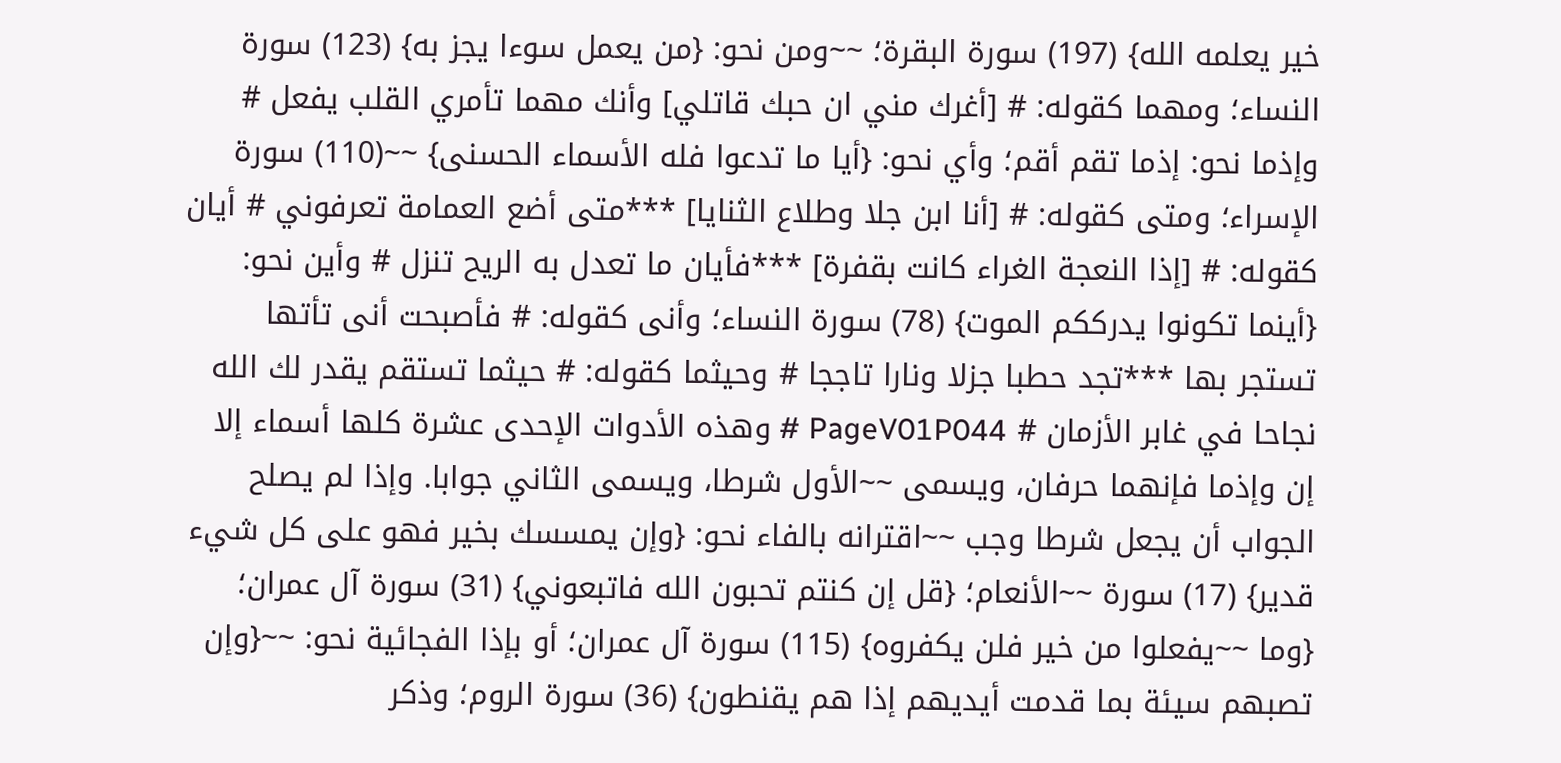خير يعلمه الله} (197) سورة البقرة؛ ~~ومن نحو: {من يعمل سوءا يجز به} (123) سورة النساء؛ ومهما كقوله: # [أغرك مني ان حبك قاتلي] وأنك مهما تأمري القلب يفعل # وإذما نحو: إذما تقم أقم؛ وأي نحو: {أيا ما تدعوا فله الأسماء الحسنى} ~~(110) سورة الإسراء؛ ومتى كقوله: # [أنا ابن جلا وطلاع الثنايا] ***متى أضع العمامة تعرفوني # أيان كقوله: # [إذا النعجة الغراء كانت بقفرة] ***فأيان ما تعدل به الريح تنزل # وأين نحو: {أينما تكونوا يدرككم الموت} (78) سورة النساء؛ وأنى كقوله: # فأصبحت أنى تأتها تستجر بها ***تجد حطبا جزلا ونارا تاججا # وحيثما كقوله: # حيثما تستقم يقدر لك الله نجاحا في غابر الأزمان # PageV01P044 # وهذه الأدوات الإحدى عشرة كلها أسماء إلا إن وإذما فإنهما حرفان، ويسمى ~~الأول شرطا، ويسمى الثاني جوابا. وإذا لم يصلح الجواب أن يجعل شرطا وجب ~~اقترانه بالفاء نحو: {وإن يمسسك بخير فهو على كل شيء قدير} (17) سورة ~~الأنعام؛ {قل إن كنتم تحبون الله فاتبعوني} (31) سورة آل عمران؛ {وما ~~يفعلوا من خير فلن يكفروه} (115) سورة آل عمران؛ أو بإذا الفجائية نحو: ~~{وإن تصبهم سيئة بما قدمت أيديهم إذا هم يقنطون} (36) سورة الروم؛ وذكر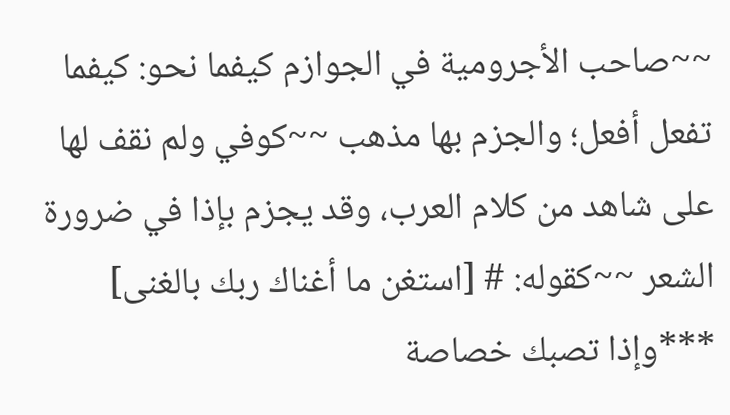~~صاحب الأجرومية في الجوازم كيفما نحو: كيفما تفعل أفعل؛ والجزم بها مذهب ~~كوفي ولم نقف لها على شاهد من كلام العرب، وقد يجزم بإذا في ضرورة الشعر ~~كقوله: # [استغن ما أغناك ربك بالغنى] ***وإذا تصبك خصاصة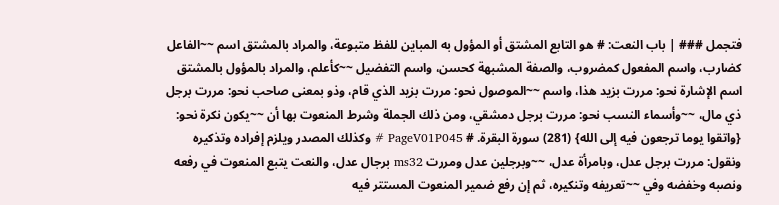فتجمل ### | باب النعت: # هو التابع المشتق أو المؤول به المباين للفظ متبوعة، والمراد بالمشتق اسم ~~الفاعل كضارب، واسم المفعول كمضروب، والصفة المشبهة كحسن، واسم التفضيل ~~كأعلم، والمراد بالمؤول بالمشتق اسم الإشارة نحو: مررت بزيد هذا، واسم ~~الموصول نحو: مررت بزيد الذي قام، وذو بمعنى صاحب نحو: مررت برجل ذي مال، ~~وأسماء النسب نحو: مررت برجل دمشقي، ومن ذلك الجملة وشرط المنعوت بها أن ~~يكون نكرة نحو: {واتقوا يوما ترجعون فيه إلى الله} (281) سورة البقرة. # PageV01P045 # وكذلك المصدر ويلزم إفراده وتذكيره ونقول: مررت برجل عدل، وبامرأة عدل، ~~وبرجلين عدل ومررت ms32 برجال عدل، والنعت يتبع المنعوت في رفعه ونصبه وخفضه وفي ~~تعريفه وتنكيره، ثم إن رفع ضمير المنعوت المستتر فيه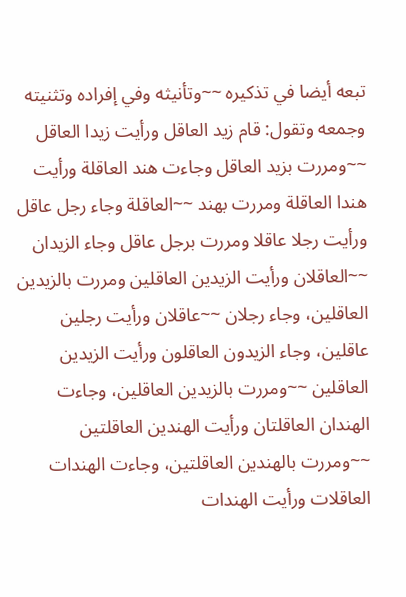تبعه أيضا في تذكيره ~~وتأنيثه وفي إفراده وتثنيته وجمعه وتقول: قام زيد العاقل ورأيت زيدا العاقل ~~ومررت بزيد العاقل وجاءت هند العاقلة ورأيت هندا العاقلة ومررت بهند ~~العاقلة وجاء رجل عاقل ورأيت رجلا عاقلا ومررت برجل عاقل وجاء الزيدان ~~العاقلان ورأيت الزيدين العاقلين ومررت بالزيدين العاقلين، وجاء رجلان ~~عاقلان ورأيت رجلين عاقلين، وجاء الزيدون العاقلون ورأيت الزيدين العاقلين ~~ومررت بالزيدين العاقلين، وجاءت الهندان العاقلتان ورأيت الهندين العاقلتين ~~ومررت بالهندين العاقلتين، وجاءت الهندات العاقلات ورأيت الهندات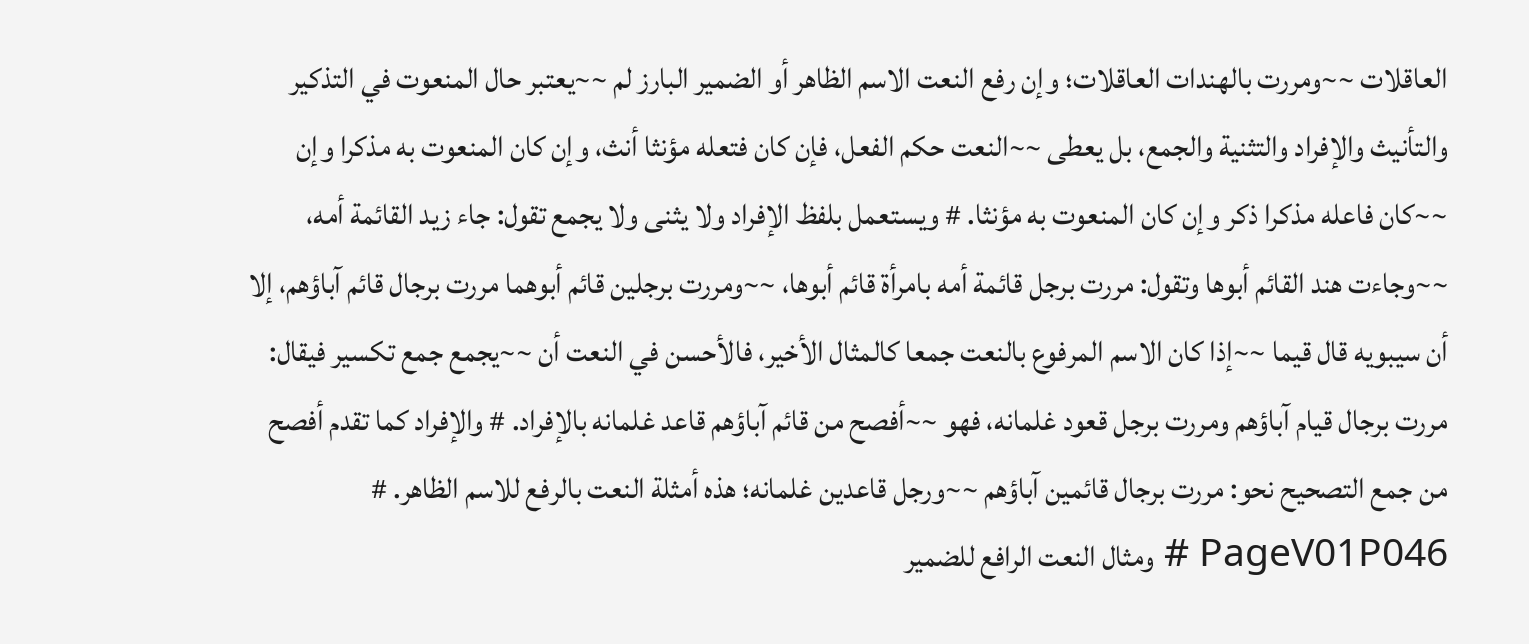العاقلات ~~ومررت بالهندات العاقلات؛ وإن رفع النعت الاسم الظاهر أو الضمير البارز لم ~~يعتبر حال المنعوت في التذكير والتأنيث والإفراد والتثنية والجمع، بل يعطى ~~النعت حكم الفعل، فإن كان فتعله مؤنثا أنث، وإن كان المنعوت به مذكرا وإن ~~كان فاعله مذكرا ذكر وإن كان المنعوت به مؤنثا. # ويستعمل بلفظ الإفراد ولا يثنى ولا يجمع تقول: جاء زيد القائمة أمه، ~~وجاءت هند القائم أبوها وتقول: مررت برجل قائمة أمه بامرأة قائم أبوها، ~~ومررت برجلين قائم أبوهما مررت برجال قائم آباؤهم، إلا أن سيبويه قال قيما ~~إذا كان الاسم المرفوع بالنعت جمعا كالمثال الأخير، فالأحسن في النعت أن ~~يجمع جمع تكسير فيقال: مررت برجال قيام آباؤهم ومررت برجل قعود غلمانه، فهو ~~أفصح من قائم آباؤهم قاعد غلمانه بالإفراد. # والإفراد كما تقدم أفصح من جمع التصحيح نحو: مررت برجال قائمين آباؤهم ~~ورجل قاعدين غلمانه؛ هذه أمثلة النعت بالرفع للاسم الظاهر. # PageV01P046 # ومثال النعت الرافع للضمير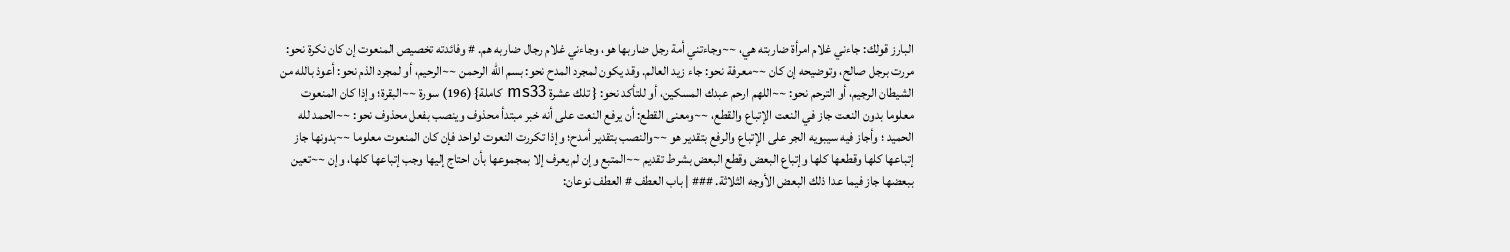البارز قولك: جاءني غلام امرأة ضاربته هي، ~~وجاءتني أمة رجل ضاربها هو، وجاءني غلام رجال ضاربه هم. # وفائدته تخصيص المنعوت إن كان نكرة نحو: مررت برجل صالح، وتوضيحه إن كان ~~معرفة نحو: جاء زيد العالم. وقد يكون لمجرد المدح نحو: بسم الله الرحمن ~~الرحيم، أو لمجرد الذم نحو: أعوذ بالله من الشيطان الرجيم، أو الترحم نحو: ~~اللهم ارحم عبدك المسكين، أو للتأكد نحو: { تلك عشرة ms33 كاملة} (196) سورة ~~البقرة؛ وإذا كان المنعوت معلوما بدون النعت جاز في النعت الإتباع والقطع، ~~ومعنى القطع: أن يرفع النعت على أنه خبر مبتدأ محذوف وينصب بفعل محذوف نحو: ~~الحمد لله الحميد ؛ وأجاز فيه سيبويه الجر على الإتباع والرفع بتقدير هو ~~والنصب بتقدير أمدح؛ وإذا تكررت النعوت لواحد فإن كان المنعوت معلوما ~~بدونها جاز إتباعها كلها وقطعها كلها وإتباع البعض وقطع البعض بشرط تقديم ~~المتبع وإن لم يعرف إلا بمجموعها بأن احتاج إليها وجب إتباعها كلها، وإن ~~تعين ببعضها جاز فيما عدا ذلك البعض الأوجه الثلاثة. ### | باب العطف # العطف نوعان: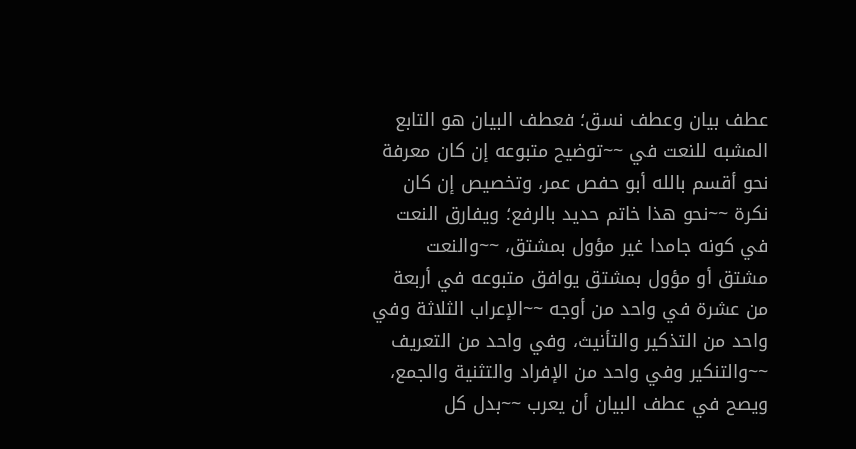عطف بيان وعطف نسق؛ فعطف البيان هو التابع المشبه للنعت في ~~توضيح متبوعه إن كان معرفة نحو أقسم بالله أبو حفص عمر، وتخصيص إن كان نكرة ~~نحو هذا خاتم حديد بالرفع؛ ويفارق النعت في كونه جامدا غير مؤول بمشتق، ~~والنعت مشتق أو مؤول بمشتق يوافق متبوعه في أربعة من عشرة في واحد من أوجه ~~الإعراب الثلاثة وفي واحد من التذكير والتأنيث، وفي واحد من التعريف ~~والتنكير وفي واحد من الإفراد والتثنية والجمع، ويصح في عطف البيان أن يعرب ~~بدل كل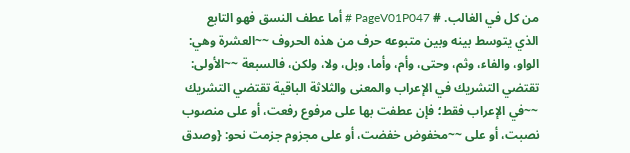من كل في الغالب. # PageV01P047 # أما عطف النسق فهو التابع الذي يتوسط بينه وبين متبوعه حرف من هذه الحروف ~~العشرة وهي: الواو، والفاء، وثم، وحتى، وأم، وأما، وبل، ولا، ولكن، فالسبعة ~~الأولى: تقتضي التشريك في الإعراب والمعنى والثلاثة الباقية تقتضي التشريك ~~في الإعراب فقط؛ فإن عطفت بها على مرفوع رفعت، أو على منصوب نصبت، أو على ~~مخفوض خفضت، أو على مجزوم جزمت نحو: {وصدق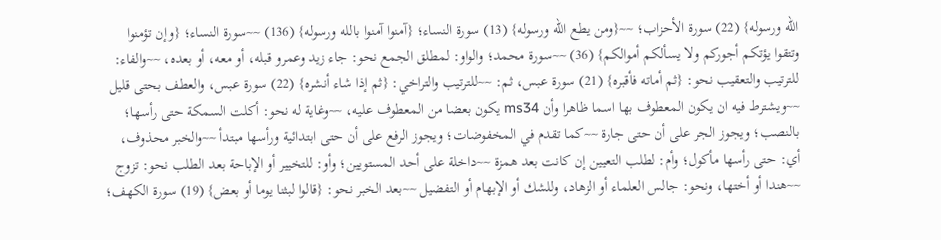الله ورسوله} (22) سورة الأحزاب؛ ~~{ومن يطع الله ورسوله} (13) سورة النساء؛ {آمنوا آمنوا بالله ورسوله} (136) ~~سورة النساء؛ {وإن تؤمنوا وتتقوا يؤتكم أجوركم ولا يسألكم أموالكم} (36) ~~سورة محمد؛ والواو: لمطلق الجمع نحو: جاء زيد وعمرو قبله، أو معه، أو بعده، ~~والفاء: للترتيب والتعقيب نحو: {ثم أماته فأقبره} (21) سورة عبس، ثم: ~~للترتيب والتراخي: {ثم إذا شاء أنشره} (22) سورة عبس، والعطف بحتى قليل ~~ويشترط فيه ان يكون المعطوف بها اسما ظاهرا وأن ms34 يكون بعضا من المعطوف عليه، ~~وغاية له نحو: أكلت السمكة حتى رأسها؛ بالنصب؛ ويجوز الجر على أن حتى جارة ~~كما تقدم في المخفوضات؛ ويجوز الرفع على أن حتى ابتدائية ورأسها مبتدأ ~~والخبر محذوف، أي: حتى رأسها مأكول؛ وأم: لطلب التعيين إن كانت بعد همزة ~~داخلة على أحد المستويين؛ وأو: للتخيير أو الإباحة بعد الطلب نحو: تزوج ~~هندا أو أختها، ونحو: جالس العلماء أو الزهاد، وللشك أو الإبهام أو التفضيل ~~بعد الخبر نحو: {قالوا لبثنا يوما أو بعض} (19) سورة الكهف؛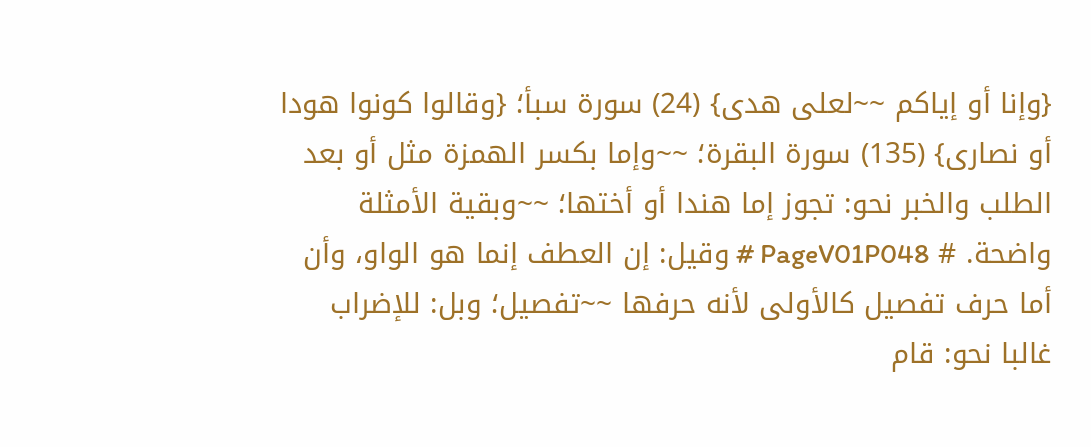{وإنا أو إياكم ~~لعلى هدى} (24) سورة سبأ؛ {وقالوا كونوا هودا أو نصارى} (135) سورة البقرة؛ ~~وإما بكسر الهمزة مثل أو بعد الطلب والخبر نحو: تجوز إما هندا أو أختها؛ ~~وبقية الأمثلة واضحة. # PageV01P048 # وقيل: إن العطف إنما هو الواو، وأن أما حرف تفصيل كالأولى لأنه حرفها ~~تفصيل؛ وبل: للإضراب غالبا نحو: قام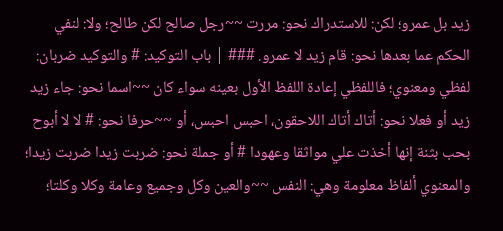زيد بل عمرو؛ لكن: للاستدراك نحو: مررت ~~رجل صالح لكن طالح؛ ولا: لنفي الحكم عما بعدها نحو: قام زيد لا عمرو. ### | باب التوكيد: # والتوكيد ضربان: لفظي ومعنوي؛ فاللفظي إعادة اللفظ الأول بعينه سواء كان ~~اسما نحو: جاء زيد زيد أو فعلا نحو: أتاك أتاك اللاحقون، احبس احبس، أو ~~حرفا نحو: # لا لا أبوح بحب بثنة إنها أخذت علي مواثقا وعهودا # أو جملة نحو: ضربت زيدا ضربت زيدا؛ والمعنوي ألفاظ معلومة وهي: النفس ~~والعين وكل وجميع وعامة وكلا وكلتا؛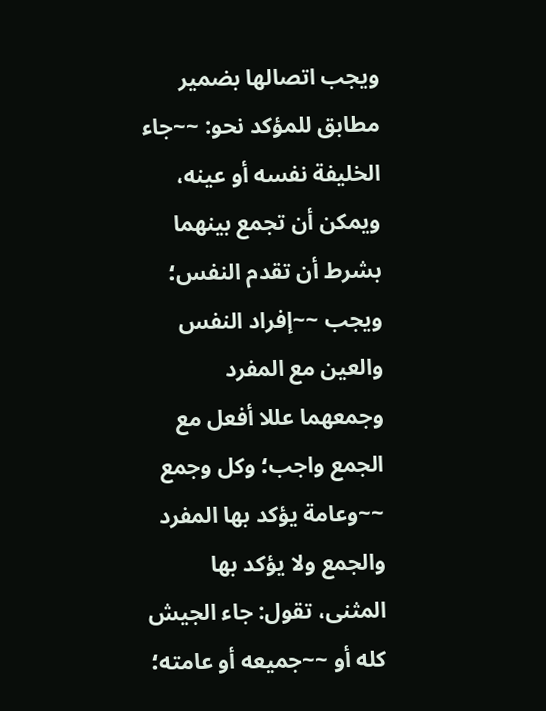ويجب اتصالها بضمير مطابق للمؤكد نحو: ~~جاء الخليفة نفسه أو عينه، ويمكن أن تجمع بينهما بشرط أن تقدم النفس؛ ويجب ~~إفراد النفس والعين مع المفرد وجمعهما عللا أفعل مع الجمع واجب؛ وكل وجمع ~~وعامة يؤكد بها المفرد والجمع ولا يؤكد بها المثنى، تقول: جاء الجيش كله أو ~~جميعه أو عامته؛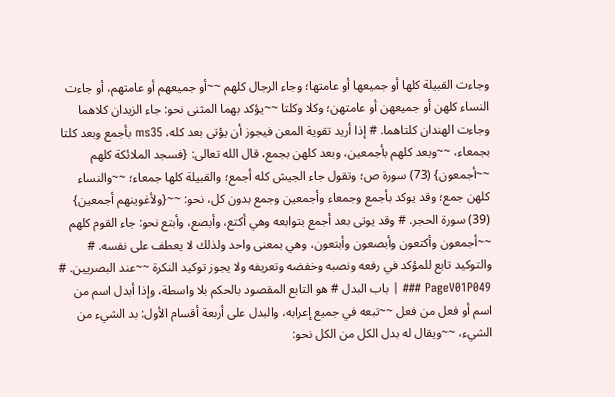وجاءت القبيلة كلها أو جميعها أو عامتها؛ وجاء الرجال كلهم ~~أو جميعهم أو عامتهم، أو جاءت النساء كلهن أو جميعهن أو عامتهن؛ وكلا وكلتا ~~يؤكد بهما المثنى نحو: جاء الزيدان كلاهما وجاءت الهندان كلتاهما. # إذا أريد تقوية المعن فيجوز أن يؤتى بعد كله، ms35 بأجمع وبعد كلتا بجمعاء، ~~وبعد كلهم بأجمعين، وبعد كلهن بجمع، قال الله تعالى: {فسجد الملائكة كلهم ~~أجمعون} (73) سورة ص؛ وتقول جاء الجيش كله أجمع؛ والقبيلة كلها جمعاء؛ ~~والنساء كلهن جمع؛ وقد يوكد بأجمع وجمعاء وأجمعين وجمع بدون كل، نحو: ~~{ولأغوينهم أجمعين} (39) سورة الحجر. # وقد يوتى بعد أجمع بتوابعه وهي أكتع، وأبصع، وأبتع نحو: جاء القوم كلهم ~~أجمعون وأكتعون وأبصعون وأبتعون، وهي بمعنى واحد ولذلك لا يعطف على نفسه. # والتوكيد تابع للمؤكد في رفعه ونصبه وخفضه وتعريفه ولا يجوز توكيد النكرة ~~عند البصريين. # PageV01P049 ### | باب البدل # هو التابع المقصود بالحكم بلا واسطة، وإذا أبدل اسم من اسم أو فعل من فعل ~~تبعه في جميع إعرابه، والبدل على أربعة أقسام الأول: بد الشيء من الشيء، ~~ويقال له بدل الكل من الكل نحو: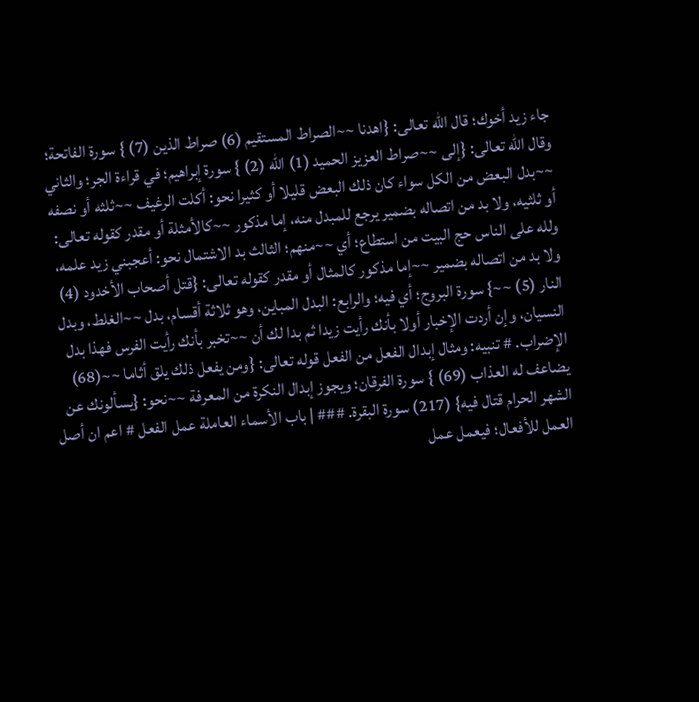جاء زيد أخوك؛ قال الله تعالى: {اهدنا ~~الصراط المستقيم (6) صراط الذين (7) } سورة الفاتحة؛ وقال الله تعالى: {إلى ~~صراط العزيز الحميد (1) الله (2) } سورة إبراهيم؛ في قراءة الجر؛ والثاني ~~بدل البعض من الكل سواء كان ذلك البعض قليلا أو كثيرا نحو: أكلت الرغيف ~~ثلثه أو نصفه أو ثلثيه، ولا بد من اتصاله بضمير يرجع للمبدل منه، إما مذكور ~~كالأمثلة أو مقدر كقوله تعالى: ولله على الناس حج البيت من استطاع؛ أي ~~منهم؛ الثالث بد الاشتمال نحو: أعجبني زيد علمه، ولا بد من اتصاله بضمير ~~إما مذكور كالمثال أو مقدر كقوله تعالى: {قتل أصحاب الأخدود (4) النار (5) ~~} سورة البروج؛ أي فيه؛ والرابع: البدل المباين، وهو ثلاثة أقسام، بدل ~~الغلط، وبدل النسيان، وإن أردت الإخبار أولا بأنك رأيت زيدا ثم بدا لك أن ~~تخبر بأنك رأيت الفرس فهذا بدل الإضراب. # تنبيه: ومثال إبدال الفعل من الفعل قوله تعالى: {ومن يفعل ذلك يلق أثاما ~~(68) يضاعف له العذاب (69) } سورة الفرقان؛ ويجوز إبدال النكرة من المعرفة ~~نحو: {يسألونك عن الشهر الحرام قتال فيه} (217) سورة البقرة. ### | باب الأسماء العاملة عمل الفعل # اعم ان أصل العمل للأفعال؛ فيعمل عمل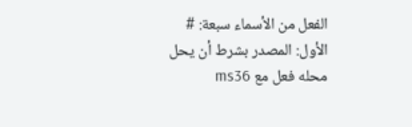الفعل من الأسماء سبعة: # الأول: المصدر بشرط أن يحل محله فعل مع ms36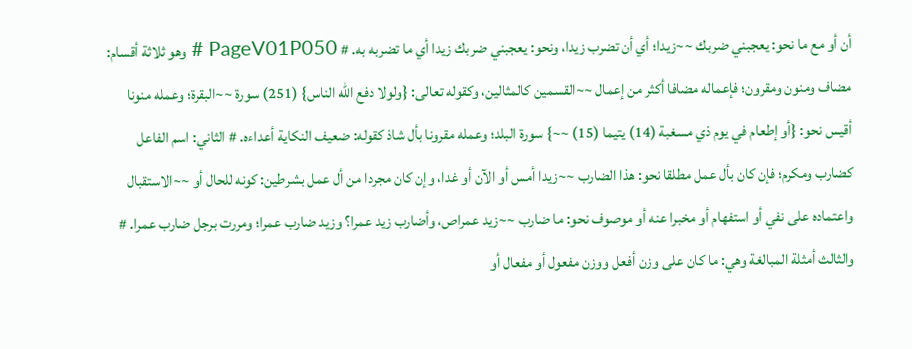أن أو مع ما نحو: يعجبني ضربك ~~زيدا؛ أي أن تضرب زيدا، ونحو: يعجبني ضربك زيدا أي ما تضربه به. # PageV01P050 # وهو ثلاثة أقسام: مضاف ومنون ومقرون؛ فإعماله مضافا أكثر من إعمال ~~القسمين كالمثالين، وكقوله تعالى: {ولولا دفع الله الناس} (251) سورة ~~البقرة؛ وعمله منونا أقيس نحو: {أو إطعام في يوم ذي مسغبة (14) يتيما (15) ~~} سورة البلد؛ وعمله مقرونا بأل شاذ كقوله: ضعيف النكاية أعداءه. # الثاني: اسم الفاعل كضارب ومكرم؛ فإن كان بأل عمل مطلقا نحو: هذا الضارب ~~زيدا أمس أو الآن أو غدا، وإن كان مجردا من أل عمل بشرطين: كونه للحال أو ~~الاستقبال واعتماده على نفي أو استفهام أو مخبرا عنه أو موصوف نحو: ما ضارب ~~زيد عمراص، وأضارب زيد عمرا؟ وزيد ضارب عمرا؛ ومررت برجل ضارب عمرا. # والثالث أمثلة المبالغة وهي: ما كان على وزن أفعل ووزن مفعول أو مفعال أو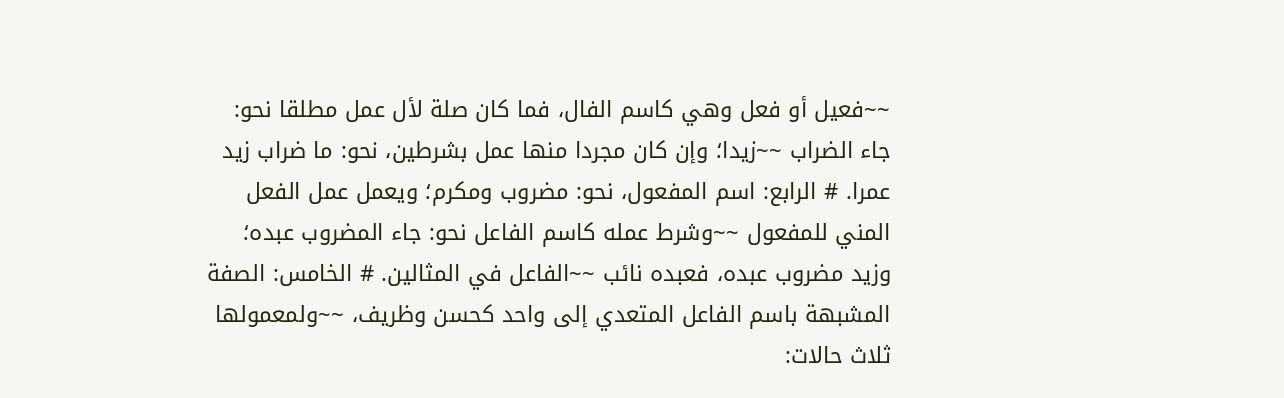~~فعيل أو فعل وهي كاسم الفال، فما كان صلة لأل عمل مطلقا نحو: جاء الضراب ~~زيدا؛ وإن كان مجردا منها عمل بشرطين، نحو: ما ضراب زيد عمرا. # الرابع: اسم المفعول، نحو: مضروب ومكرم؛ ويعمل عمل الفعل المني للمفعول ~~وشرط عمله كاسم الفاعل نحو: جاء المضروب عبده؛ وزيد مضروب عبده، فعبده نائب ~~الفاعل في المثالين. # الخامس: الصفة المشبهة باسم الفاعل المتعدي إلى واحد كحسن وظريف، ~~ولمعمولها ثلاث حالات: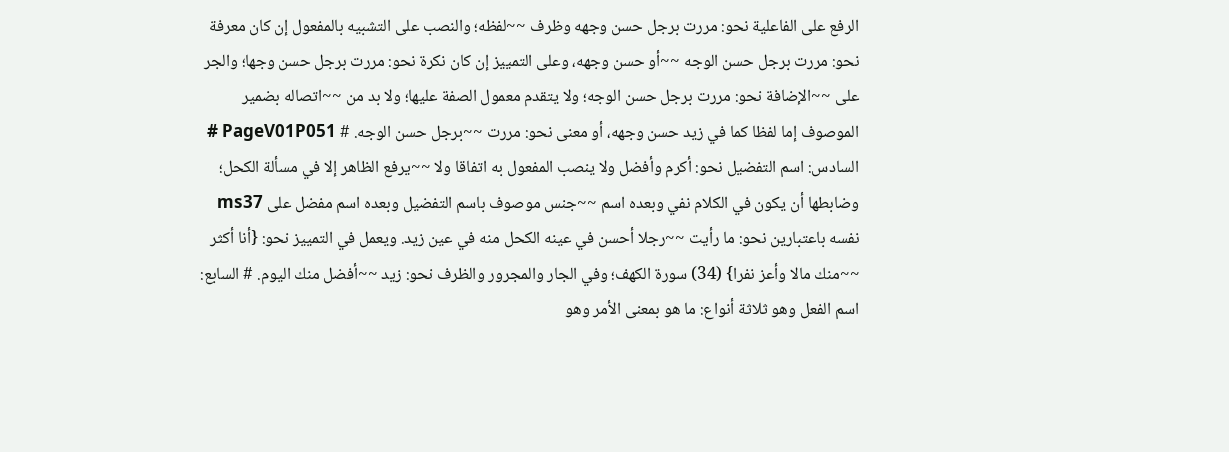الرفع على الفاعلية نحو: مررت برجل حسن وجهه وظرف ~~لفظه؛ والنصب على التشبيه بالمفعول إن كان معرفة نحو: مررت برجل حسن الوجه ~~أو حسن وجهه، وعلى التمييز إن كان نكرة نحو: مررت برجل حسن وجها؛ والجر على ~~الإضافة نحو: مررت برجل حسن الوجه؛ ولا يتقدم معمول الصفة عليها؛ ولا بد من ~~اتصاله بضمير الموصوف إما لفظا كما في زيد حسن وجهه، أو معنى نحو: مررت ~~برجل حسن الوجه. # PageV01P051 # السادس: اسم التفضيل نحو: أكرم وأفضل ولا ينصب المفعول به اتفاقا ولا ~~يرفع الظاهر إلا في مسألة الكحل؛ وضابطها أن يكون في الكلام نفي وبعده اسم ~~جنس موصوف باسم التفضيل وبعده اسم مفضل على ms37 نفسه باعتبارين نحو: ما رأيت ~~رجلا أحسن في عينه الكحل منه في عين زيد. ويعمل في التمييز نحو: {أنا أكثر ~~منك مالا وأعز نفرا} (34) سورة الكهف؛ وفي الجار والمجرور والظرف نحو: زيد ~~أفضل منك اليوم. # السابع: اسم الفعل وهو ثلاثة أنواع: ما هو بمعنى الأمر وهو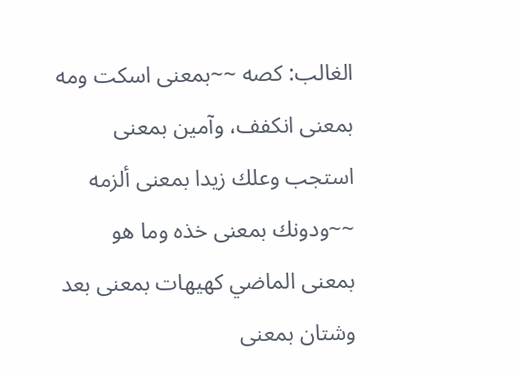الغالب: كصه ~~بمعنى اسكت ومه بمعنى انكفف، وآمين بمعنى استجب وعلك زيدا بمعنى ألزمه ~~ودونك بمعنى خذه وما هو بمعنى الماضي كهيهات بمعنى بعد وشتان بمعنى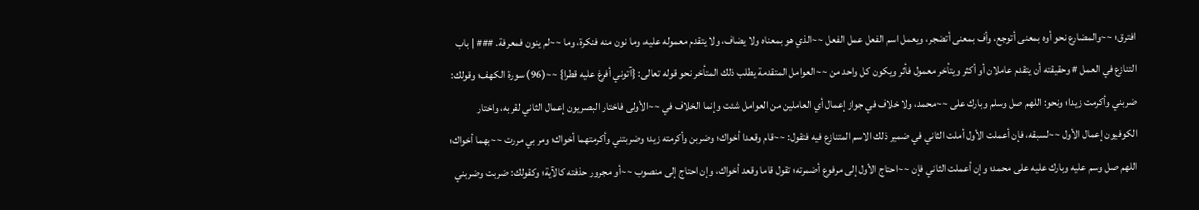افترق؛ ~~والمضارع نحو أوه بمعنى أتوجع، وأف بمعنى أتضجر، ويعمل اسم الفعل عمل الفعل ~~الذي هو بمعناه ولا يضاف، ولا يتقدم معموله عليه، وما نون منه فنكرة، وما ~~لم ينون فمعرفة. ### | باب التنازع في العمل # وحقيقته أن يتقدم عاملان أو أكثر ويتأخر معمول فأثر ويكون كل واحد من ~~العوامل المتقدمة يطلب ذلك المتأخر نحو قوله تعالى: {آتوني أفرغ عليه قطرا} ~~(96) سورة الكهف؛ وقولك: ضربني وأكرمت زيدا؛ ونحو: اللهم صل وسلم وبارك على ~~محمد، ولا خلاف في جواز إعمال أي العاملين من العوامل شئت وإنما الخلاف في ~~الأولى فاختار البصريون إعمال الثاني لقربه، واختار الكوفيون إعمال الأول ~~لسبقه، فإن أعملت الأول أملت الثاني في ضمير ذلك الاسم المتنازع فيه فتقول: ~~قام وقعدا أخواك؛ وضربن وأكرمته زيد؛ وضربتني وأكرمتهما أخواك؛ ومر بي مررت ~~بهما أخواك؛ اللهم صل وسم عليه وبارك عليه على محمد؛ وإن أعملت الثاني فإن ~~احتاج الأول إلى مرفوع أضمرته؛ تقول قاما وقعد أخواك، وإن احتاج إلى منصوب ~~أو مجرور حذفته كالآية؛ وكقولك: ضربت وضربني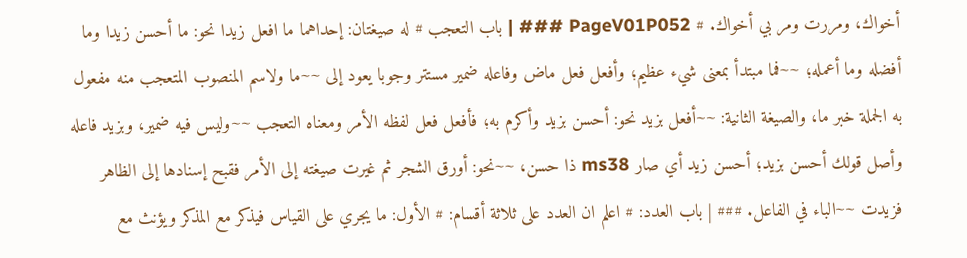أخواك، ومررت ومر بي أخواك. # PageV01P052 ### | باب التعجب # له صيغتان: إحداهما ما افعل زيدا نحو: ما أحسن زيدا وما أفضله وما أعمله؛ ~~فما مبتدأ بمعنى شيء عظيم؛ وأفعل فعل ماض وفاعله ضمير مستتر وجوبا يعود إلى ~~ما ولاسم المنصوب المتعجب منه مفعول به الجملة خبر ما، والصيغة الثانية: ~~أفعل بزيد نحو: أحسن بزيد وأكرم به؛ فأفعل فعل لفظه الأمر ومعناه التعجب ~~وليس فيه ضمير، وبزيد فاعله وأصل قولك أحسن بزيد؛ أحسن زيد أي صار ms38 ذا حسن، ~~نحو: أورق الشجر ثم غيرت صيغته إلى الأمر فقبح إسنادها إلى الظاهر فزيدت ~~الباء في الفاعل. ### | باب العدد: # اعلم ان العدد على ثلاثة أقسام: # الأول: ما يجري على القياس فيذكر مع المذكر ويؤنث مع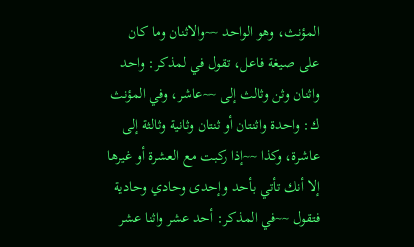المؤنث، وهو الواحد ~~والاثنان وما كان على صيغة فاعل، تقول في لمذكر: واحد واثنان وثن وثالث إلى ~~عاشر، وفي المؤنث ك: واحدة واثنتان أو ثنتان وثانية وثالثة إلى عاشرة، وكذا ~~إذا ركبت مع العشرة أو غيرها إلا أنك تأتي بأحد وإحدى وحادي وحادية فتقول ~~في المذكر: أحد عشر واثنا عشر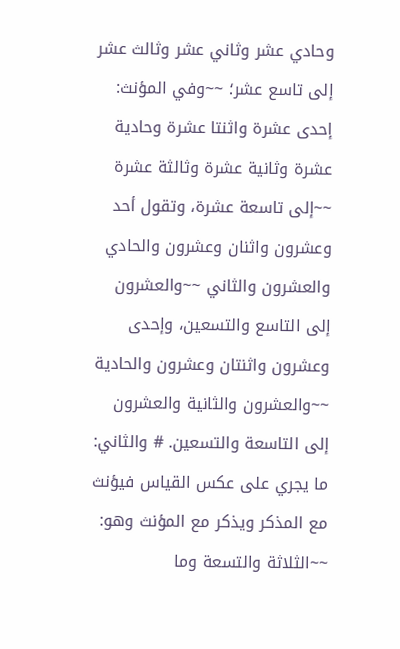وحادي عشر وثاني عشر وثالث عشر إلى تاسع عشر؛ ~~وفي المؤنث: إحدى عشرة واثنتا عشرة وحادية عشرة وثانية عشرة وثالثة عشرة ~~إلى تاسعة عشرة، وتقول أحد وعشرون واثنان وعشرون والحادي والعشرون والثاني ~~والعشرون إلى التاسع والتسعين، وإحدى وعشرون واثنتان وعشرون والحادية ~~والعشرون والثانية والعشرون إلى التاسعة والتسعين. # والثاني: ما يجري على عكس القياس فيؤنث مع المذكر ويذكر مع المؤنث وهو: ~~الثلاثة والتسعة وما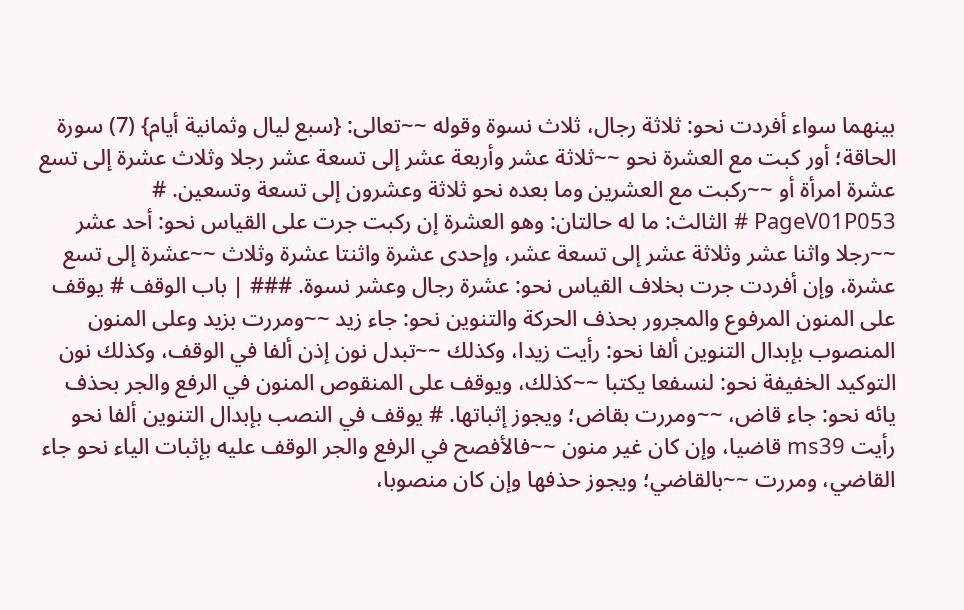بينهما سواء أفردت نحو: ثلاثة رجال، ثلاث نسوة وقوله ~~تعالى: {سبع ليال وثمانية أيام} (7) سورة الحاقة؛ أور كبت مع العشرة نحو ~~ثلاثة عشر وأربعة عشر إلى تسعة عشر رجلا وثلاث عشرة إلى تسع عشرة امرأة أو ~~ركبت مع العشرين وما بعده نحو ثلاثة وعشرون إلى تسعة وتسعين. # PageV01P053 # الثالث: ما له حالتان: وهو العشرة إن ركبت جرت على القياس نحو: أحد عشر ~~رجلا واثنا عشر وثلاثة عشر إلى تسعة عشر، وإحدى عشرة واثنتا عشرة وثلاث ~~عشرة إلى تسع عشرة، وإن أفردت جرت بخلاف القياس نحو: عشرة رجال وعشر نسوة. ### | باب الوقف # يوقف على المنون المرفوع والمجرور بحذف الحركة والتنوين نحو: جاء زيد ~~ومررت بزيد وعلى المنون المنصوب بإبدال التنوين ألفا نحو: رأيت زيدا، وكذلك ~~تبدل نون إذن ألفا في الوقف، وكذلك نون التوكيد الخفيفة نحو: لنسفعا يكتبا ~~كذلك، ويوقف على المنقوص المنون في الرفع والجر بحذف يائه نحو: جاء قاض، ~~ومررت بقاض؛ ويجوز إثباتها. # يوقف في النصب بإبدال التنوين ألفا نحو رأيت ms39 قاضيا، وإن كان غير منون ~~فالأفصح في الرفع والجر الوقف عليه بإثبات الياء نحو جاء القاضي، ومررت ~~بالقاضي؛ ويجوز حذفها وإن كان منصوبا،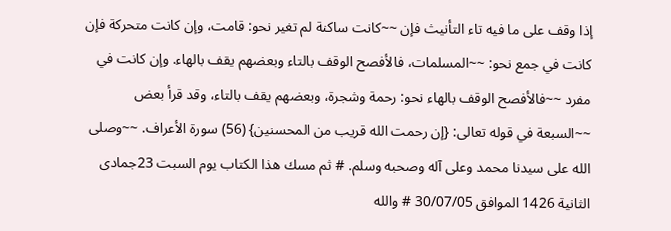إذا وقف على ما فيه تاء التأنيث فإن ~~كانت ساكنة لم تغير نحو: قامت، وإن كانت متحركة فإن كانت في جمع نحو: ~~المسلمات، فالأفصح الوقف بالتاء وبعضهم يقف بالهاء. وإن كانت في مفرد ~~فالأفصح الوقف بالهاء نحو: رحمة وشجرة، وبعضهم يقف بالتاء، وقد قرأ بعض ~~السبعة في قوله تعالى: {إن رحمت الله قريب من المحسنين} (56) سورة الأعراف. ~~وصلى الله على سيدنا محمد وعلى آله وصحبه وسلم. # ثم مسك هذا الكتاب يوم السبت 23جمادى الثانية 1426 الموافق 30/07/05 # والله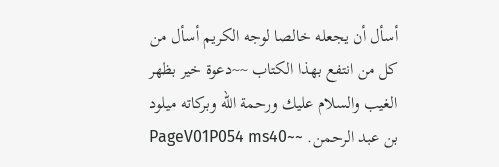أسأل أن يجعله خالصا لوجه الكريم أسأل من كل من انتفع بهذا الكتاب ~~دعوة خير بظهر الغيب والسلام عليك ورحمة الله وبركاته ميلود بن عبد الرحمن. ~~PageV01P054 ms40